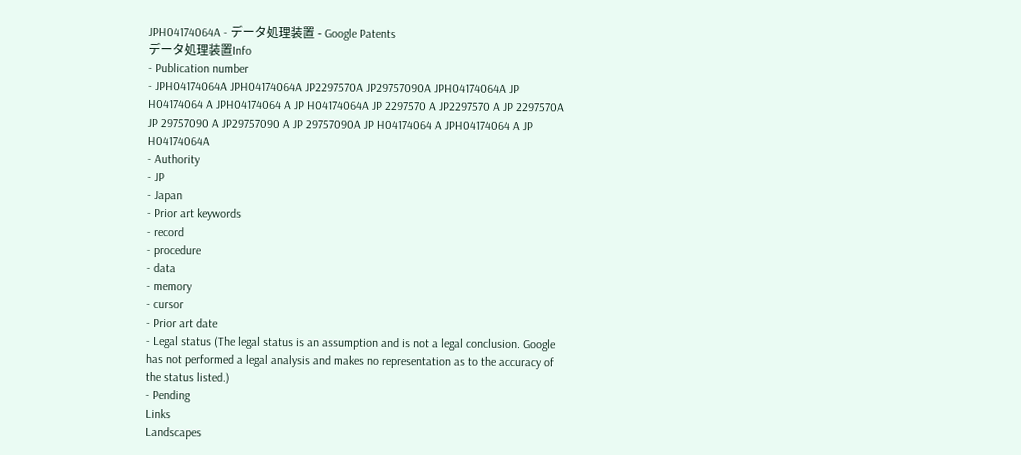JPH04174064A - データ処理装置 - Google Patents
データ処理装置Info
- Publication number
- JPH04174064A JPH04174064A JP2297570A JP29757090A JPH04174064A JP H04174064 A JPH04174064 A JP H04174064A JP 2297570 A JP2297570 A JP 2297570A JP 29757090 A JP29757090 A JP 29757090A JP H04174064 A JPH04174064 A JP H04174064A
- Authority
- JP
- Japan
- Prior art keywords
- record
- procedure
- data
- memory
- cursor
- Prior art date
- Legal status (The legal status is an assumption and is not a legal conclusion. Google has not performed a legal analysis and makes no representation as to the accuracy of the status listed.)
- Pending
Links
Landscapes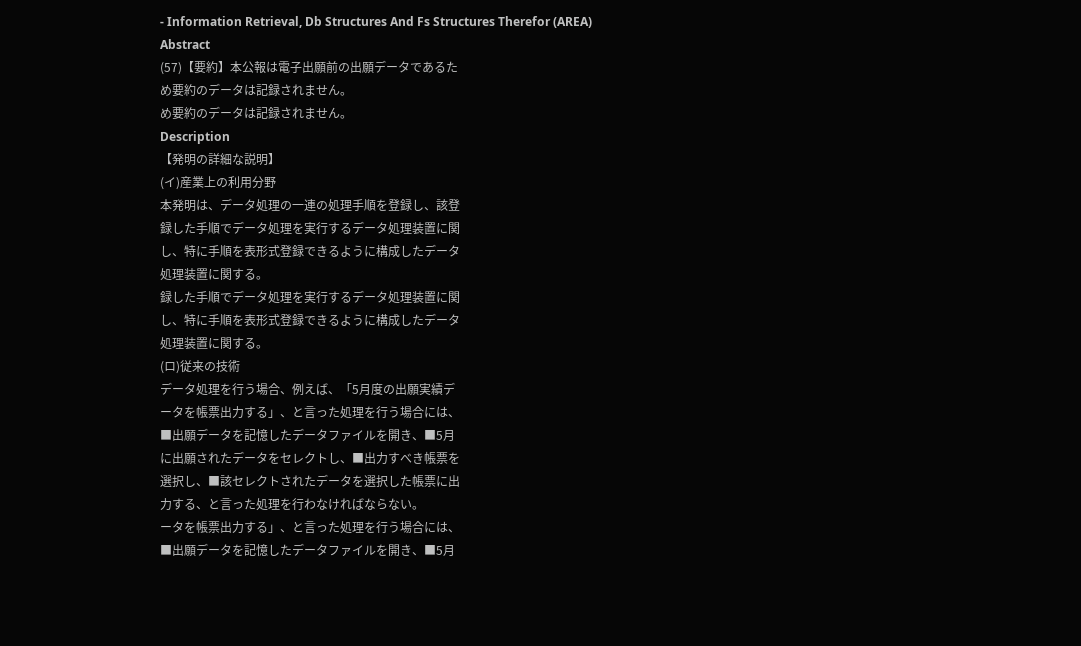- Information Retrieval, Db Structures And Fs Structures Therefor (AREA)
Abstract
(57)【要約】本公報は電子出願前の出願データであるた
め要約のデータは記録されません。
め要約のデータは記録されません。
Description
【発明の詳細な説明】
(イ)産業上の利用分野
本発明は、データ処理の一連の処理手順を登録し、該登
録した手順でデータ処理を実行するデータ処理装置に関
し、特に手順を表形式登録できるように構成したデータ
処理装置に関する。
録した手順でデータ処理を実行するデータ処理装置に関
し、特に手順を表形式登録できるように構成したデータ
処理装置に関する。
(ロ)従来の技術
データ処理を行う場合、例えば、「5月度の出願実績デ
ータを帳票出力する」、と言った処理を行う場合には、
■出願データを記憶したデータファイルを開き、■5月
に出願されたデータをセレクトし、■出力すべき帳票を
選択し、■該セレクトされたデータを選択した帳票に出
力する、と言った処理を行わなければならない。
ータを帳票出力する」、と言った処理を行う場合には、
■出願データを記憶したデータファイルを開き、■5月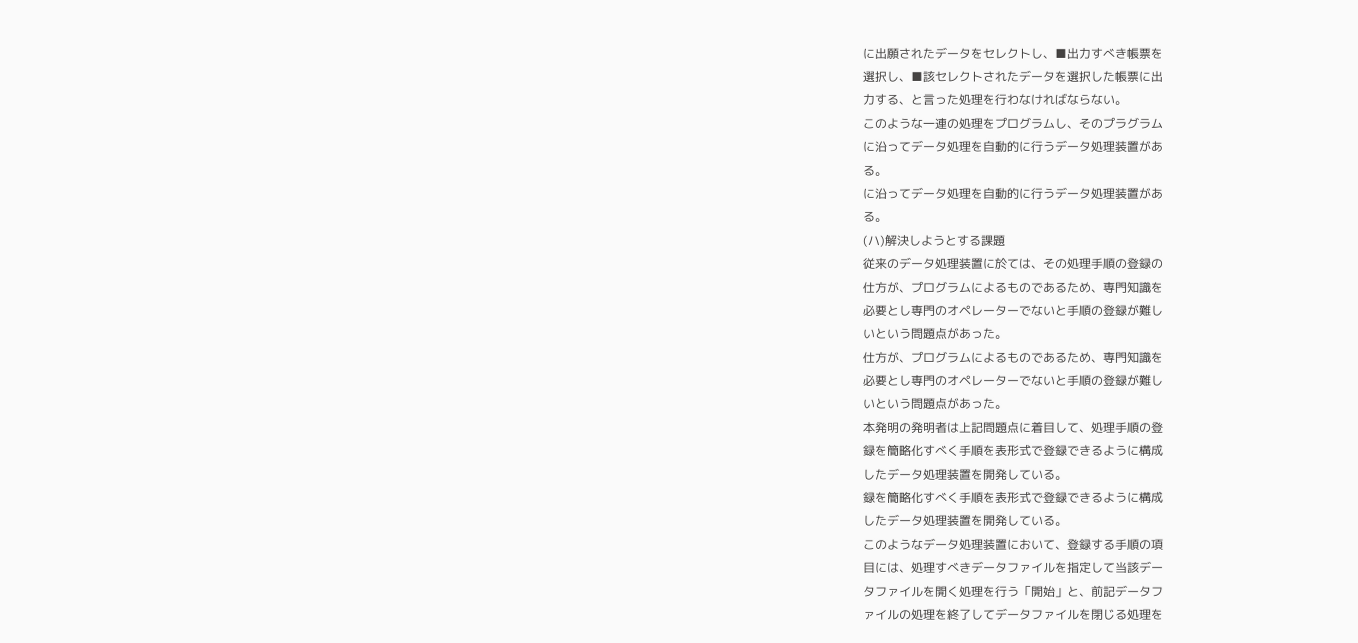に出願されたデータをセレクトし、■出力すべき帳票を
選択し、■該セレクトされたデータを選択した帳票に出
力する、と言った処理を行わなければならない。
このような一連の処理をプログラムし、そのプラグラム
に沿ってデータ処理を自動的に行うデータ処理装置があ
る。
に沿ってデータ処理を自動的に行うデータ処理装置があ
る。
(ハ)解決しようとする課題
従来のデータ処理装置に於ては、その処理手順の登録の
仕方が、プログラムによるものであるため、専門知識を
必要とし専門のオペレーターでないと手順の登録が難し
いという問題点があった。
仕方が、プログラムによるものであるため、専門知識を
必要とし専門のオペレーターでないと手順の登録が難し
いという問題点があった。
本発明の発明者は上記問題点に着目して、処理手順の登
録を簡略化すべく手順を表形式で登録できるように構成
したデータ処理装置を開発している。
録を簡略化すべく手順を表形式で登録できるように構成
したデータ処理装置を開発している。
このようなデータ処理装置において、登録する手順の項
目には、処理すべきデータファイルを指定して当該デー
タファイルを開く処理を行う「開始」と、前記データフ
ァイルの処理を終了してデータファイルを閉じる処理を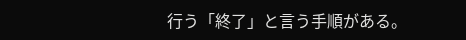行う「終了」と言う手順がある。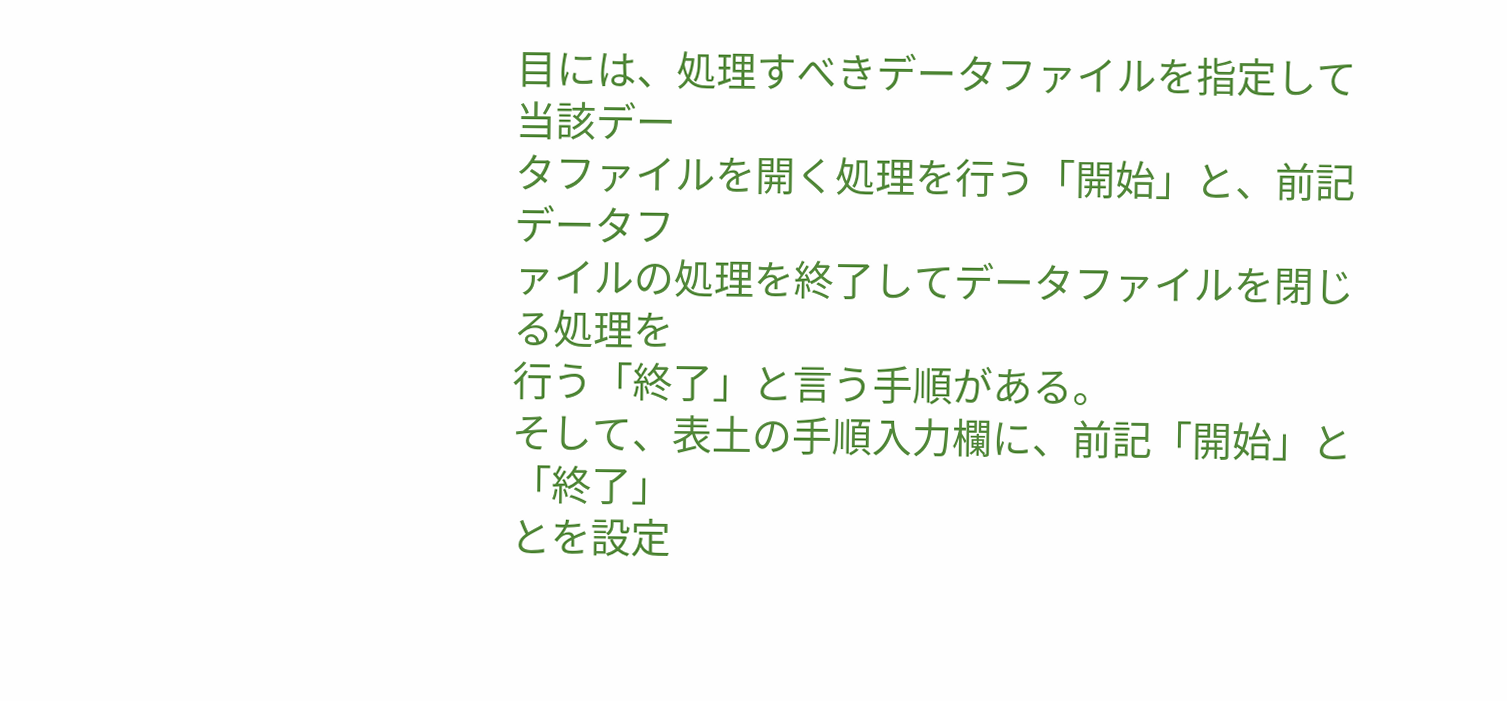目には、処理すべきデータファイルを指定して当該デー
タファイルを開く処理を行う「開始」と、前記データフ
ァイルの処理を終了してデータファイルを閉じる処理を
行う「終了」と言う手順がある。
そして、表土の手順入力欄に、前記「開始」と「終了」
とを設定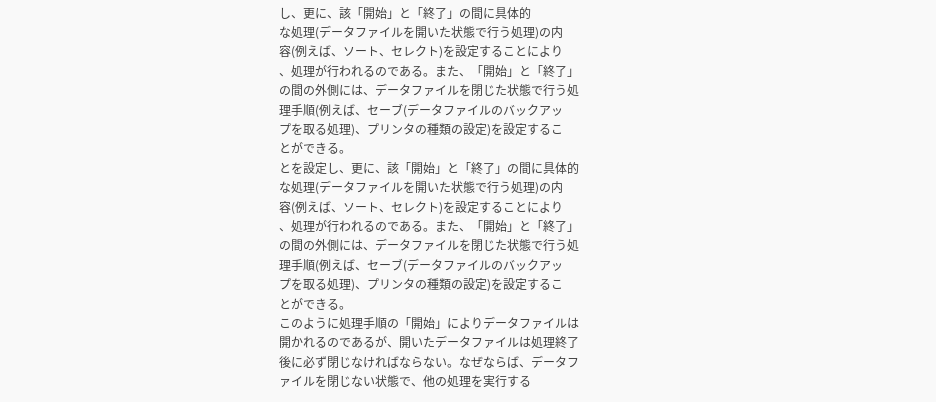し、更に、該「開始」と「終了」の間に具体的
な処理(データファイルを開いた状態で行う処理)の内
容(例えば、ソート、セレクト)を設定することにより
、処理が行われるのである。また、「開始」と「終了」
の間の外側には、データファイルを閉じた状態で行う処
理手順(例えば、セーブ(データファイルのバックアッ
プを取る処理)、プリンタの種類の設定)を設定するこ
とができる。
とを設定し、更に、該「開始」と「終了」の間に具体的
な処理(データファイルを開いた状態で行う処理)の内
容(例えば、ソート、セレクト)を設定することにより
、処理が行われるのである。また、「開始」と「終了」
の間の外側には、データファイルを閉じた状態で行う処
理手順(例えば、セーブ(データファイルのバックアッ
プを取る処理)、プリンタの種類の設定)を設定するこ
とができる。
このように処理手順の「開始」によりデータファイルは
開かれるのであるが、開いたデータファイルは処理終了
後に必ず閉じなければならない。なぜならば、データフ
ァイルを閉じない状態で、他の処理を実行する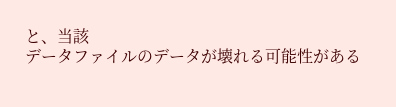と、当該
データファイルのデータが壊れる可能性がある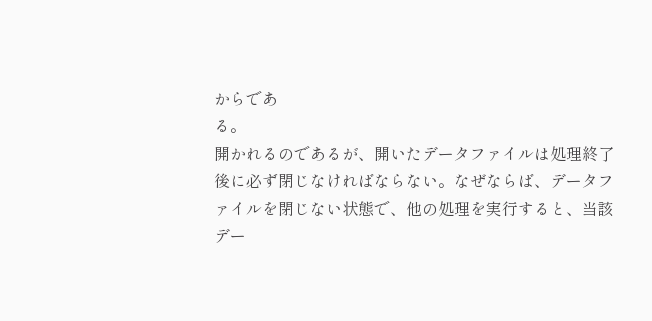からであ
る。
開かれるのであるが、開いたデータファイルは処理終了
後に必ず閉じなければならない。なぜならば、データフ
ァイルを閉じない状態で、他の処理を実行すると、当該
デー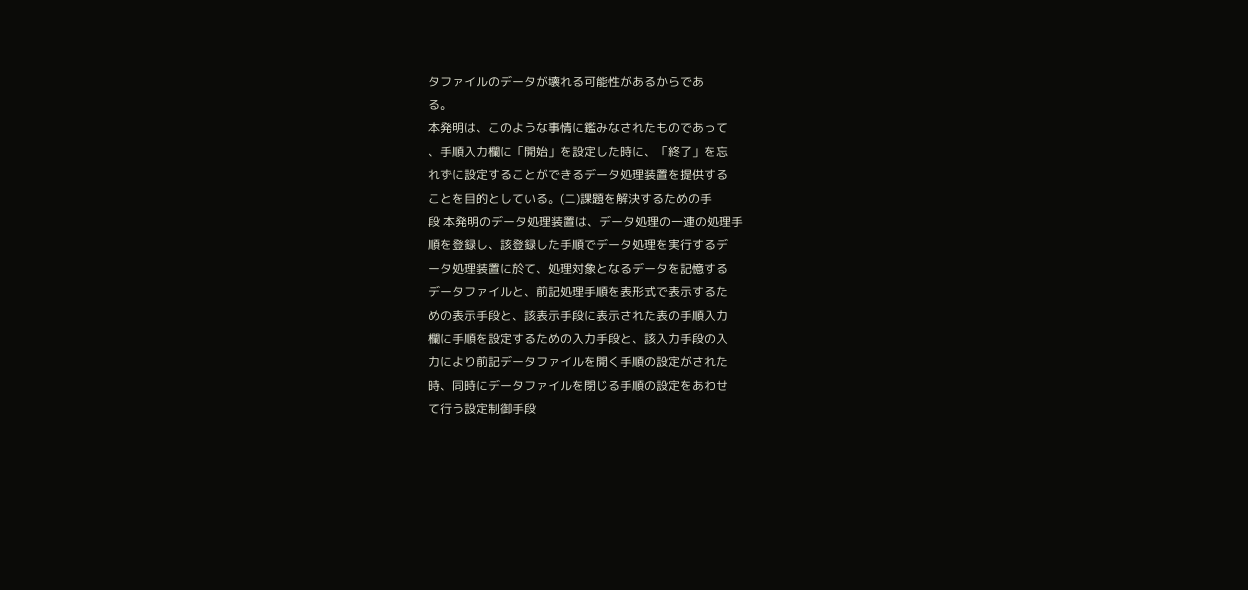タファイルのデータが壊れる可能性があるからであ
る。
本発明は、このような事情に鑑みなされたものであって
、手順入力欄に「開始」を設定した時に、「終了」を忘
れずに設定することができるデータ処理装置を提供する
ことを目的としている。(ニ)課題を解決するための手
段 本発明のデータ処理装置は、データ処理の一連の処理手
順を登録し、該登録した手順でデータ処理を実行するデ
ータ処理装置に於て、処理対象となるデータを記憶する
データファイルと、前記処理手順を表形式で表示するた
めの表示手段と、該表示手段に表示された表の手順入力
欄に手順を設定するための入力手段と、該入力手段の入
力により前記データファイルを開く手順の設定がされた
時、同時にデータファイルを閉じる手順の設定をあわせ
て行う設定制御手段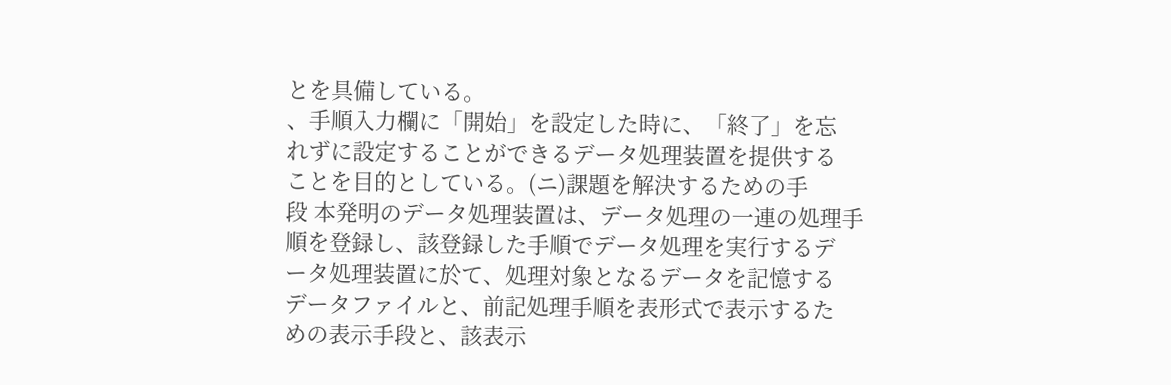とを具備している。
、手順入力欄に「開始」を設定した時に、「終了」を忘
れずに設定することができるデータ処理装置を提供する
ことを目的としている。(ニ)課題を解決するための手
段 本発明のデータ処理装置は、データ処理の一連の処理手
順を登録し、該登録した手順でデータ処理を実行するデ
ータ処理装置に於て、処理対象となるデータを記憶する
データファイルと、前記処理手順を表形式で表示するた
めの表示手段と、該表示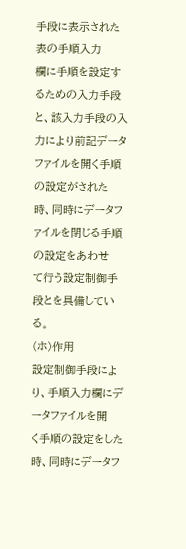手段に表示された表の手順入力
欄に手順を設定するための入力手段と、該入力手段の入
力により前記データファイルを開く手順の設定がされた
時、同時にデータファイルを閉じる手順の設定をあわせ
て行う設定制御手段とを具備している。
(ホ)作用
設定制御手段により、手順入力欄にデータファイルを開
く手順の設定をした時、同時にデータフ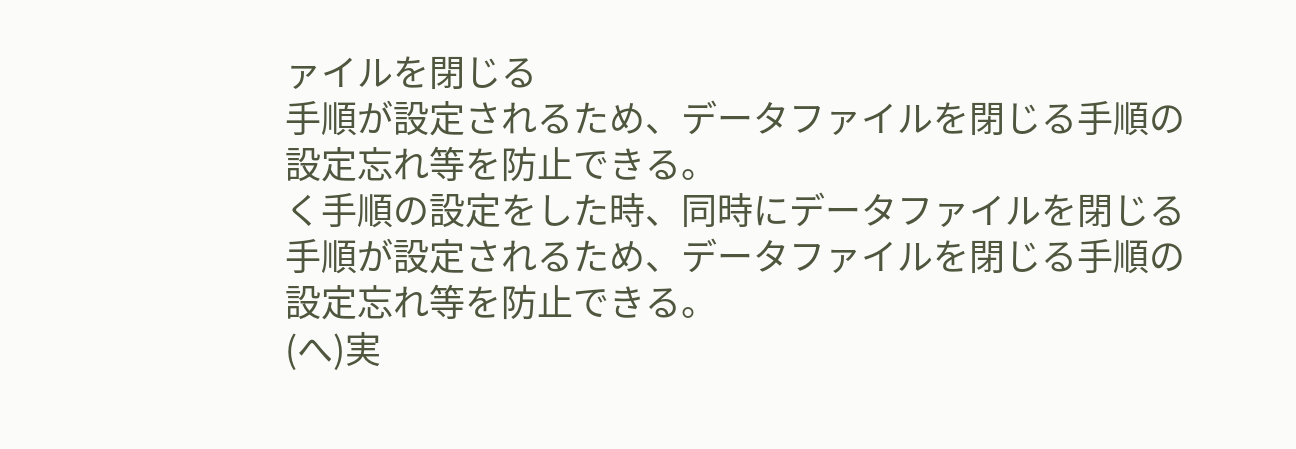ァイルを閉じる
手順が設定されるため、データファイルを閉じる手順の
設定忘れ等を防止できる。
く手順の設定をした時、同時にデータファイルを閉じる
手順が設定されるため、データファイルを閉じる手順の
設定忘れ等を防止できる。
(へ)実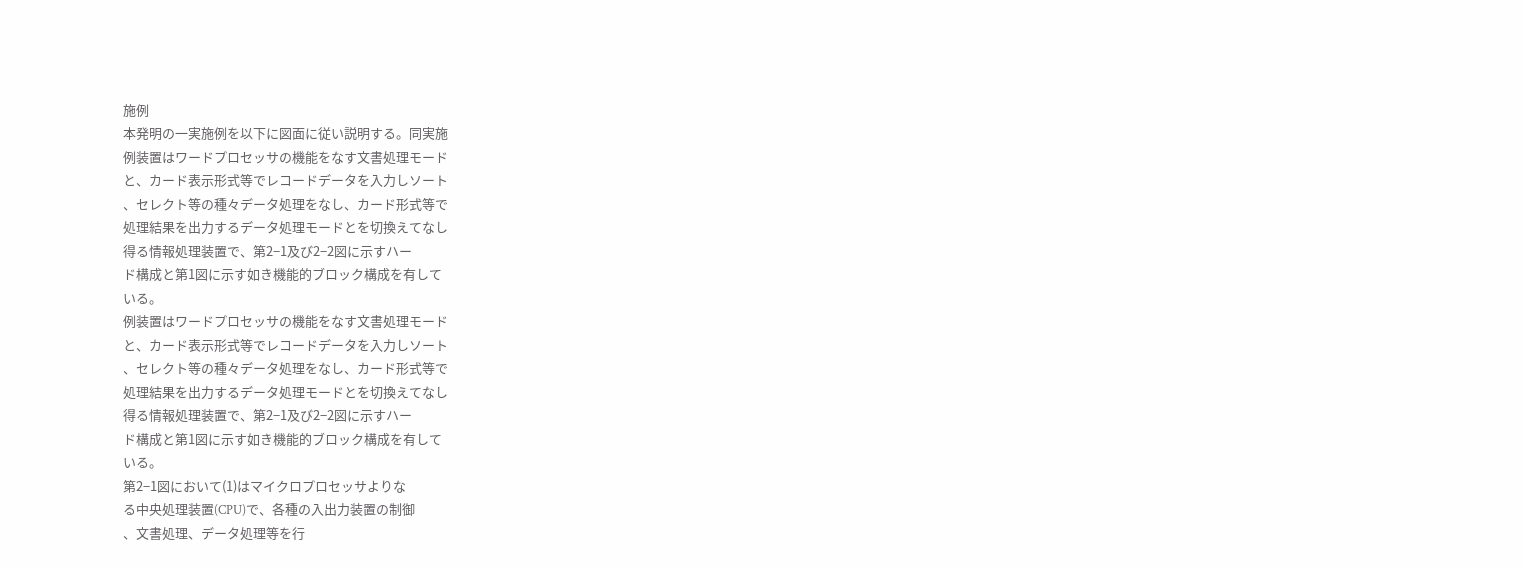施例
本発明の一実施例を以下に図面に従い説明する。同実施
例装置はワードプロセッサの機能をなす文書処理モード
と、カード表示形式等でレコードデータを入力しソート
、セレクト等の種々データ処理をなし、カード形式等で
処理結果を出力するデータ処理モードとを切換えてなし
得る情報処理装置で、第2−1及び2−2図に示すハー
ド構成と第1図に示す如き機能的ブロック構成を有して
いる。
例装置はワードプロセッサの機能をなす文書処理モード
と、カード表示形式等でレコードデータを入力しソート
、セレクト等の種々データ処理をなし、カード形式等で
処理結果を出力するデータ処理モードとを切換えてなし
得る情報処理装置で、第2−1及び2−2図に示すハー
ド構成と第1図に示す如き機能的ブロック構成を有して
いる。
第2−1図において(1)はマイクロプロセッサよりな
る中央処理装置(CPU)で、各種の入出力装置の制御
、文書処理、データ処理等を行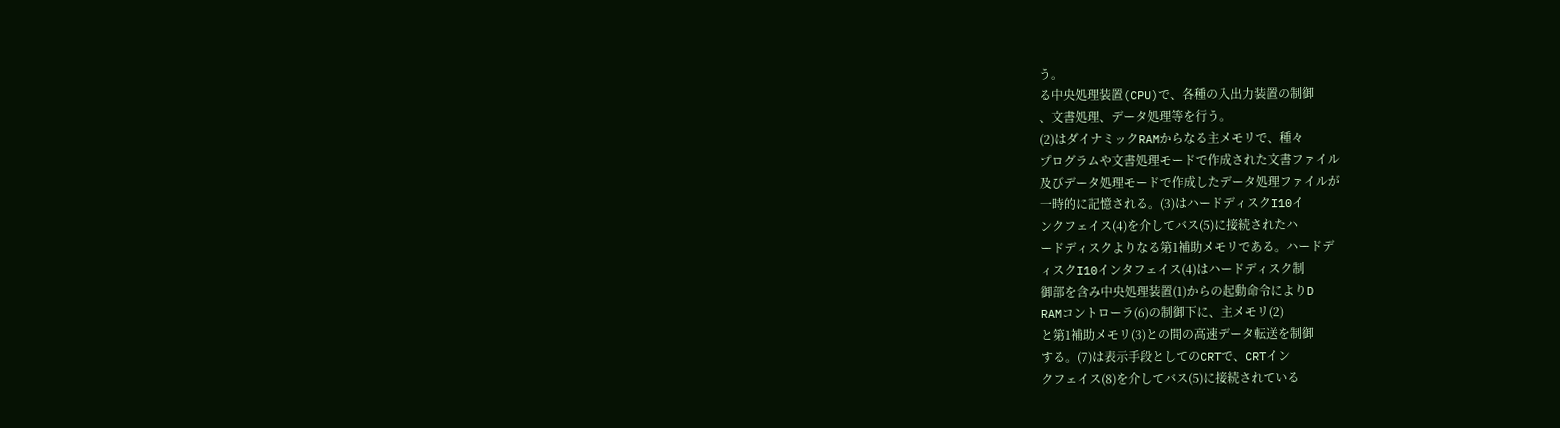う。
る中央処理装置(CPU)で、各種の入出力装置の制御
、文書処理、データ処理等を行う。
(2)はダイナミックRAMからなる主メモリで、種々
プログラムや文書処理モードで作成された文書ファイル
及びデータ処理モードで作成したデータ処理ファイルが
一時的に記憶される。(3)はハードディスクI10イ
ンクフェイス(4)を介してバス(5)に接続されたハ
ードディスクよりなる第1補助メモリである。ハードデ
ィスクI10インタフェイス(4)はハードディスク制
御部を含み中央処理装置(1)からの起動命令によりD
RAMコントローラ(6)の制御下に、主メモリ(2)
と第1補助メモリ(3)との間の高速データ転送を制御
する。(7)は表示手段としてのCRTで、CRTイン
クフェイス(8)を介してバス(5)に接続されている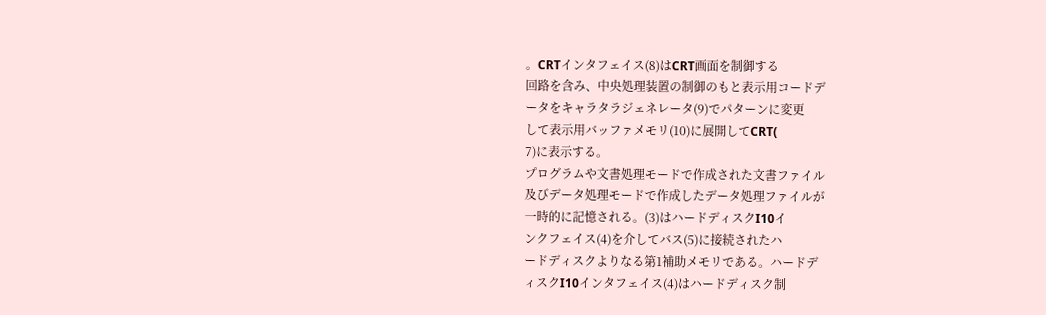。CRTインタフェイス(8)はCRT画面を制御する
回路を含み、中央処理装置の制御のもと表示用コードデ
ータをキャラタラジェネレータ(9)でパターンに変更
して表示用バッファメモリ(10)に展開してCRT(
7)に表示する。
プログラムや文書処理モードで作成された文書ファイル
及びデータ処理モードで作成したデータ処理ファイルが
一時的に記憶される。(3)はハードディスクI10イ
ンクフェイス(4)を介してバス(5)に接続されたハ
ードディスクよりなる第1補助メモリである。ハードデ
ィスクI10インタフェイス(4)はハードディスク制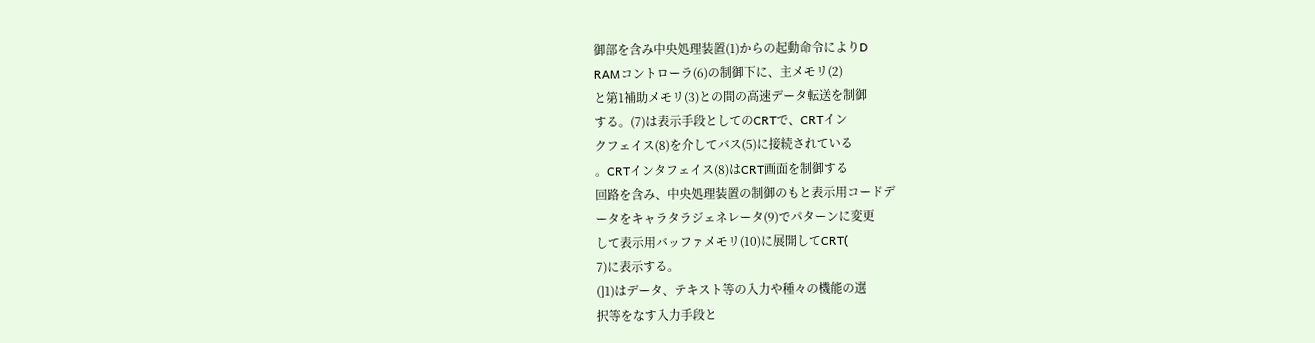御部を含み中央処理装置(1)からの起動命令によりD
RAMコントローラ(6)の制御下に、主メモリ(2)
と第1補助メモリ(3)との間の高速データ転送を制御
する。(7)は表示手段としてのCRTで、CRTイン
クフェイス(8)を介してバス(5)に接続されている
。CRTインタフェイス(8)はCRT画面を制御する
回路を含み、中央処理装置の制御のもと表示用コードデ
ータをキャラタラジェネレータ(9)でパターンに変更
して表示用バッファメモリ(10)に展開してCRT(
7)に表示する。
(]1)はデータ、テキスト等の入力や種々の機能の選
択等をなす入力手段と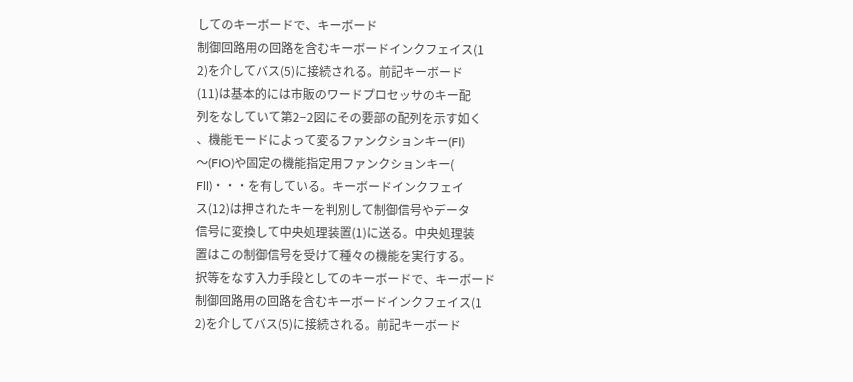してのキーボードで、キーボード
制御回路用の回路を含むキーボードインクフェイス(1
2)を介してバス(5)に接続される。前記キーボード
(11)は基本的には市販のワードプロセッサのキー配
列をなしていて第2−2図にその要部の配列を示す如く
、機能モードによって変るファンクションキー(Fl)
〜(FIO)や固定の機能指定用ファンクションキー(
Fll)・・・を有している。キーボードインクフェイ
ス(12)は押されたキーを判別して制御信号やデータ
信号に変換して中央処理装置(1)に送る。中央処理装
置はこの制御信号を受けて種々の機能を実行する。
択等をなす入力手段としてのキーボードで、キーボード
制御回路用の回路を含むキーボードインクフェイス(1
2)を介してバス(5)に接続される。前記キーボード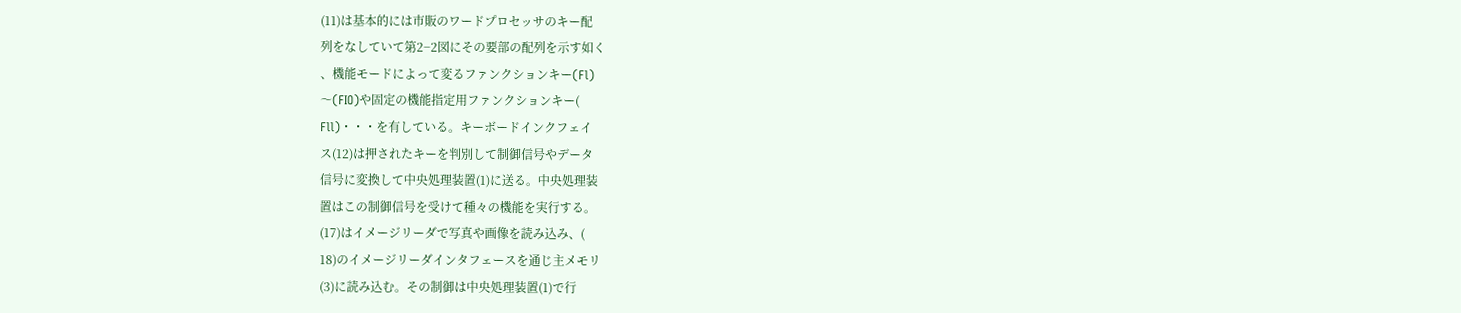(11)は基本的には市販のワードプロセッサのキー配
列をなしていて第2−2図にその要部の配列を示す如く
、機能モードによって変るファンクションキー(Fl)
〜(FIO)や固定の機能指定用ファンクションキー(
Fll)・・・を有している。キーボードインクフェイ
ス(12)は押されたキーを判別して制御信号やデータ
信号に変換して中央処理装置(1)に送る。中央処理装
置はこの制御信号を受けて種々の機能を実行する。
(17)はイメージリーダで写真や画像を読み込み、(
18)のイメージリーダインタフェースを通じ主メモリ
(3)に読み込む。その制御は中央処理装置(1)で行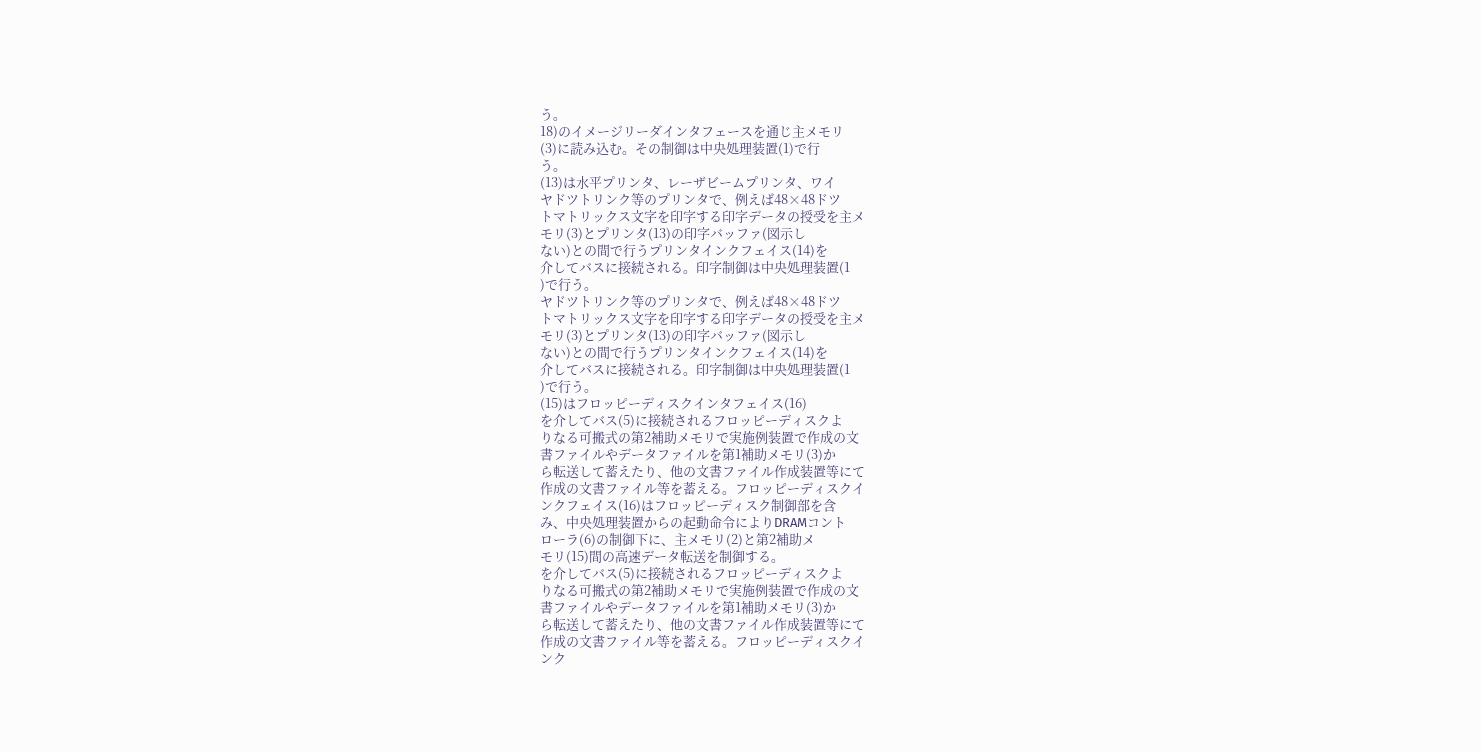う。
18)のイメージリーダインタフェースを通じ主メモリ
(3)に読み込む。その制御は中央処理装置(1)で行
う。
(13)は水平プリンタ、レーザビームプリンタ、ワイ
ヤドツトリンク等のプリンタで、例えば48×48ドツ
トマトリックス文字を印字する印字データの授受を主メ
モリ(3)とプリンタ(13)の印字バッファ(図示し
ない)との間で行うプリンタインクフェイス(14)を
介してバスに接続される。印字制御は中央処理装置(1
)で行う。
ヤドツトリンク等のプリンタで、例えば48×48ドツ
トマトリックス文字を印字する印字データの授受を主メ
モリ(3)とプリンタ(13)の印字バッファ(図示し
ない)との間で行うプリンタインクフェイス(14)を
介してバスに接続される。印字制御は中央処理装置(1
)で行う。
(15)はフロッピーディスクインタフェイス(16)
を介してバス(5)に接続されるフロッピーディスクよ
りなる可搬式の第2補助メモリで実施例装置で作成の文
書ファイルやデータファイルを第1補助メモリ(3)か
ら転送して蓄えたり、他の文書ファイル作成装置等にて
作成の文書ファイル等を蓄える。フロッピーディスクイ
ンクフェイス(16)はフロッピーディスク制御部を含
み、中央処理装置からの起動命令によりDRAMコント
ローラ(6)の制御下に、主メモリ(2)と第2補助メ
モリ(15)間の高速データ転送を制御する。
を介してバス(5)に接続されるフロッピーディスクよ
りなる可搬式の第2補助メモリで実施例装置で作成の文
書ファイルやデータファイルを第1補助メモリ(3)か
ら転送して蓄えたり、他の文書ファイル作成装置等にて
作成の文書ファイル等を蓄える。フロッピーディスクイ
ンク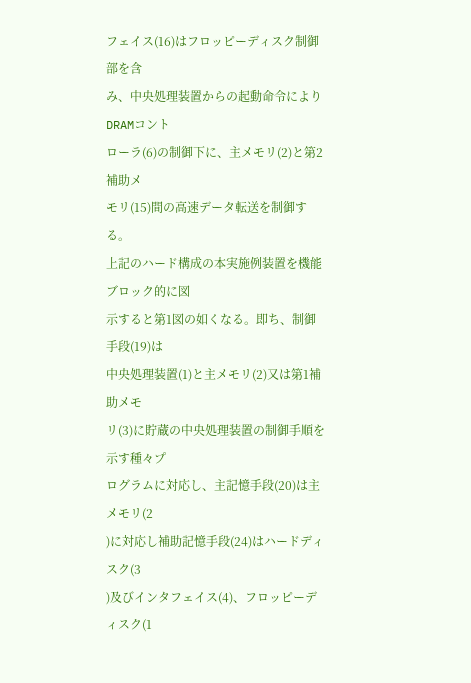フェイス(16)はフロッピーディスク制御部を含
み、中央処理装置からの起動命令によりDRAMコント
ローラ(6)の制御下に、主メモリ(2)と第2補助メ
モリ(15)間の高速データ転送を制御する。
上記のハード構成の本実施例装置を機能ブロック的に図
示すると第1図の如くなる。即ち、制御手段(19)は
中央処理装置(1)と主メモリ(2)又は第1補助メモ
リ(3)に貯蔵の中央処理装置の制御手順を示す種々プ
ログラムに対応し、主記憶手段(20)は主メモリ(2
)に対応し補助記憶手段(24)はハードディスク(3
)及びインタフェイス(4)、フロッピーディスク(1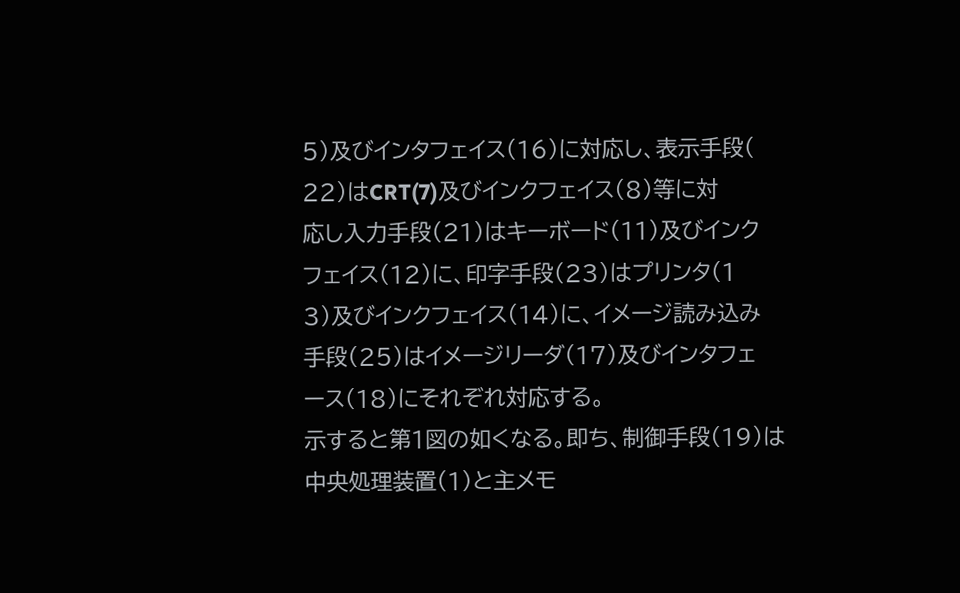5)及びインタフェイス(16)に対応し、表示手段(
22)はCRT(7)及びインクフェイス(8)等に対
応し入力手段(21)はキーボード(11)及びインク
フェイス(12)に、印字手段(23)はプリンタ(1
3)及びインクフェイス(14)に、イメージ読み込み
手段(25)はイメージリーダ(17)及びインタフェ
ース(18)にそれぞれ対応する。
示すると第1図の如くなる。即ち、制御手段(19)は
中央処理装置(1)と主メモ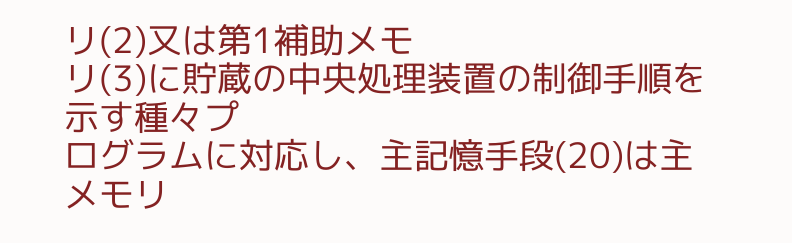リ(2)又は第1補助メモ
リ(3)に貯蔵の中央処理装置の制御手順を示す種々プ
ログラムに対応し、主記憶手段(20)は主メモリ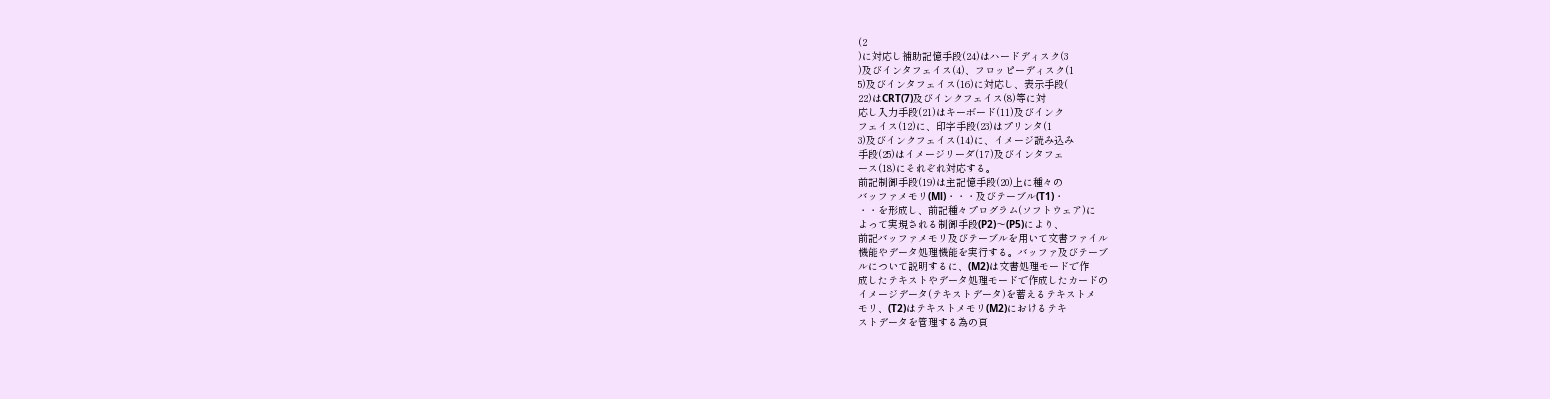(2
)に対応し補助記憶手段(24)はハードディスク(3
)及びインタフェイス(4)、フロッピーディスク(1
5)及びインタフェイス(16)に対応し、表示手段(
22)はCRT(7)及びインクフェイス(8)等に対
応し入力手段(21)はキーボード(11)及びインク
フェイス(12)に、印字手段(23)はプリンタ(1
3)及びインクフェイス(14)に、イメージ読み込み
手段(25)はイメージリーダ(17)及びインタフェ
ース(18)にそれぞれ対応する。
前記制御手段(19)は主記憶手段(20)上に種々の
バッファメモリ(Ml)・・・及びテーブル(T1)・
・・を形成し、前記種々プログラム(ソフトウェア)に
よって実現される制御手段(P2)〜(P5)により、
前記バッファメモリ及びテーブルを用いて文書ファイル
機能やデータ処理機能を実行する。バッファ及びテーブ
ルについて説明するに、(M2)は文書処理モードで作
成したテキストやデータ処理モードで作成したカードの
イメージデータ(テキストデータ)を蓄えるテキストメ
モリ、(T2)はテキストメモリ(M2)におけるテキ
ストデータを管理する為の頁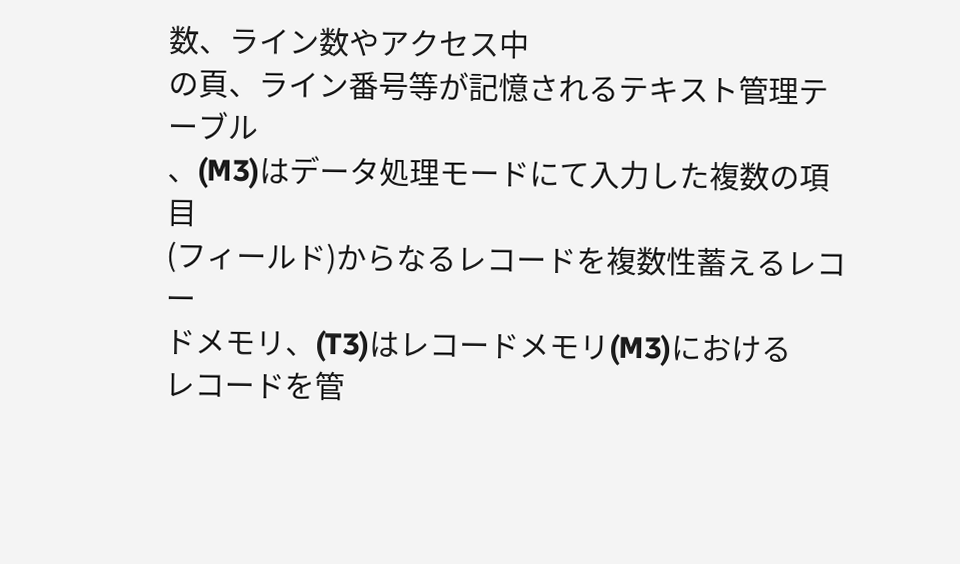数、ライン数やアクセス中
の頁、ライン番号等が記憶されるテキスト管理テーブル
、(M3)はデータ処理モードにて入力した複数の項目
(フィールド)からなるレコードを複数性蓄えるレコー
ドメモリ、(T3)はレコードメモリ(M3)における
レコードを管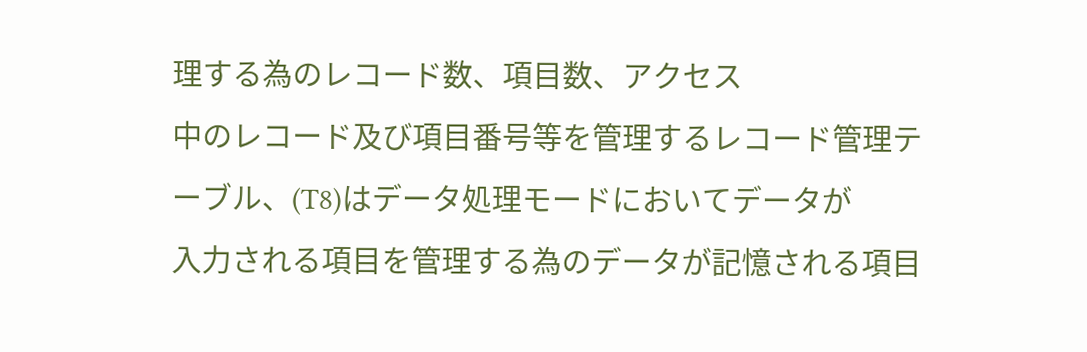理する為のレコード数、項目数、アクセス
中のレコード及び項目番号等を管理するレコード管理テ
ーブル、(T8)はデータ処理モードにおいてデータが
入力される項目を管理する為のデータが記憶される項目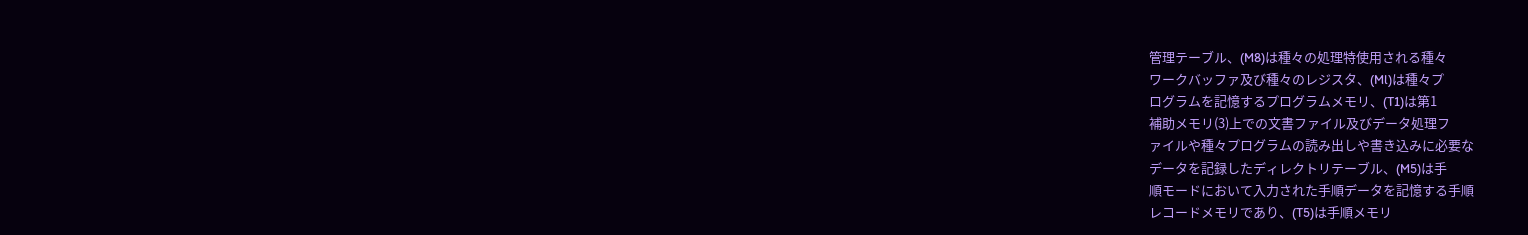管理テーブル、(M8)は種々の処理特使用される種々
ワークバッファ及び種々のレジスタ、(Ml)は種々プ
ログラムを記憶するプログラムメモリ、(T1)は第1
補助メモリ(3)上での文書ファイル及びデータ処理フ
ァイルや種々プログラムの読み出しや書き込みに必要な
データを記録したディレクトリテーブル、(M5)は手
順モードにおいて入力された手順データを記憶する手順
レコードメモリであり、(T5)は手順メモリ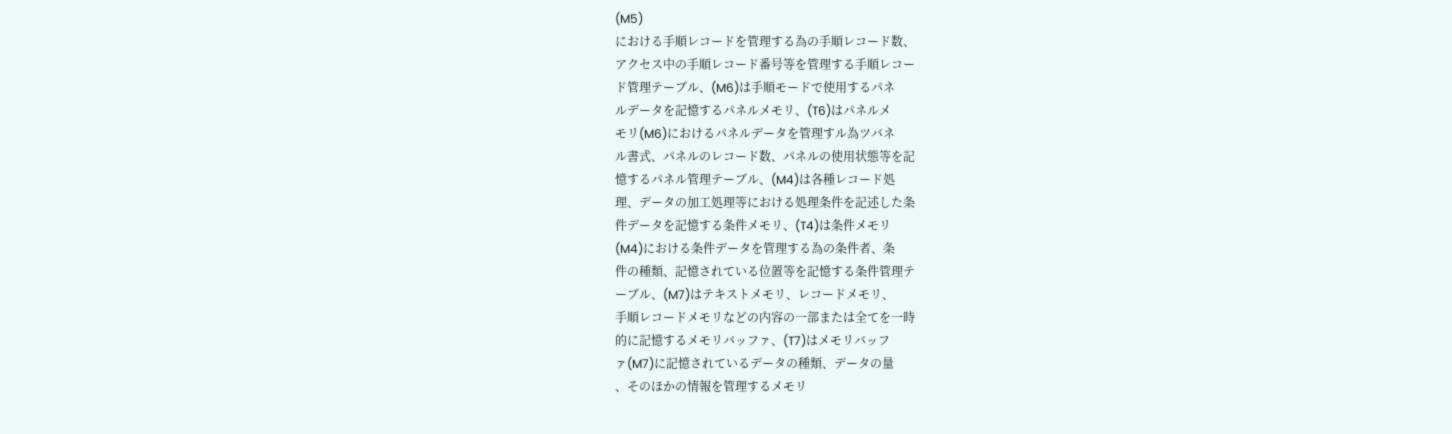(M5)
における手順レコードを管理する為の手順レコード数、
アクセス中の手順レコード番号等を管理する手順レコー
ド管理テーブル、(M6)は手順モードで使用するパネ
ルデータを記憶するパネルメモリ、(T6)はパネルメ
モリ(M6)におけるパネルデータを管理すル為ツバネ
ル書式、パネルのレコード数、パネルの使用状態等を記
憶するパネル管理テーブル、(M4)は各種レコード処
理、データの加工処理等における処理条件を記述した条
件データを記憶する条件メモリ、(T4)は条件メモリ
(M4)における条件データを管理する為の条件者、条
件の種類、記憶されている位置等を記憶する条件管理テ
ーブル、(M7)はテキストメモリ、レコードメモリ、
手順レコードメモリなどの内容の一部または全てを一時
的に記憶するメモリバッファ、(T7)はメモリバッフ
ァ(M7)に記憶されているデータの種類、データの量
、そのほかの情報を管理するメモリ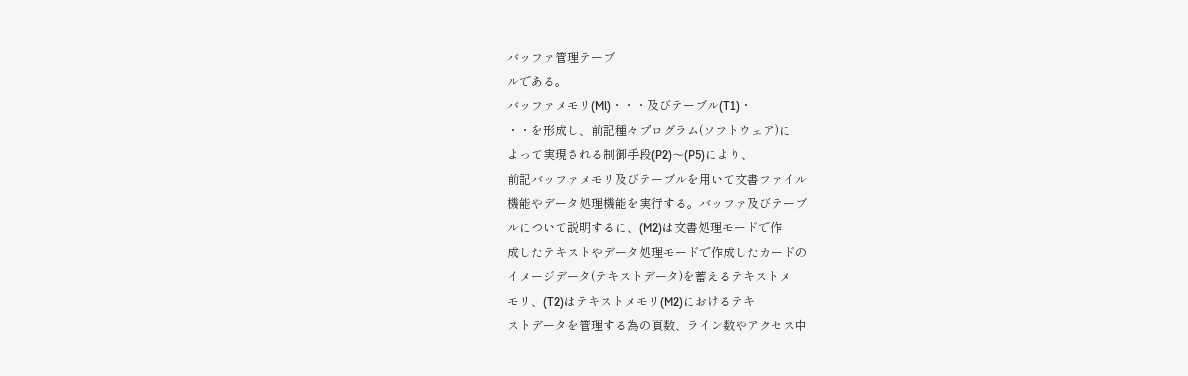バッファ管理テーブ
ルである。
バッファメモリ(Ml)・・・及びテーブル(T1)・
・・を形成し、前記種々プログラム(ソフトウェア)に
よって実現される制御手段(P2)〜(P5)により、
前記バッファメモリ及びテーブルを用いて文書ファイル
機能やデータ処理機能を実行する。バッファ及びテーブ
ルについて説明するに、(M2)は文書処理モードで作
成したテキストやデータ処理モードで作成したカードの
イメージデータ(テキストデータ)を蓄えるテキストメ
モリ、(T2)はテキストメモリ(M2)におけるテキ
ストデータを管理する為の頁数、ライン数やアクセス中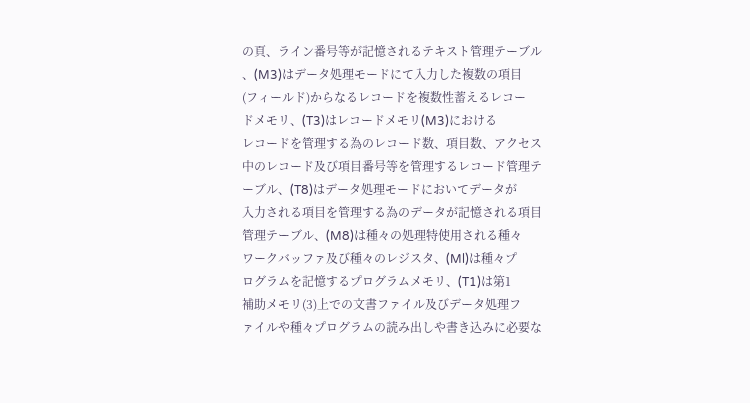の頁、ライン番号等が記憶されるテキスト管理テーブル
、(M3)はデータ処理モードにて入力した複数の項目
(フィールド)からなるレコードを複数性蓄えるレコー
ドメモリ、(T3)はレコードメモリ(M3)における
レコードを管理する為のレコード数、項目数、アクセス
中のレコード及び項目番号等を管理するレコード管理テ
ーブル、(T8)はデータ処理モードにおいてデータが
入力される項目を管理する為のデータが記憶される項目
管理テーブル、(M8)は種々の処理特使用される種々
ワークバッファ及び種々のレジスタ、(Ml)は種々プ
ログラムを記憶するプログラムメモリ、(T1)は第1
補助メモリ(3)上での文書ファイル及びデータ処理フ
ァイルや種々プログラムの読み出しや書き込みに必要な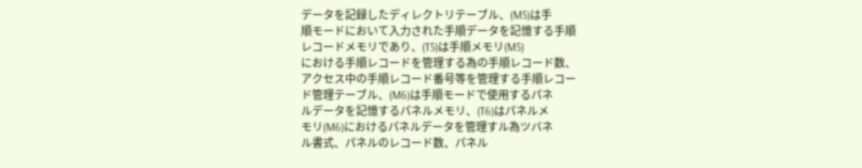データを記録したディレクトリテーブル、(M5)は手
順モードにおいて入力された手順データを記憶する手順
レコードメモリであり、(T5)は手順メモリ(M5)
における手順レコードを管理する為の手順レコード数、
アクセス中の手順レコード番号等を管理する手順レコー
ド管理テーブル、(M6)は手順モードで使用するパネ
ルデータを記憶するパネルメモリ、(T6)はパネルメ
モリ(M6)におけるパネルデータを管理すル為ツバネ
ル書式、パネルのレコード数、パネル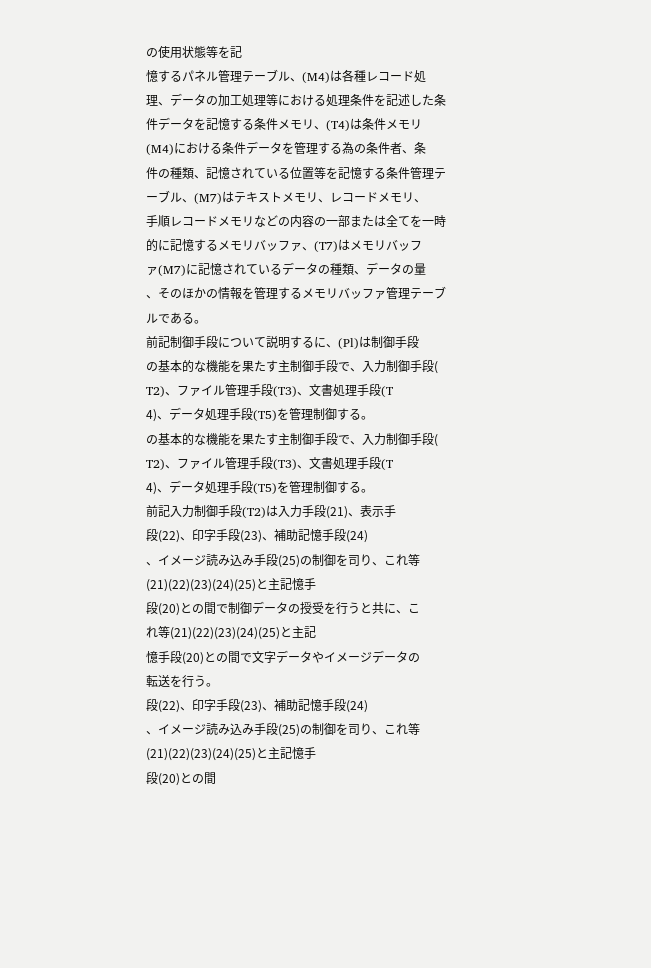の使用状態等を記
憶するパネル管理テーブル、(M4)は各種レコード処
理、データの加工処理等における処理条件を記述した条
件データを記憶する条件メモリ、(T4)は条件メモリ
(M4)における条件データを管理する為の条件者、条
件の種類、記憶されている位置等を記憶する条件管理テ
ーブル、(M7)はテキストメモリ、レコードメモリ、
手順レコードメモリなどの内容の一部または全てを一時
的に記憶するメモリバッファ、(T7)はメモリバッフ
ァ(M7)に記憶されているデータの種類、データの量
、そのほかの情報を管理するメモリバッファ管理テーブ
ルである。
前記制御手段について説明するに、(Pl)は制御手段
の基本的な機能を果たす主制御手段で、入力制御手段(
T2)、ファイル管理手段(T3)、文書処理手段(T
4)、データ処理手段(T5)を管理制御する。
の基本的な機能を果たす主制御手段で、入力制御手段(
T2)、ファイル管理手段(T3)、文書処理手段(T
4)、データ処理手段(T5)を管理制御する。
前記入力制御手段(T2)は入力手段(21)、表示手
段(22)、印字手段(23)、補助記憶手段(24)
、イメージ読み込み手段(25)の制御を司り、これ等
(21)(22)(23)(24)(25)と主記憶手
段(20)との間で制御データの授受を行うと共に、こ
れ等(21)(22)(23)(24)(25)と主記
憶手段(20)との間で文字データやイメージデータの
転送を行う。
段(22)、印字手段(23)、補助記憶手段(24)
、イメージ読み込み手段(25)の制御を司り、これ等
(21)(22)(23)(24)(25)と主記憶手
段(20)との間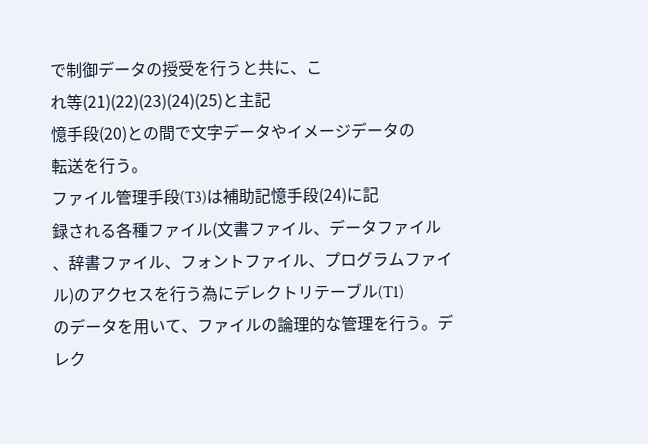で制御データの授受を行うと共に、こ
れ等(21)(22)(23)(24)(25)と主記
憶手段(20)との間で文字データやイメージデータの
転送を行う。
ファイル管理手段(T3)は補助記憶手段(24)に記
録される各種ファイル(文書ファイル、データファイル
、辞書ファイル、フォントファイル、プログラムファイ
ル)のアクセスを行う為にデレクトリテーブル(T1)
のデータを用いて、ファイルの論理的な管理を行う。デ
レク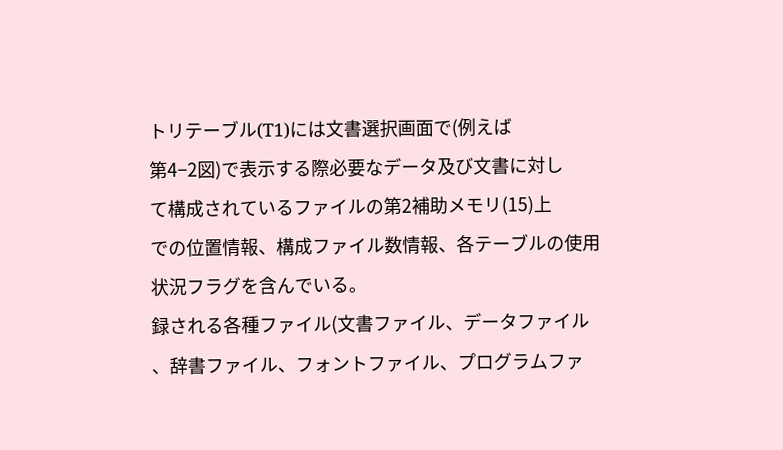トリテーブル(T1)には文書選択画面で(例えば
第4−2図)で表示する際必要なデータ及び文書に対し
て構成されているファイルの第2補助メモリ(15)上
での位置情報、構成ファイル数情報、各テーブルの使用
状況フラグを含んでいる。
録される各種ファイル(文書ファイル、データファイル
、辞書ファイル、フォントファイル、プログラムファ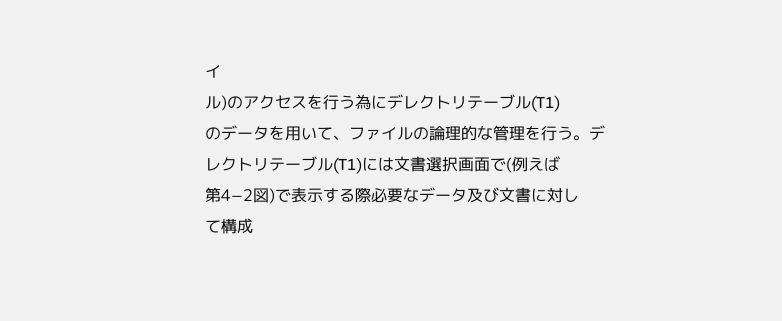イ
ル)のアクセスを行う為にデレクトリテーブル(T1)
のデータを用いて、ファイルの論理的な管理を行う。デ
レクトリテーブル(T1)には文書選択画面で(例えば
第4−2図)で表示する際必要なデータ及び文書に対し
て構成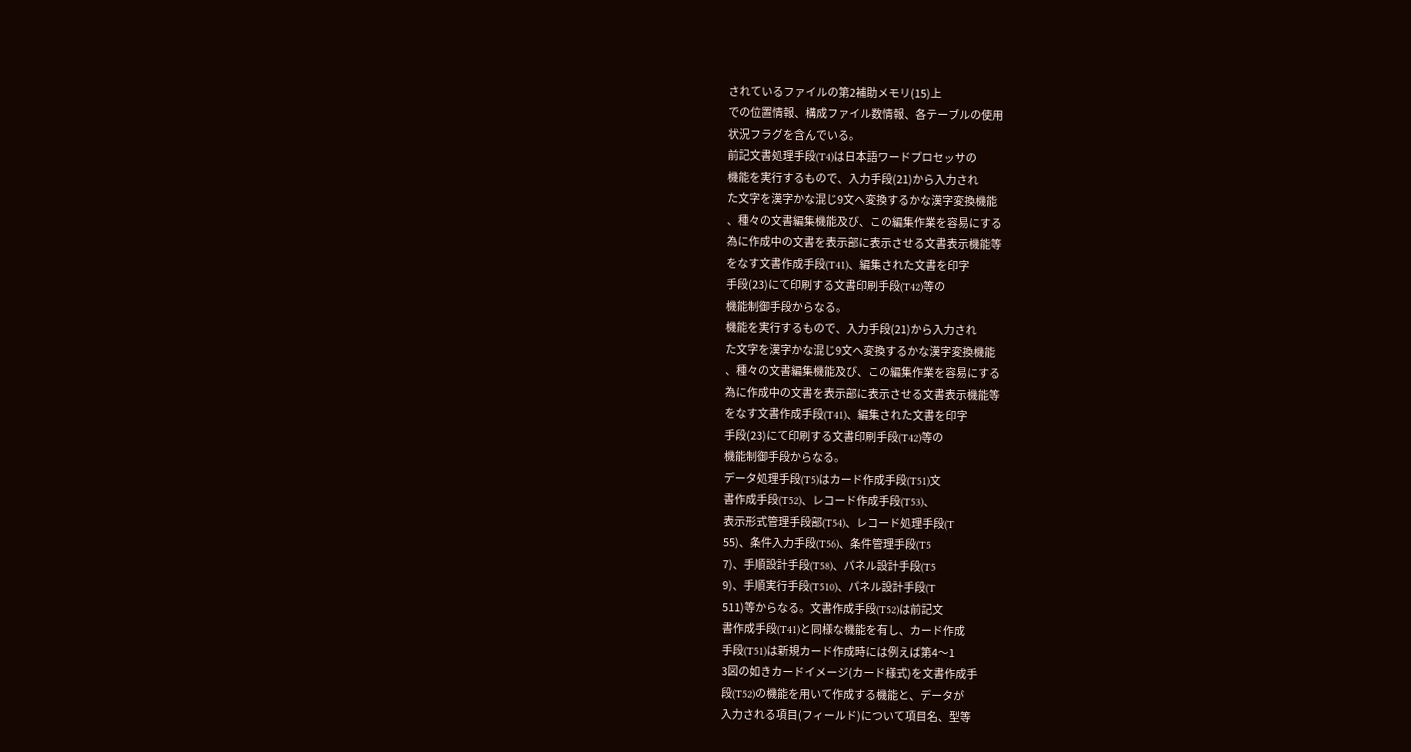されているファイルの第2補助メモリ(15)上
での位置情報、構成ファイル数情報、各テーブルの使用
状況フラグを含んでいる。
前記文書処理手段(T4)は日本語ワードプロセッサの
機能を実行するもので、入力手段(21)から入力され
た文字を漢字かな混じ9文へ変換するかな漢字変換機能
、種々の文書編集機能及び、この編集作業を容易にする
為に作成中の文書を表示部に表示させる文書表示機能等
をなす文書作成手段(T41)、編集された文書を印字
手段(23)にて印刷する文書印刷手段(T42)等の
機能制御手段からなる。
機能を実行するもので、入力手段(21)から入力され
た文字を漢字かな混じ9文へ変換するかな漢字変換機能
、種々の文書編集機能及び、この編集作業を容易にする
為に作成中の文書を表示部に表示させる文書表示機能等
をなす文書作成手段(T41)、編集された文書を印字
手段(23)にて印刷する文書印刷手段(T42)等の
機能制御手段からなる。
データ処理手段(T5)はカード作成手段(T51)文
書作成手段(T52)、レコード作成手段(T53)、
表示形式管理手段部(T54)、レコード処理手段(T
55)、条件入力手段(T56)、条件管理手段(T5
7)、手順設計手段(T58)、パネル設計手段(T5
9)、手順実行手段(T510)、パネル設計手段(T
511)等からなる。文書作成手段(T52)は前記文
書作成手段(T41)と同様な機能を有し、カード作成
手段(T51)は新規カード作成時には例えば第4〜1
3図の如きカードイメージ(カード様式)を文書作成手
段(T52)の機能を用いて作成する機能と、データが
入力される項目(フィールド)について項目名、型等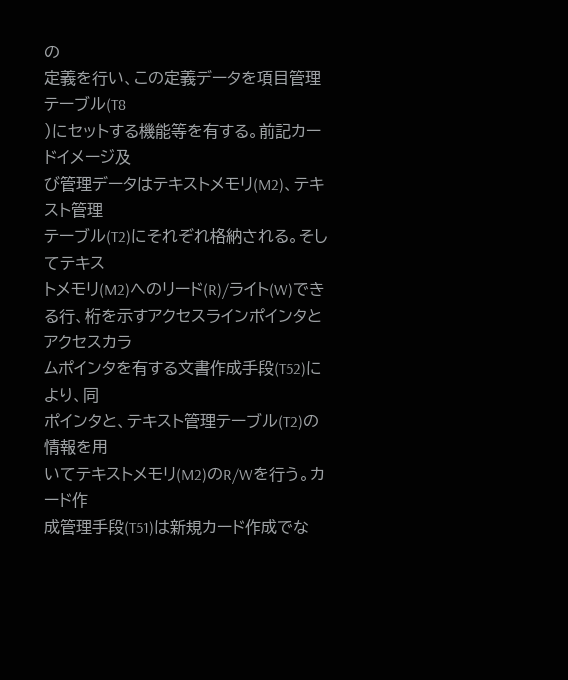の
定義を行い、この定義データを項目管理テーブル(T8
)にセットする機能等を有する。前記カードイメージ及
び管理データはテキストメモリ(M2)、テキスト管理
テーブル(T2)にそれぞれ格納される。そしてテキス
トメモリ(M2)へのリード(R)/ライト(W)でき
る行、桁を示すアクセスラインポインタとアクセスカラ
ムポインタを有する文書作成手段(T52)により、同
ポインタと、テキスト管理テーブル(T2)の情報を用
いてテキストメモリ(M2)のR/Wを行う。カード作
成管理手段(T51)は新規カード作成でな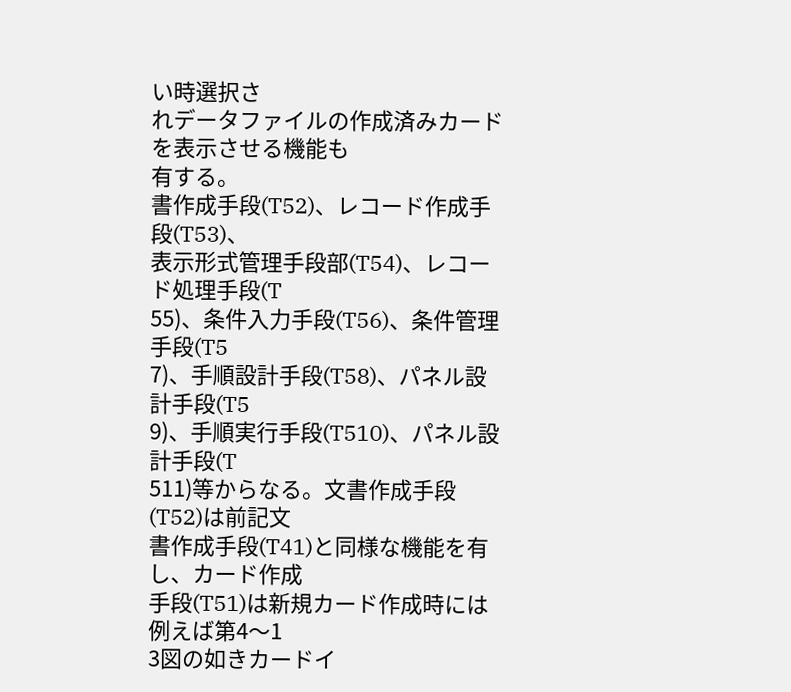い時選択さ
れデータファイルの作成済みカードを表示させる機能も
有する。
書作成手段(T52)、レコード作成手段(T53)、
表示形式管理手段部(T54)、レコード処理手段(T
55)、条件入力手段(T56)、条件管理手段(T5
7)、手順設計手段(T58)、パネル設計手段(T5
9)、手順実行手段(T510)、パネル設計手段(T
511)等からなる。文書作成手段(T52)は前記文
書作成手段(T41)と同様な機能を有し、カード作成
手段(T51)は新規カード作成時には例えば第4〜1
3図の如きカードイ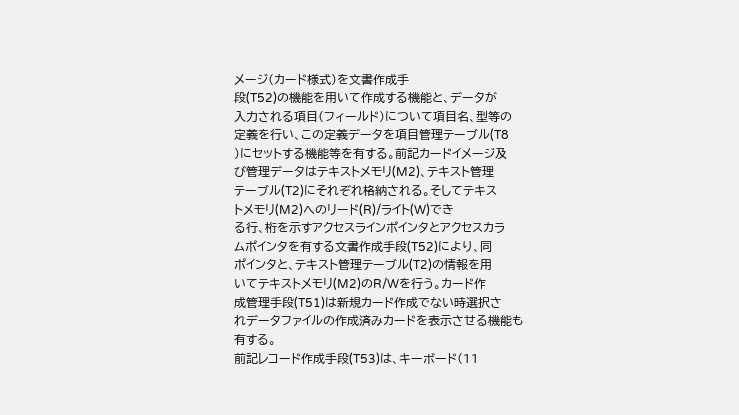メージ(カード様式)を文書作成手
段(T52)の機能を用いて作成する機能と、データが
入力される項目(フィールド)について項目名、型等の
定義を行い、この定義データを項目管理テーブル(T8
)にセットする機能等を有する。前記カードイメージ及
び管理データはテキストメモリ(M2)、テキスト管理
テーブル(T2)にそれぞれ格納される。そしてテキス
トメモリ(M2)へのリード(R)/ライト(W)でき
る行、桁を示すアクセスラインポインタとアクセスカラ
ムポインタを有する文書作成手段(T52)により、同
ポインタと、テキスト管理テーブル(T2)の情報を用
いてテキストメモリ(M2)のR/Wを行う。カード作
成管理手段(T51)は新規カード作成でない時選択さ
れデータファイルの作成済みカードを表示させる機能も
有する。
前記レコード作成手段(T53)は、キーボード(11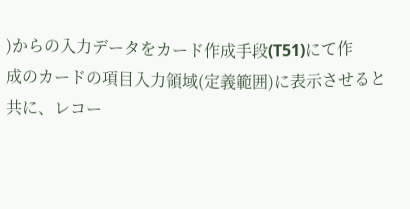)からの入力データをカード作成手段(T51)にて作
成のカードの項目入力領域(定義範囲)に表示させると
共に、レコー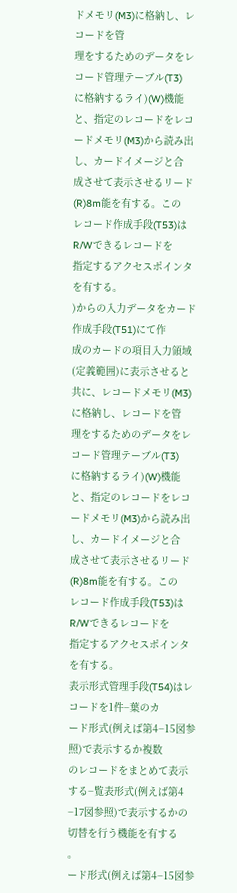ドメモリ(M3)に格納し、レコードを管
理をするためのデータをレコード管理テーブル(T3)
に格納するライ)(W)機能と、指定のレコードをレコ
ードメモリ(M3)から読み出し、カードイメージと合
成させて表示させるリード(R)8m能を有する。この
レコード作成手段(T53)はR/Wできるレコードを
指定するアクセスポインタを有する。
)からの入力データをカード作成手段(T51)にて作
成のカードの項目入力領域(定義範囲)に表示させると
共に、レコードメモリ(M3)に格納し、レコードを管
理をするためのデータをレコード管理テーブル(T3)
に格納するライ)(W)機能と、指定のレコードをレコ
ードメモリ(M3)から読み出し、カードイメージと合
成させて表示させるリード(R)8m能を有する。この
レコード作成手段(T53)はR/Wできるレコードを
指定するアクセスポインタを有する。
表示形式管理手段(T54)はレコードを1件−葉のカ
ード形式(例えば第4−15図参照)で表示するか複数
のレコードをまとめて表示する−覧表形式(例えば第4
−17図参照)で表示するかの切替を行う機能を有する
。
ード形式(例えば第4−15図参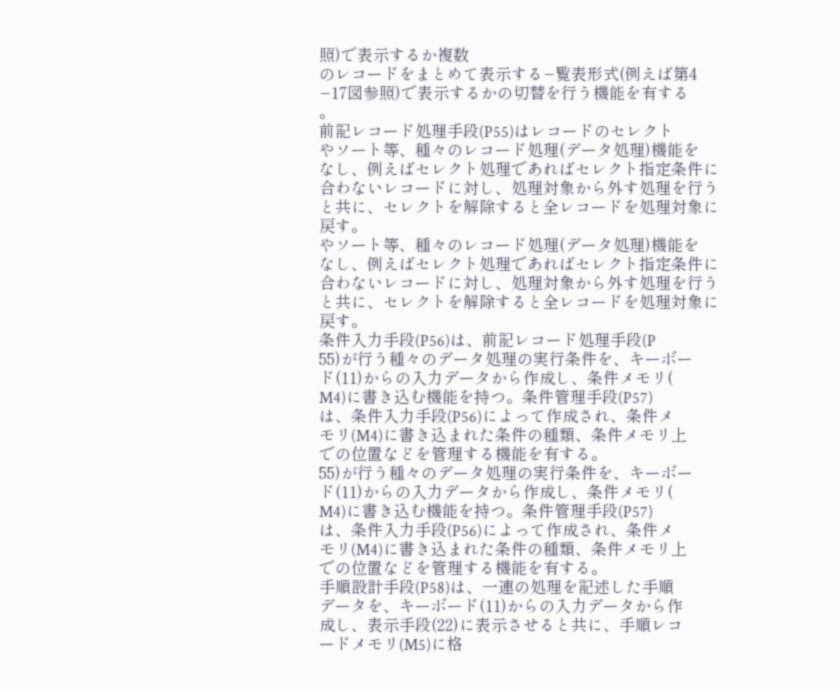照)で表示するか複数
のレコードをまとめて表示する−覧表形式(例えば第4
−17図参照)で表示するかの切替を行う機能を有する
。
前記レコード処理手段(P55)はレコードのセレクト
やソート等、種々のレコード処理(データ処理)機能を
なし、例えばセレクト処理であればセレクト指定条件に
合わないレコードに対し、処理対象から外す処理を行う
と共に、セレクトを解除すると全レコードを処理対象に
戻す。
やソート等、種々のレコード処理(データ処理)機能を
なし、例えばセレクト処理であればセレクト指定条件に
合わないレコードに対し、処理対象から外す処理を行う
と共に、セレクトを解除すると全レコードを処理対象に
戻す。
条件入力手段(P56)は、前記レコード処理手段(P
55)が行う種々のデータ処理の実行条件を、キーボー
ド(11)からの入力データから作成し、条件メモリ(
M4)に書き込む機能を持つ。条件管理手段(P57)
は、条件入力手段(P56)によって作成され、条件メ
モリ(M4)に書き込まれた条件の種類、条件メモリ上
での位置などを管理する機能を有する。
55)が行う種々のデータ処理の実行条件を、キーボー
ド(11)からの入力データから作成し、条件メモリ(
M4)に書き込む機能を持つ。条件管理手段(P57)
は、条件入力手段(P56)によって作成され、条件メ
モリ(M4)に書き込まれた条件の種類、条件メモリ上
での位置などを管理する機能を有する。
手順設計手段(P58)は、一連の処理を記述した手順
データを、キーボード(11)からの入力データから作
成し、表示手段(22)に表示させると共に、手順レコ
ードメモリ(M5)に格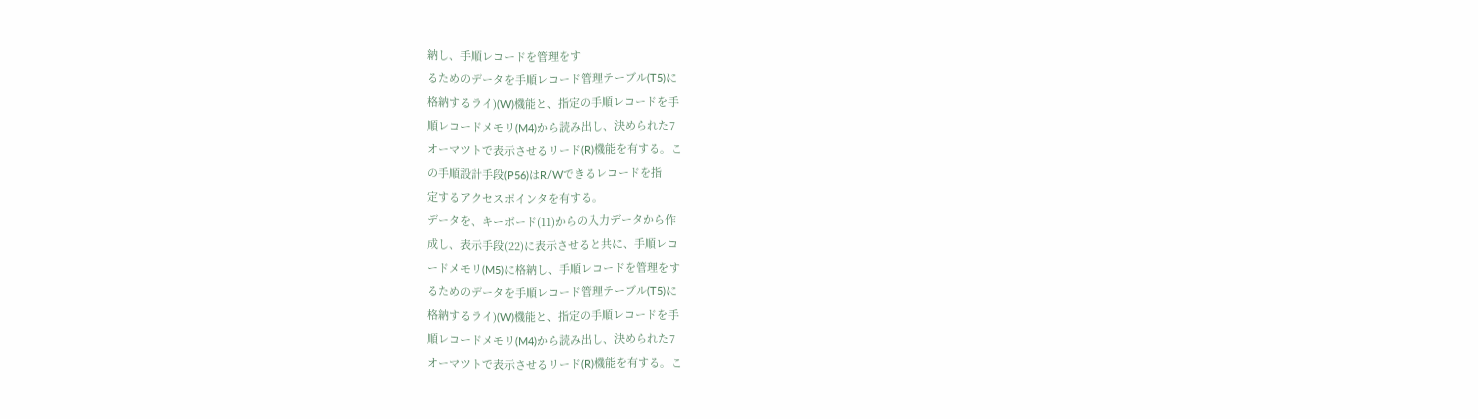納し、手順レコードを管理をす
るためのデータを手順レコード管理テーブル(T5)に
格納するライ)(W)機能と、指定の手順レコードを手
順レコードメモリ(M4)から読み出し、決められた7
オーマツトで表示させるリード(R)機能を有する。こ
の手順設計手段(P56)はR/Wできるレコードを指
定するアクセスポインタを有する。
データを、キーボード(11)からの入力データから作
成し、表示手段(22)に表示させると共に、手順レコ
ードメモリ(M5)に格納し、手順レコードを管理をす
るためのデータを手順レコード管理テーブル(T5)に
格納するライ)(W)機能と、指定の手順レコードを手
順レコードメモリ(M4)から読み出し、決められた7
オーマツトで表示させるリード(R)機能を有する。こ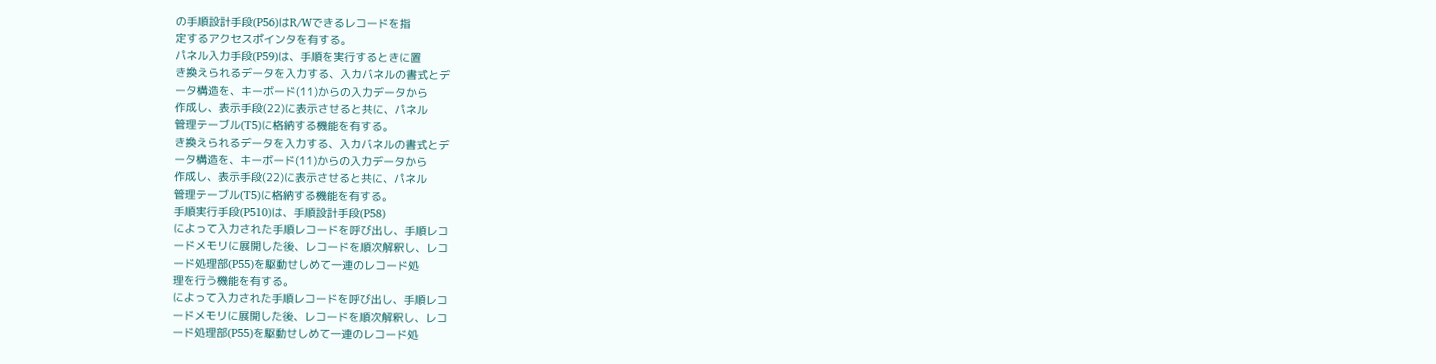の手順設計手段(P56)はR/Wできるレコードを指
定するアクセスポインタを有する。
パネル入力手段(P59)は、手順を実行するときに置
き換えられるデータを入力する、入カバネルの書式とデ
ータ構造を、キーボード(11)からの入力データから
作成し、表示手段(22)に表示させると共に、パネル
管理テーブル(T5)に格納する機能を有する。
き換えられるデータを入力する、入カバネルの書式とデ
ータ構造を、キーボード(11)からの入力データから
作成し、表示手段(22)に表示させると共に、パネル
管理テーブル(T5)に格納する機能を有する。
手順実行手段(P510)は、手順設計手段(P58)
によって入力された手順レコードを呼び出し、手順レコ
ードメモリに展開した後、レコードを順次解釈し、レコ
ード処理部(P55)を駆動せしめて一連のレコード処
理を行う機能を有する。
によって入力された手順レコードを呼び出し、手順レコ
ードメモリに展開した後、レコードを順次解釈し、レコ
ード処理部(P55)を駆動せしめて一連のレコード処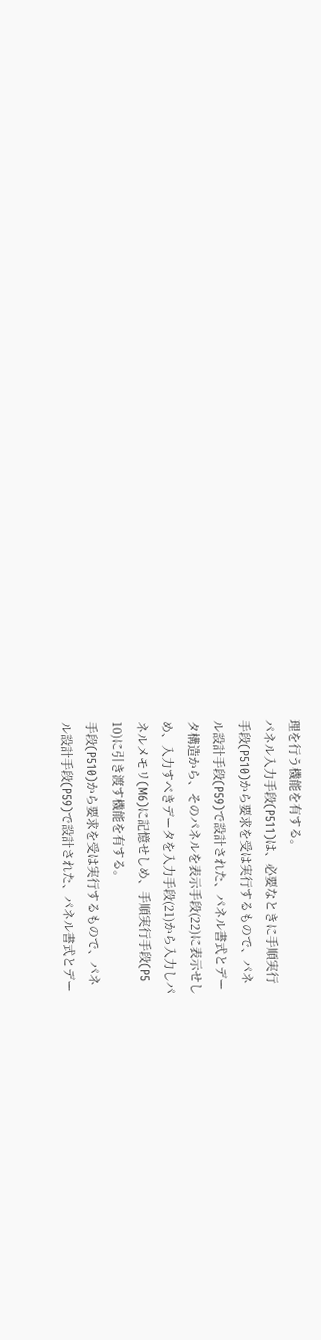理を行う機能を有する。
パネル入力手段(P511)は、必要なときに手順実行
手段(P510)から要求を受は実行するもので、パネ
ル設計手段(P59)で設計された、パネル書式とデー
タ構造から、そのパネルを表示手段(22)に表示せし
め、入力すべきデータを入力手段(21)から入力しパ
ネルメモリ(M6)に記憶せしめ、手順実行手段(P5
10)に引き渡す機能を有する。
手段(P510)から要求を受は実行するもので、パネ
ル設計手段(P59)で設計された、パネル書式とデー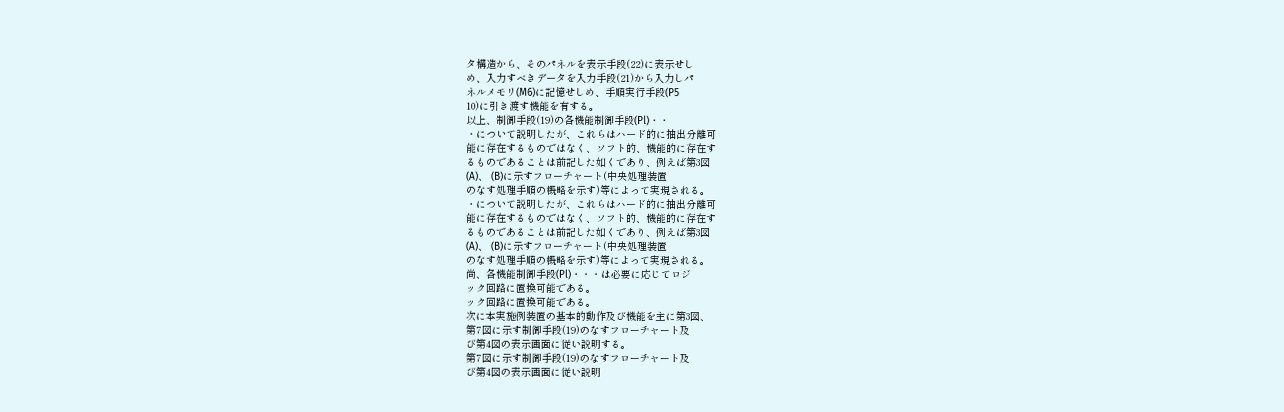タ構造から、そのパネルを表示手段(22)に表示せし
め、入力すべきデータを入力手段(21)から入力しパ
ネルメモリ(M6)に記憶せしめ、手順実行手段(P5
10)に引き渡す機能を有する。
以上、制御手段(19)の各機能制御手段(Pl)・・
・について説明したが、これらはハード的に抽出分離可
能に存在するものではなく、ソフト的、機能的に存在す
るものであることは前記した如くであり、例えば第3図
(A)、 (B)に示すフローチャート(中央処理装置
のなす処理手順の概略を示す)等によって実現される。
・について説明したが、これらはハード的に抽出分離可
能に存在するものではなく、ソフト的、機能的に存在す
るものであることは前記した如くであり、例えば第3図
(A)、 (B)に示すフローチャート(中央処理装置
のなす処理手順の概略を示す)等によって実現される。
尚、各機能制御手段(Pl)・・・は必要に応じてロジ
ック回路に置換可能である。
ック回路に置換可能である。
次に本実施例装置の基本的動作及び機能を主に第3図、
第7図に示す制御手段(19)のなすフローチャート及
び第4図の表示画面に従い説明する。
第7図に示す制御手段(19)のなすフローチャート及
び第4図の表示画面に従い説明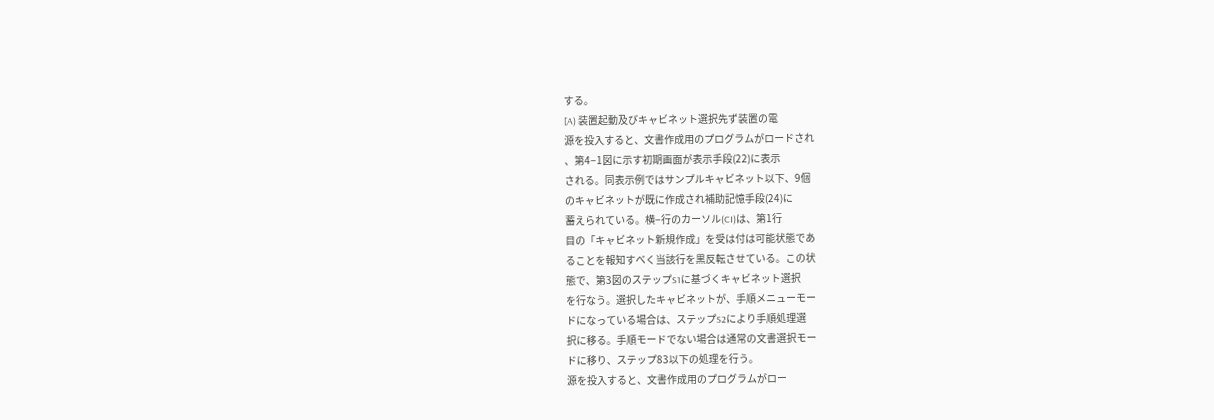する。
[A) 装置起動及びキャビネット選択先ず装置の電
源を投入すると、文書作成用のプログラムがロードされ
、第4−1図に示す初期画面が表示手段(22)に表示
される。同表示例ではサンプルキャビネット以下、9個
のキャビネットが既に作成され補助記憶手段(24)に
蓄えられている。横−行のカーソル(CI)は、第1行
目の「キャビネット新規作成」を受は付は可能状態であ
ることを報知すべく当該行を黒反転させている。この状
態で、第3図のステップS1に基づくキャビネット選択
を行なう。選択したキャビネットが、手順メニューモー
ドになっている場合は、ステップS2により手順処理選
択に移る。手順モードでない場合は通常の文書選択モー
ドに移り、ステップ83以下の処理を行う。
源を投入すると、文書作成用のプログラムがロー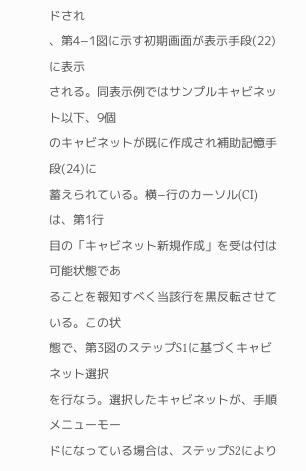ドされ
、第4−1図に示す初期画面が表示手段(22)に表示
される。同表示例ではサンプルキャビネット以下、9個
のキャビネットが既に作成され補助記憶手段(24)に
蓄えられている。横−行のカーソル(CI)は、第1行
目の「キャビネット新規作成」を受は付は可能状態であ
ることを報知すべく当該行を黒反転させている。この状
態で、第3図のステップS1に基づくキャビネット選択
を行なう。選択したキャビネットが、手順メニューモー
ドになっている場合は、ステップS2により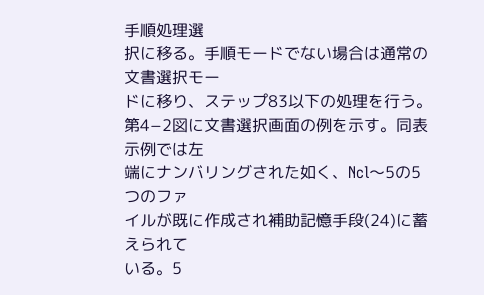手順処理選
択に移る。手順モードでない場合は通常の文書選択モー
ドに移り、ステップ83以下の処理を行う。
第4−2図に文書選択画面の例を示す。同表示例では左
端にナンバリングされた如く、Ncl〜5の5つのファ
イルが既に作成され補助記憶手段(24)に蓄えられて
いる。5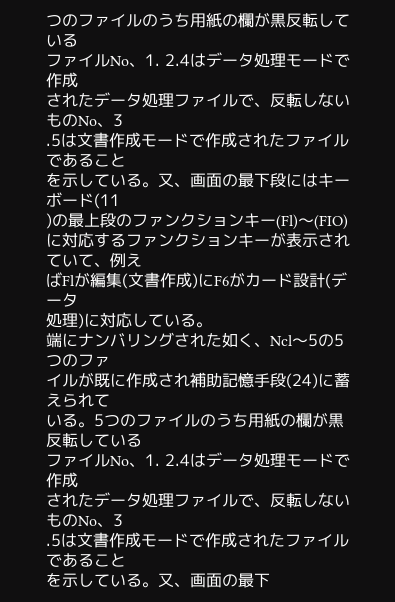つのファイルのうち用紙の欄が黒反転している
ファイルNo、1. 2.4はデータ処理モードで作成
されたデータ処理ファイルで、反転しないものNo、3
.5は文書作成モードで作成されたファイルであること
を示している。又、画面の最下段にはキーボード(11
)の最上段のファンクションキー(Fl)〜(FIO)
に対応するファンクションキーが表示されていて、例え
ばFlが編集(文書作成)にF6がカード設計(データ
処理)に対応している。
端にナンバリングされた如く、Ncl〜5の5つのファ
イルが既に作成され補助記憶手段(24)に蓄えられて
いる。5つのファイルのうち用紙の欄が黒反転している
ファイルNo、1. 2.4はデータ処理モードで作成
されたデータ処理ファイルで、反転しないものNo、3
.5は文書作成モードで作成されたファイルであること
を示している。又、画面の最下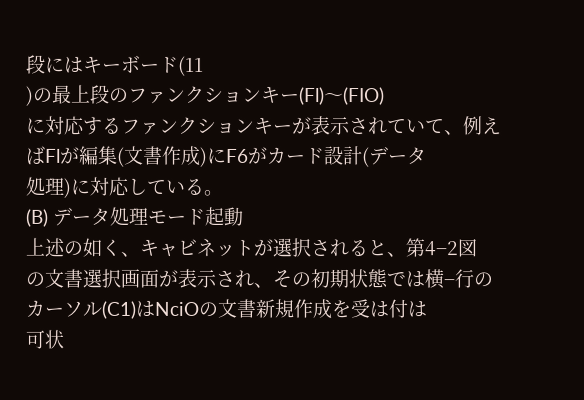段にはキーボード(11
)の最上段のファンクションキー(Fl)〜(FIO)
に対応するファンクションキーが表示されていて、例え
ばFlが編集(文書作成)にF6がカード設計(データ
処理)に対応している。
(B) データ処理モード起動
上述の如く、キャビネットが選択されると、第4−2図
の文書選択画面が表示され、その初期状態では横−行の
カーソル(C1)はNciOの文書新規作成を受は付は
可状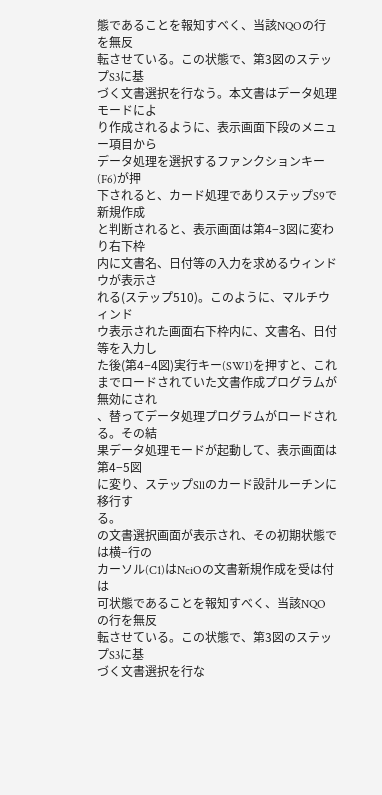態であることを報知すべく、当該NQOの行を無反
転させている。この状態で、第3図のステップS3に基
づく文書選択を行なう。本文書はデータ処理モードによ
り作成されるように、表示画面下段のメニュー項目から
データ処理を選択するファンクションキー(F6)が押
下されると、カード処理でありステップS9で新規作成
と判断されると、表示画面は第4−3図に変わり右下枠
内に文書名、日付等の入力を求めるウィンドウが表示さ
れる(ステップ510)。このように、マルチウィンド
ウ表示された画面右下枠内に、文書名、日付等を入力し
た後(第4−4図)実行キー(SWI)を押すと、これ
までロードされていた文書作成プログラムが無効にされ
、替ってデータ処理プログラムがロードされる。その結
果データ処理モードが起動して、表示画面は第4−5図
に変り、ステップSllのカード設計ルーチンに移行す
る。
の文書選択画面が表示され、その初期状態では横−行の
カーソル(C1)はNciOの文書新規作成を受は付は
可状態であることを報知すべく、当該NQOの行を無反
転させている。この状態で、第3図のステップS3に基
づく文書選択を行な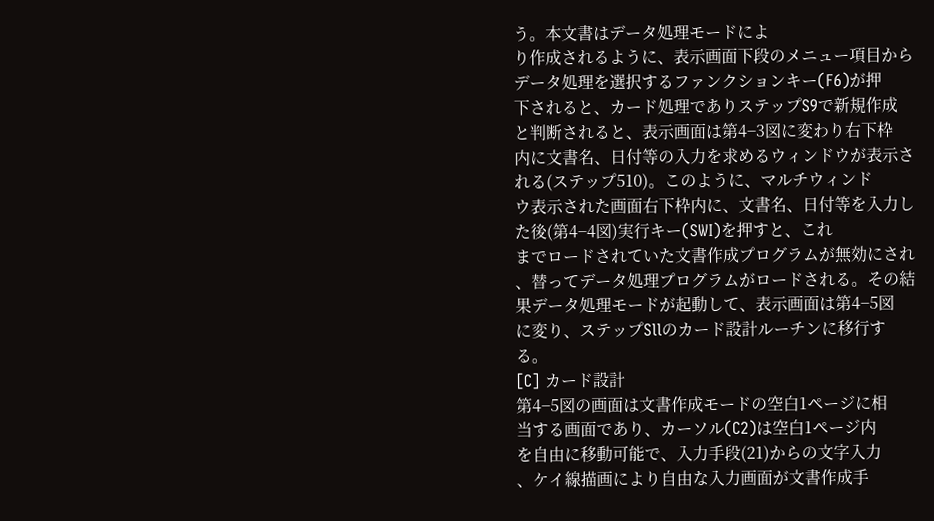う。本文書はデータ処理モードによ
り作成されるように、表示画面下段のメニュー項目から
データ処理を選択するファンクションキー(F6)が押
下されると、カード処理でありステップS9で新規作成
と判断されると、表示画面は第4−3図に変わり右下枠
内に文書名、日付等の入力を求めるウィンドウが表示さ
れる(ステップ510)。このように、マルチウィンド
ウ表示された画面右下枠内に、文書名、日付等を入力し
た後(第4−4図)実行キー(SWI)を押すと、これ
までロードされていた文書作成プログラムが無効にされ
、替ってデータ処理プログラムがロードされる。その結
果データ処理モードが起動して、表示画面は第4−5図
に変り、ステップSllのカード設計ルーチンに移行す
る。
[C] カード設計
第4−5図の画面は文書作成モードの空白1ページに相
当する画面であり、カーソル(C2)は空白1ページ内
を自由に移動可能で、入力手段(21)からの文字入力
、ケイ線描画により自由な入力画面が文書作成手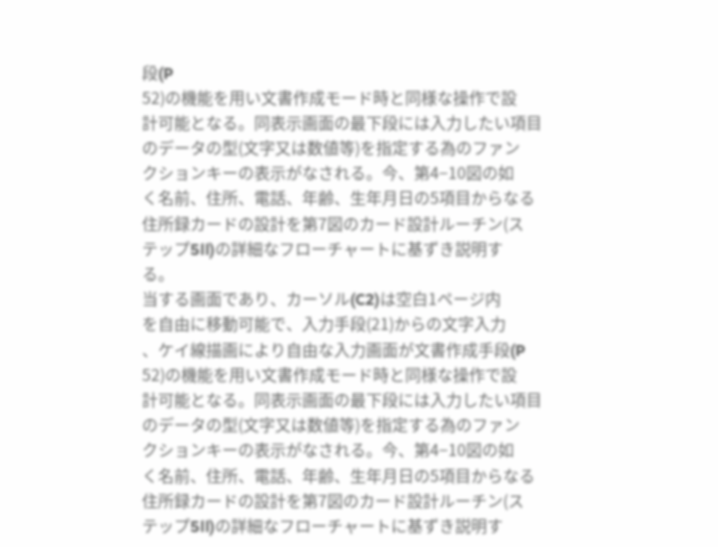段(P
52)の機能を用い文書作成モード時と同様な操作で設
計可能となる。同表示画面の最下段には入力したい項目
のデータの型(文字又は数値等)を指定する為のファン
クションキーの表示がなされる。今、第4−10図の如
く名前、住所、電話、年齢、生年月日の5項目からなる
住所録カードの設計を第7図のカード設計ルーチン(ス
テップ5ll)の詳細なフローチャートに基ずき説明す
る。
当する画面であり、カーソル(C2)は空白1ページ内
を自由に移動可能で、入力手段(21)からの文字入力
、ケイ線描画により自由な入力画面が文書作成手段(P
52)の機能を用い文書作成モード時と同様な操作で設
計可能となる。同表示画面の最下段には入力したい項目
のデータの型(文字又は数値等)を指定する為のファン
クションキーの表示がなされる。今、第4−10図の如
く名前、住所、電話、年齢、生年月日の5項目からなる
住所録カードの設計を第7図のカード設計ルーチン(ス
テップ5ll)の詳細なフローチャートに基ずき説明す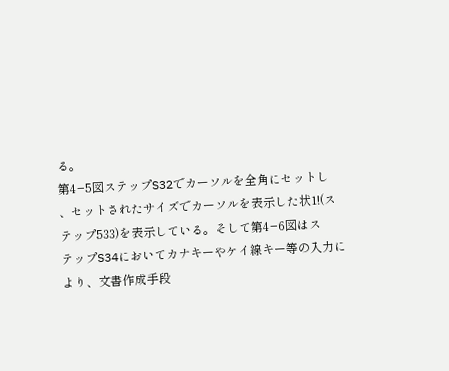る。
第4−5図ステップS32でカーソルを全角にセットし
、セットされたサイズでカーソルを表示した状1!(ス
テップ533)を表示している。そして第4−6図はス
テップS34においてカナキーやケイ線キー等の入力に
より、文書作成手段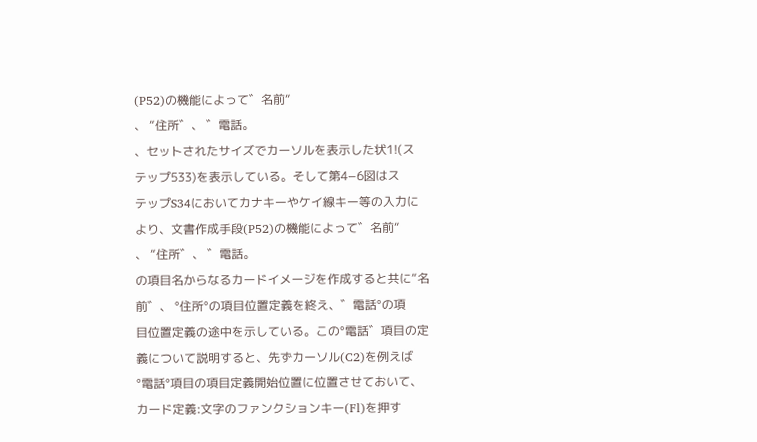(P52)の機能によって゛名前“
、 “住所゛、 ゛電話。
、セットされたサイズでカーソルを表示した状1!(ス
テップ533)を表示している。そして第4−6図はス
テップS34においてカナキーやケイ線キー等の入力に
より、文書作成手段(P52)の機能によって゛名前“
、 “住所゛、 ゛電話。
の項目名からなるカードイメージを作成すると共に“名
前゛、 °住所°の項目位置定義を終え、゛電話°の項
目位置定義の途中を示している。この°電話゛項目の定
義について説明すると、先ずカーソル(C2)を例えば
°電話°項目の項目定義開始位置に位置させておいて、
カード定義:文字のファンクションキー(Fl)を押す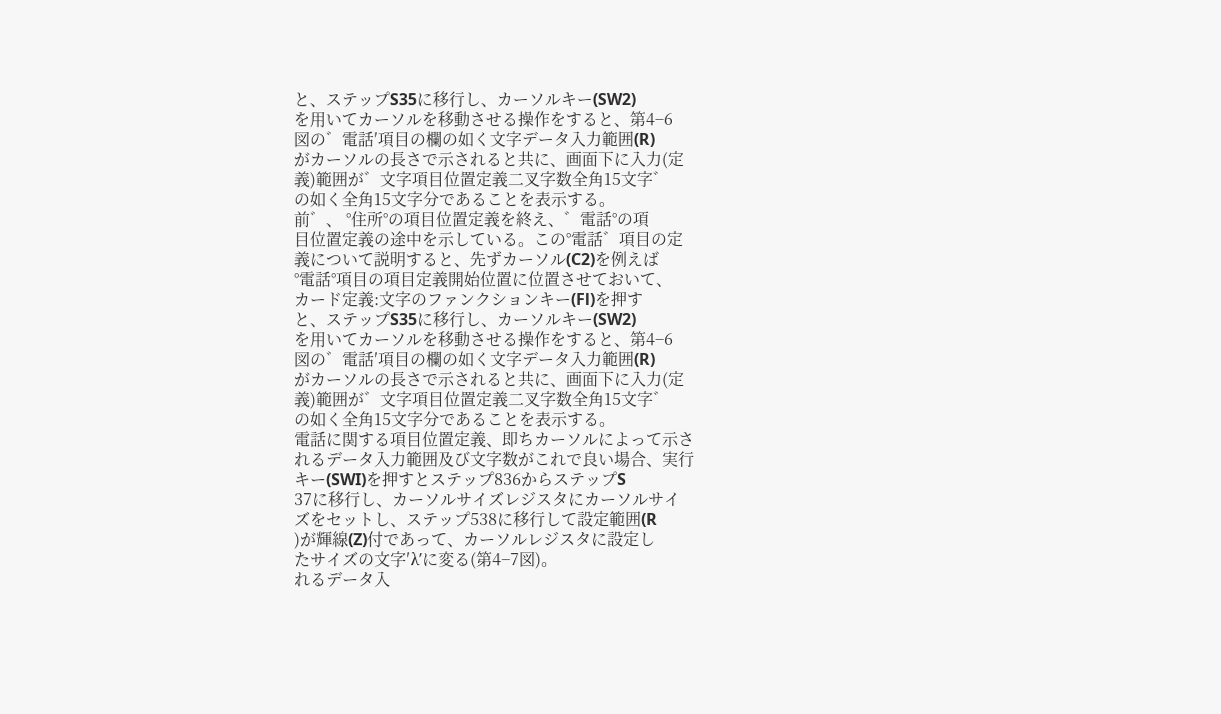と、ステップS35に移行し、カーソルキー(SW2)
を用いてカーソルを移動させる操作をすると、第4−6
図の゛電話′項目の欄の如く文字データ入力範囲(R)
がカーソルの長さで示されると共に、画面下に入力(定
義)範囲が゛文字項目位置定義二叉字数全角15文字゛
の如く全角15文字分であることを表示する。
前゛、 °住所°の項目位置定義を終え、゛電話°の項
目位置定義の途中を示している。この°電話゛項目の定
義について説明すると、先ずカーソル(C2)を例えば
°電話°項目の項目定義開始位置に位置させておいて、
カード定義:文字のファンクションキー(Fl)を押す
と、ステップS35に移行し、カーソルキー(SW2)
を用いてカーソルを移動させる操作をすると、第4−6
図の゛電話′項目の欄の如く文字データ入力範囲(R)
がカーソルの長さで示されると共に、画面下に入力(定
義)範囲が゛文字項目位置定義二叉字数全角15文字゛
の如く全角15文字分であることを表示する。
電話に関する項目位置定義、即ちカーソルによって示さ
れるデータ入力範囲及び文字数がこれで良い場合、実行
キー(SWI)を押すとステップ836からステップS
37に移行し、カーソルサイズレジスタにカーソルサイ
ズをセットし、ステップ538に移行して設定範囲(R
)が輝線(Z)付であって、カーソルレジスタに設定し
たサイズの文字′λ′に変る(第4−7図)。
れるデータ入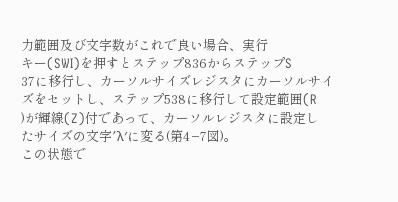力範囲及び文字数がこれで良い場合、実行
キー(SWI)を押すとステップ836からステップS
37に移行し、カーソルサイズレジスタにカーソルサイ
ズをセットし、ステップ538に移行して設定範囲(R
)が輝線(Z)付であって、カーソルレジスタに設定し
たサイズの文字′λ′に変る(第4−7図)。
この状態で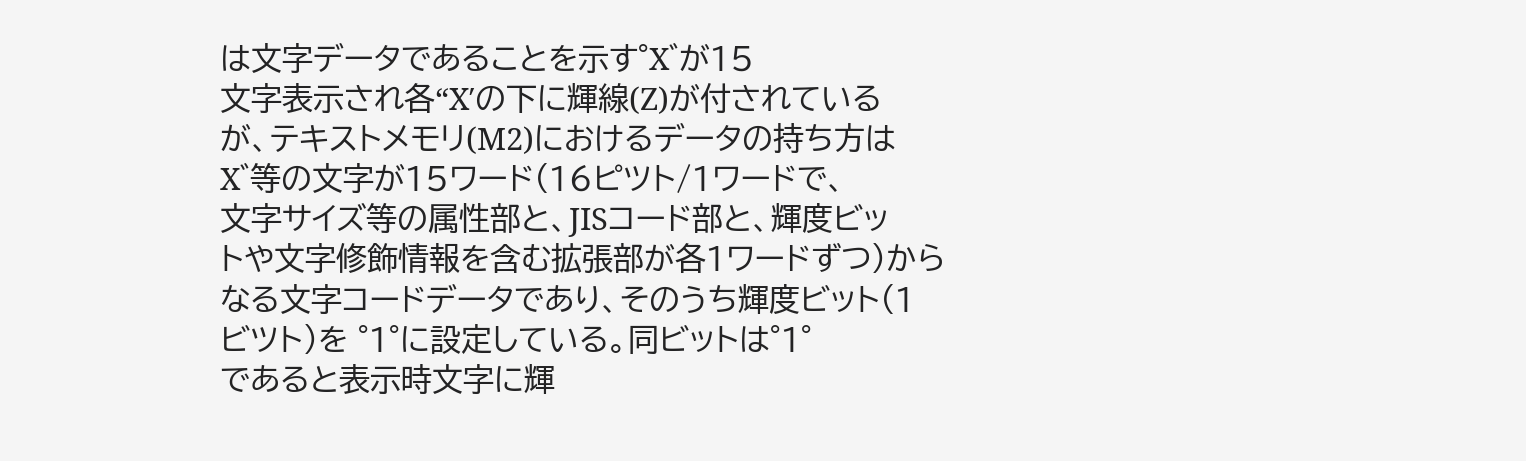は文字データであることを示す°X゛が15
文字表示され各“X′の下に輝線(Z)が付されている
が、テキストメモリ(M2)におけるデータの持ち方は
X゛等の文字が15ワード(16ピツト/1ワードで、
文字サイズ等の属性部と、JISコード部と、輝度ビッ
トや文字修飾情報を含む拡張部が各1ワードずつ)から
なる文字コードデータであり、そのうち輝度ビット(1
ビツト)を °1°に設定している。同ビットは°1°
であると表示時文字に輝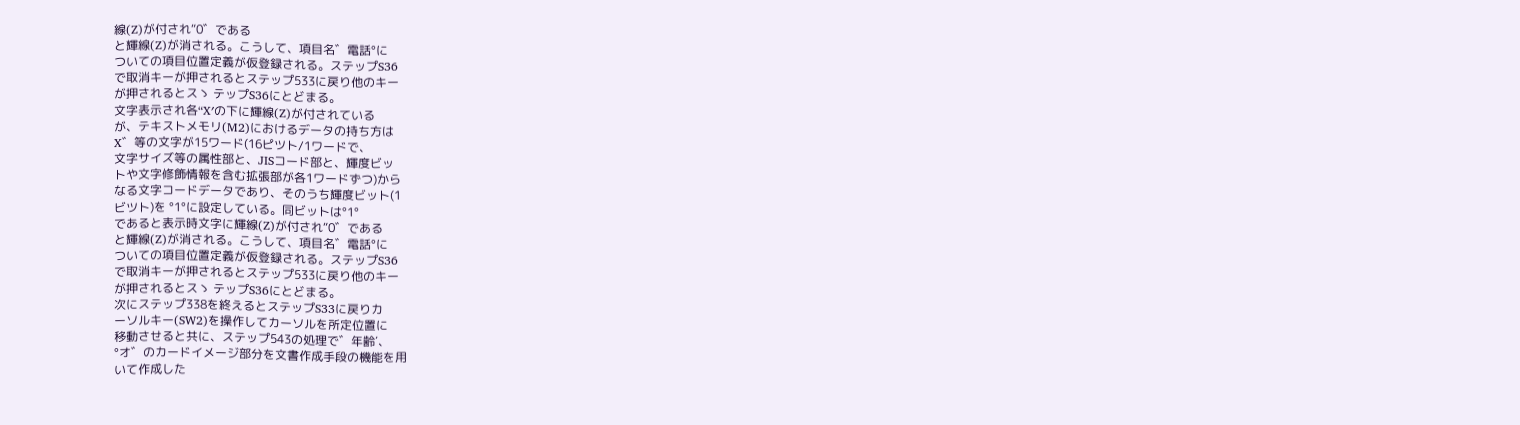線(Z)が付され“0゛である
と輝線(Z)が消される。こうして、項目名゛電話°に
ついての項目位置定義が仮登録される。ステップS36
で取消キーが押されるとステップ533に戻り他のキー
が押されるとスゝ テップS36にとどまる。
文字表示され各“X′の下に輝線(Z)が付されている
が、テキストメモリ(M2)におけるデータの持ち方は
X゛等の文字が15ワード(16ピツト/1ワードで、
文字サイズ等の属性部と、JISコード部と、輝度ビッ
トや文字修飾情報を含む拡張部が各1ワードずつ)から
なる文字コードデータであり、そのうち輝度ビット(1
ビツト)を °1°に設定している。同ビットは°1°
であると表示時文字に輝線(Z)が付され“0゛である
と輝線(Z)が消される。こうして、項目名゛電話°に
ついての項目位置定義が仮登録される。ステップS36
で取消キーが押されるとステップ533に戻り他のキー
が押されるとスゝ テップS36にとどまる。
次にステップ338を終えるとステップS33に戻りカ
ーソルキー(SW2)を操作してカーソルを所定位置に
移動させると共に、ステップ543の処理で゛年齢′、
°オ゛のカードイメージ部分を文書作成手段の機能を用
いて作成した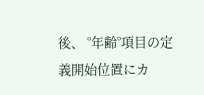後、 °年齢°項目の定義開始位置にカ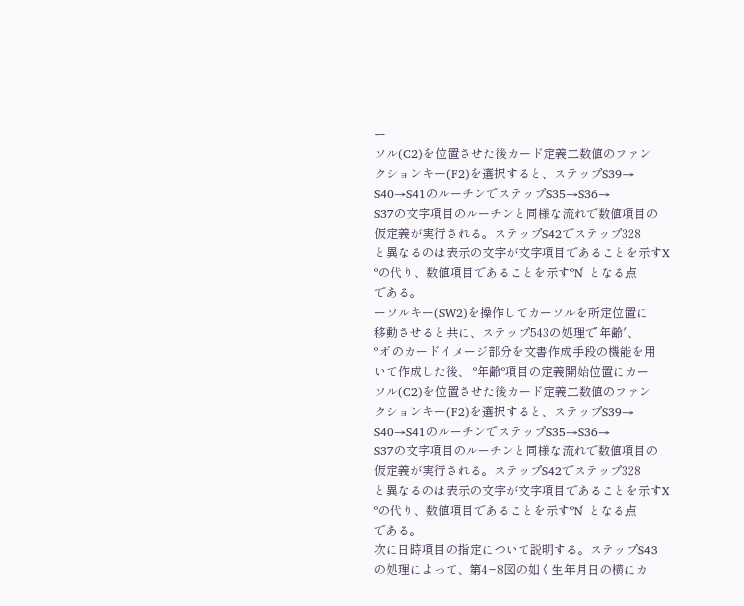ー
ソル(C2)を位置させた後カード定義二数値のファン
クションキー(F2)を選択すると、ステップS39→
S40→S41のルーチンでステップS35→S36→
S37の文字項目のルーチンと同様な流れで数値項目の
仮定義が実行される。ステップS42でステップ328
と異なるのは表示の文字が文字項目であることを示すX
°の代り、数値項目であることを示す°N゛ となる点
である。
ーソルキー(SW2)を操作してカーソルを所定位置に
移動させると共に、ステップ543の処理で゛年齢′、
°オ゛のカードイメージ部分を文書作成手段の機能を用
いて作成した後、 °年齢°項目の定義開始位置にカー
ソル(C2)を位置させた後カード定義二数値のファン
クションキー(F2)を選択すると、ステップS39→
S40→S41のルーチンでステップS35→S36→
S37の文字項目のルーチンと同様な流れで数値項目の
仮定義が実行される。ステップS42でステップ328
と異なるのは表示の文字が文字項目であることを示すX
°の代り、数値項目であることを示す°N゛ となる点
である。
次に日時項目の指定について説明する。ステップS43
の処理によって、第4−8図の如く生年月日の横にカ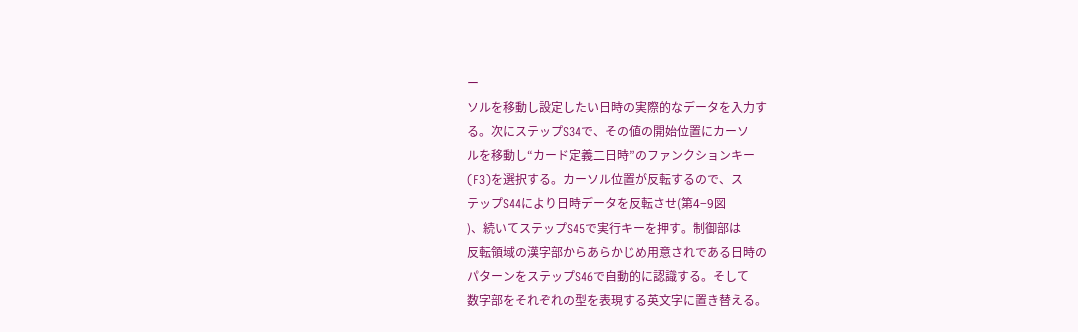ー
ソルを移動し設定したい日時の実際的なデータを入力す
る。次にステップS34で、その値の開始位置にカーソ
ルを移動し“カード定義二日時”のファンクションキー
(F3)を選択する。カーソル位置が反転するので、ス
テップS44により日時データを反転させ(第4−9図
)、続いてステップS45で実行キーを押す。制御部は
反転領域の漢字部からあらかじめ用意されである日時の
パターンをステップS46で自動的に認識する。そして
数字部をそれぞれの型を表現する英文字に置き替える。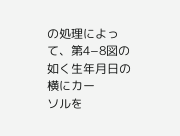の処理によって、第4−8図の如く生年月日の横にカー
ソルを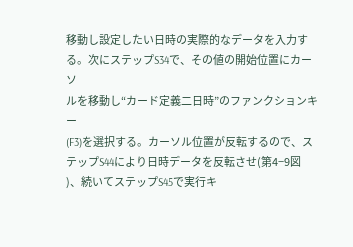移動し設定したい日時の実際的なデータを入力す
る。次にステップS34で、その値の開始位置にカーソ
ルを移動し“カード定義二日時”のファンクションキー
(F3)を選択する。カーソル位置が反転するので、ス
テップS44により日時データを反転させ(第4−9図
)、続いてステップS45で実行キ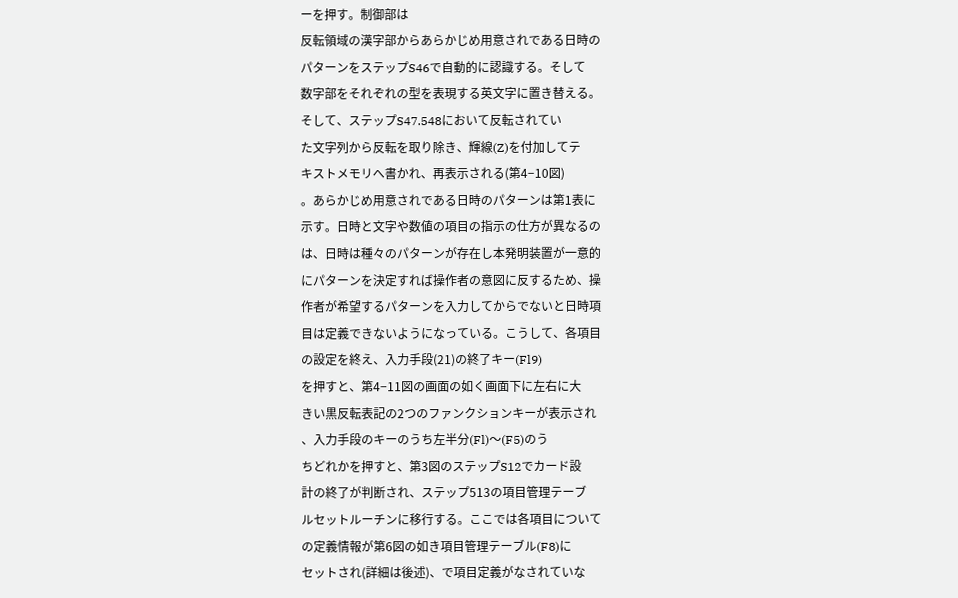ーを押す。制御部は
反転領域の漢字部からあらかじめ用意されである日時の
パターンをステップS46で自動的に認識する。そして
数字部をそれぞれの型を表現する英文字に置き替える。
そして、ステップS47.548において反転されてい
た文字列から反転を取り除き、輝線(Z)を付加してテ
キストメモリへ書かれ、再表示される(第4−10図)
。あらかじめ用意されである日時のパターンは第1表に
示す。日時と文字や数値の項目の指示の仕方が異なるの
は、日時は種々のパターンが存在し本発明装置が一意的
にパターンを決定すれば操作者の意図に反するため、操
作者が希望するパターンを入力してからでないと日時項
目は定義できないようになっている。こうして、各項目
の設定を終え、入力手段(21)の終了キー(Fl9)
を押すと、第4−11図の画面の如く画面下に左右に大
きい黒反転表記の2つのファンクションキーが表示され
、入力手段のキーのうち左半分(Fl)〜(F5)のう
ちどれかを押すと、第3図のステップS12でカード設
計の終了が判断され、ステップ513の項目管理テーブ
ルセットルーチンに移行する。ここでは各項目について
の定義情報が第6図の如き項目管理テーブル(F8)に
セットされ(詳細は後述)、で項目定義がなされていな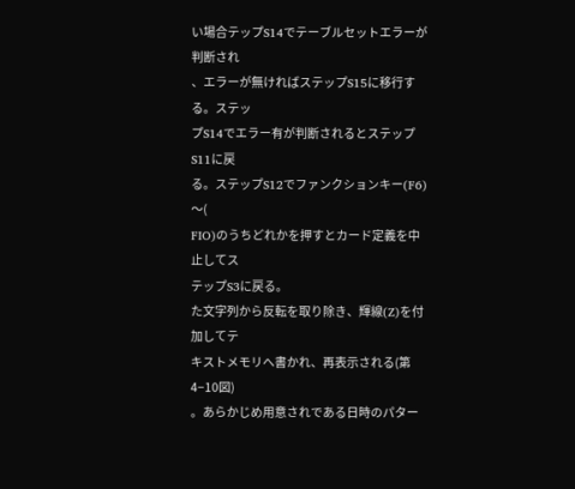い場合テップS14でテーブルセットエラーが判断され
、エラーが無ければステップS15に移行する。ステッ
プS14でエラー有が判断されるとステップS11に戻
る。ステップS12でファンクションキー(F6)〜(
FIO)のうちどれかを押すとカード定義を中止してス
テップS3に戻る。
た文字列から反転を取り除き、輝線(Z)を付加してテ
キストメモリへ書かれ、再表示される(第4−10図)
。あらかじめ用意されである日時のパター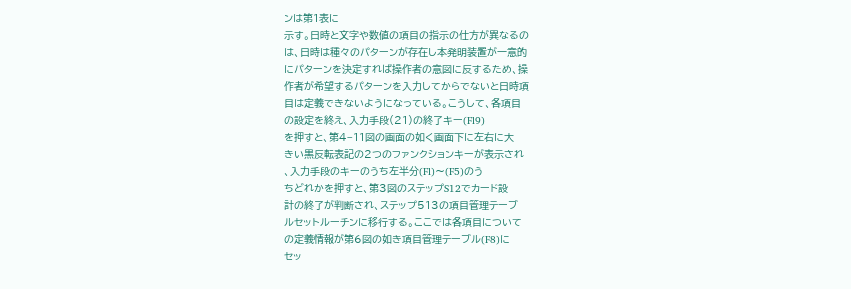ンは第1表に
示す。日時と文字や数値の項目の指示の仕方が異なるの
は、日時は種々のパターンが存在し本発明装置が一意的
にパターンを決定すれば操作者の意図に反するため、操
作者が希望するパターンを入力してからでないと日時項
目は定義できないようになっている。こうして、各項目
の設定を終え、入力手段(21)の終了キー(Fl9)
を押すと、第4−11図の画面の如く画面下に左右に大
きい黒反転表記の2つのファンクションキーが表示され
、入力手段のキーのうち左半分(Fl)〜(F5)のう
ちどれかを押すと、第3図のステップS12でカード設
計の終了が判断され、ステップ513の項目管理テーブ
ルセットルーチンに移行する。ここでは各項目について
の定義情報が第6図の如き項目管理テーブル(F8)に
セッ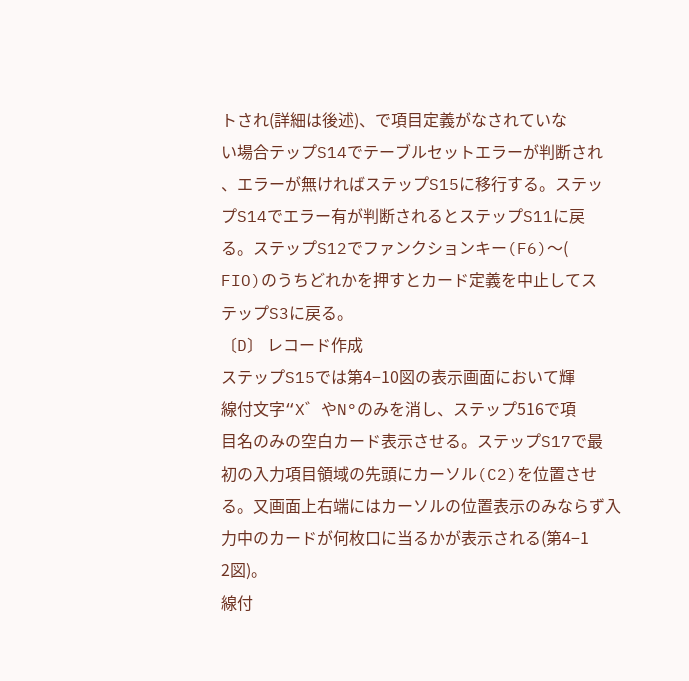トされ(詳細は後述)、で項目定義がなされていな
い場合テップS14でテーブルセットエラーが判断され
、エラーが無ければステップS15に移行する。ステッ
プS14でエラー有が判断されるとステップS11に戻
る。ステップS12でファンクションキー(F6)〜(
FIO)のうちどれかを押すとカード定義を中止してス
テップS3に戻る。
〔D〕 レコード作成
ステップS15では第4−10図の表示画面において輝
線付文字“X゛やN°のみを消し、ステップ516で項
目名のみの空白カード表示させる。ステップS17で最
初の入力項目領域の先頭にカーソル(C2)を位置させ
る。又画面上右端にはカーソルの位置表示のみならず入
力中のカードが何枚口に当るかが表示される(第4−1
2図)。
線付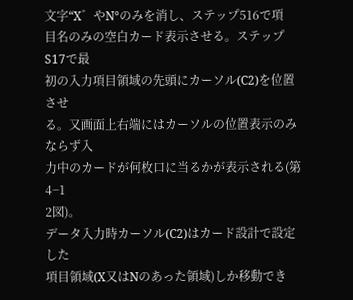文字“X゛やN°のみを消し、ステップ516で項
目名のみの空白カード表示させる。ステップS17で最
初の入力項目領域の先頭にカーソル(C2)を位置させ
る。又画面上右端にはカーソルの位置表示のみならず入
力中のカードが何枚口に当るかが表示される(第4−1
2図)。
データ入力時カーソル(C2)はカード設計で設定した
項目領域(X又はNのあった領域)しか移動でき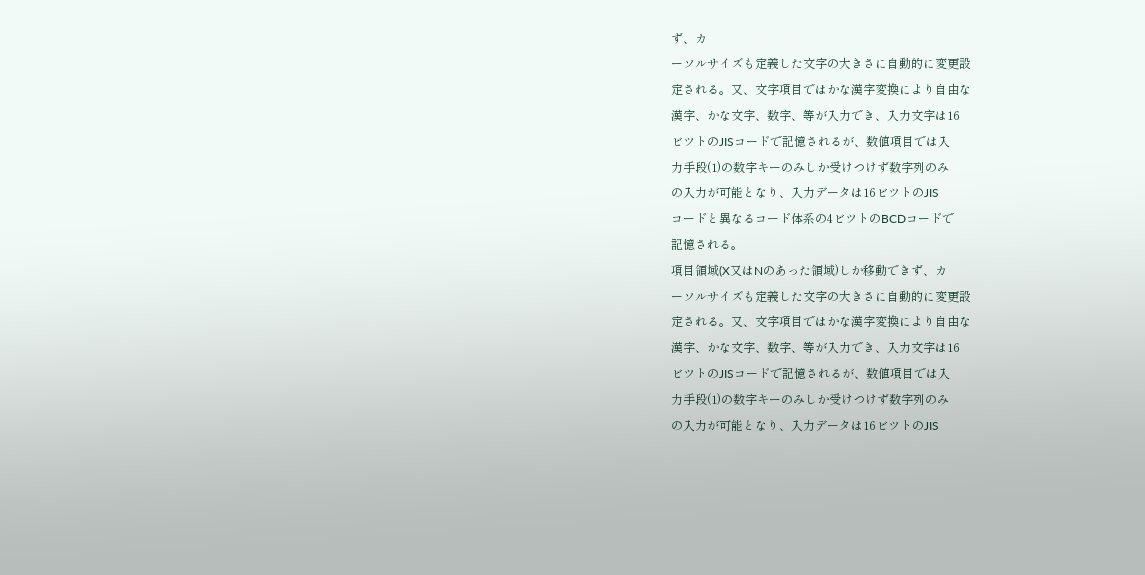ず、カ
ーソルサイズも定義した文字の大きさに自動的に変更設
定される。又、文字項目ではかな漢字変換により自由な
漢字、かな文字、数字、等が入力でき、入力文字は16
ビツトのJISコードで記憶されるが、数値項目では入
力手段(1)の数字キーのみしか受けつけず数字列のみ
の入力が可能となり、入力データは16ビツトのJIS
コードと異なるコード体系の4ビツトのBCDコードで
記憶される。
項目領域(X又はNのあった領域)しか移動できず、カ
ーソルサイズも定義した文字の大きさに自動的に変更設
定される。又、文字項目ではかな漢字変換により自由な
漢字、かな文字、数字、等が入力でき、入力文字は16
ビツトのJISコードで記憶されるが、数値項目では入
力手段(1)の数字キーのみしか受けつけず数字列のみ
の入力が可能となり、入力データは16ビツトのJIS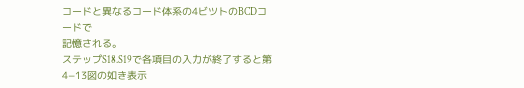コードと異なるコード体系の4ビツトのBCDコードで
記憶される。
ステップS18.S19で各項目の入力が終了すると第
4−13図の如き表示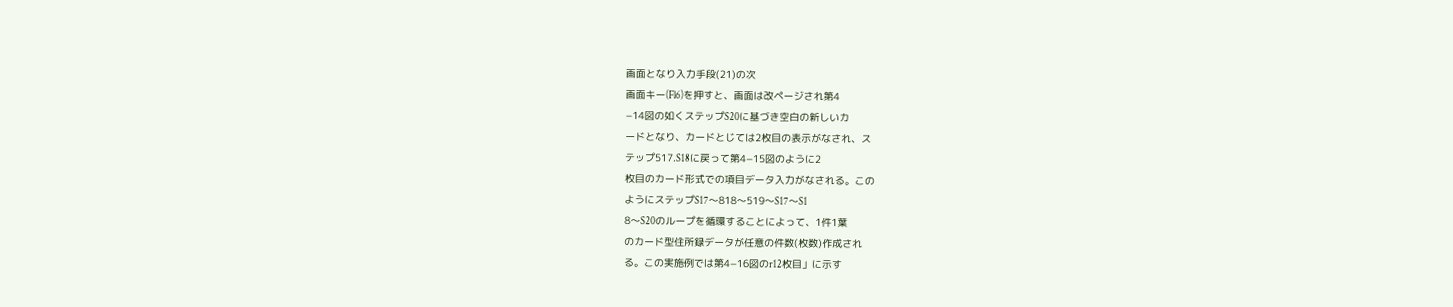画面となり入力手段(21)の次
画面キー(Fl6)を押すと、画面は改ページされ第4
−14図の如くステップS20に基づき空白の新しいカ
ードとなり、カードとじては2枚目の表示がなされ、ス
テップ517.S18に戻って第4−15図のように2
枚目のカード形式での項目データ入力がなされる。この
ようにステップS17〜818〜519〜S17〜S1
8〜S20のループを循環することによって、1件1葉
のカード型住所録データが任意の件数(枚数)作成され
る。この実施例では第4−16図のr12枚目」に示す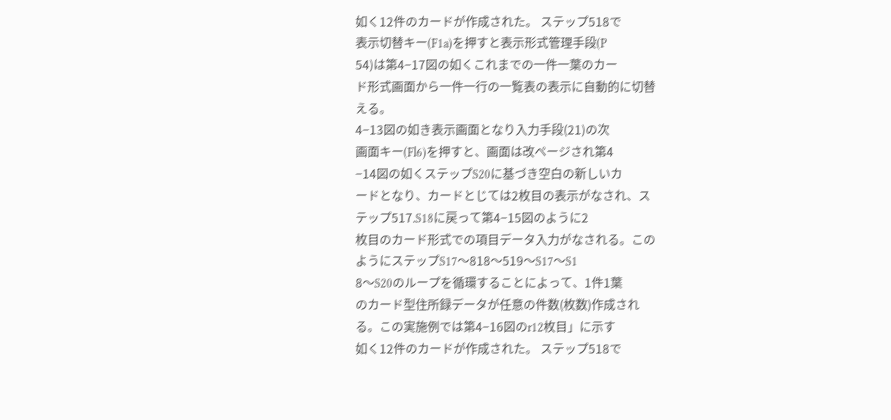如く12件のカードが作成された。 ステップ518で
表示切替キー(F1a)を押すと表示形式管理手段(P
54)は第4−17図の如くこれまでの一件一葉のカー
ド形式画面から一件一行の一覧表の表示に自動的に切替
える。
4−13図の如き表示画面となり入力手段(21)の次
画面キー(Fl6)を押すと、画面は改ページされ第4
−14図の如くステップS20に基づき空白の新しいカ
ードとなり、カードとじては2枚目の表示がなされ、ス
テップ517.S18に戻って第4−15図のように2
枚目のカード形式での項目データ入力がなされる。この
ようにステップS17〜818〜519〜S17〜S1
8〜S20のループを循環することによって、1件1葉
のカード型住所録データが任意の件数(枚数)作成され
る。この実施例では第4−16図のr12枚目」に示す
如く12件のカードが作成された。 ステップ518で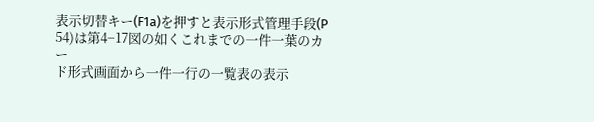表示切替キー(F1a)を押すと表示形式管理手段(P
54)は第4−17図の如くこれまでの一件一葉のカー
ド形式画面から一件一行の一覧表の表示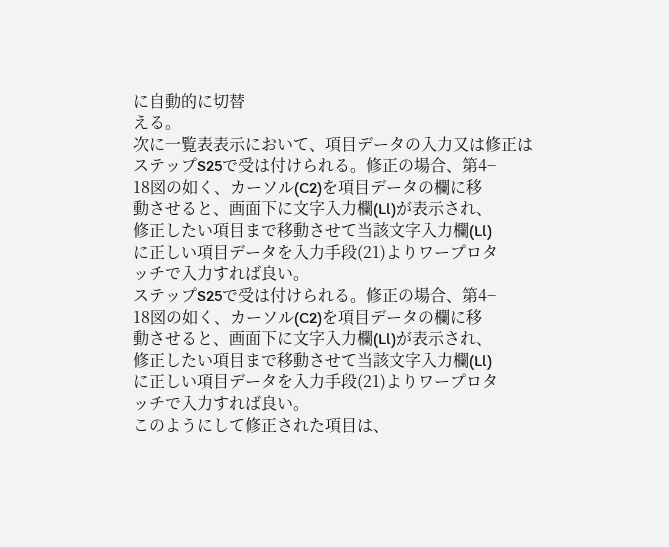に自動的に切替
える。
次に一覧表表示において、項目データの入力又は修正は
ステップS25で受は付けられる。修正の場合、第4−
18図の如く、カーソル(C2)を項目データの欄に移
動させると、画面下に文字入力欄(Ll)が表示され、
修正したい項目まで移動させて当該文字入力欄(Ll)
に正しい項目データを入力手段(21)よりワープロタ
ッチで入力すれば良い。
ステップS25で受は付けられる。修正の場合、第4−
18図の如く、カーソル(C2)を項目データの欄に移
動させると、画面下に文字入力欄(Ll)が表示され、
修正したい項目まで移動させて当該文字入力欄(Ll)
に正しい項目データを入力手段(21)よりワープロタ
ッチで入力すれば良い。
このようにして修正された項目は、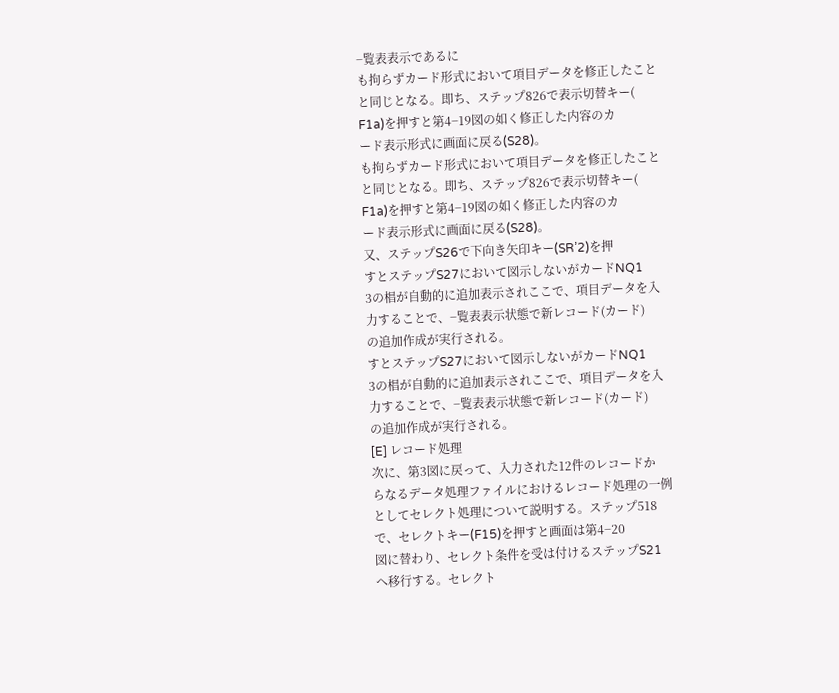−覧表表示であるに
も拘らずカード形式において項目データを修正したこと
と同じとなる。即ち、ステップ826で表示切替キー(
F1a)を押すと第4−19図の如く修正した内容のカ
ード表示形式に画面に戻る(S28)。
も拘らずカード形式において項目データを修正したこと
と同じとなる。即ち、ステップ826で表示切替キー(
F1a)を押すと第4−19図の如く修正した内容のカ
ード表示形式に画面に戻る(S28)。
又、ステップS26で下向き矢印キー(SR’2)を押
すとステップS27において図示しないがカードNQ1
3の椙が自動的に追加表示されここで、項目データを入
力することで、−覧表表示状態で新レコード(カード)
の追加作成が実行される。
すとステップS27において図示しないがカードNQ1
3の椙が自動的に追加表示されここで、項目データを入
力することで、−覧表表示状態で新レコード(カード)
の追加作成が実行される。
[E] レコード処理
次に、第3図に戻って、入力された12件のレコードか
らなるデータ処理ファイルにおけるレコード処理の一例
としてセレクト処理について説明する。ステップ518
で、セレクトキー(F15)を押すと画面は第4−20
図に替わり、セレクト条件を受は付けるステップS21
へ移行する。セレクト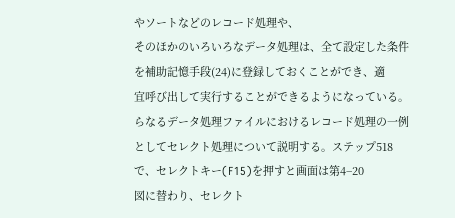やソートなどのレコード処理や、
そのほかのいろいろなデータ処理は、全て設定した条件
を補助記憶手段(24)に登録しておくことができ、適
宜呼び出して実行することができるようになっている。
らなるデータ処理ファイルにおけるレコード処理の一例
としてセレクト処理について説明する。ステップ518
で、セレクトキー(F15)を押すと画面は第4−20
図に替わり、セレクト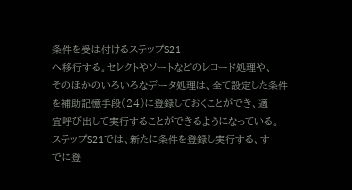条件を受は付けるステップS21
へ移行する。セレクトやソートなどのレコード処理や、
そのほかのいろいろなデータ処理は、全て設定した条件
を補助記憶手段(24)に登録しておくことができ、適
宜呼び出して実行することができるようになっている。
ステップS21では、新たに条件を登録し実行する、す
でに登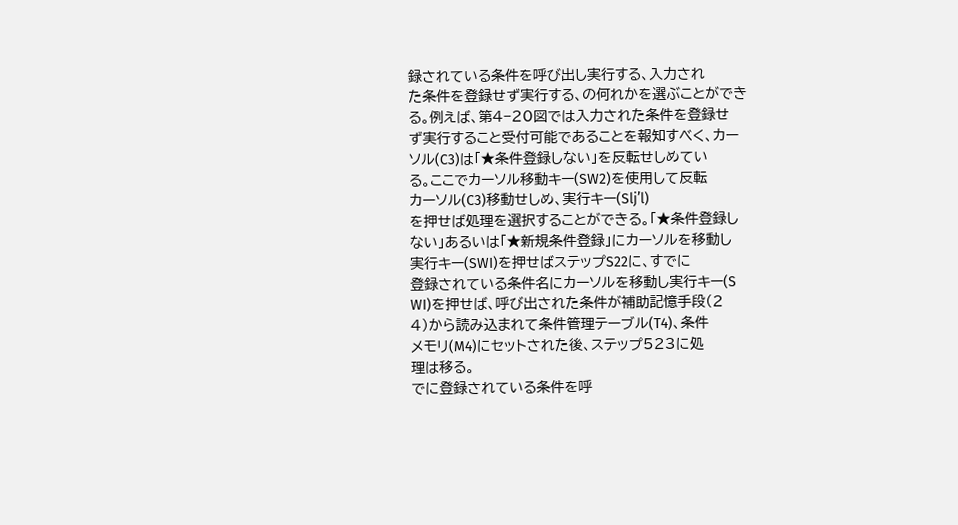録されている条件を呼び出し実行する、入力され
た条件を登録せず実行する、の何れかを選ぶことができ
る。例えば、第4−20図では入力された条件を登録せ
ず実行すること受付可能であることを報知すべく、カー
ソル(C3)は「★条件登録しない」を反転せしめてい
る。ここでカーソル移動キー(SW2)を使用して反転
カーソル(C3)移動せしめ、実行キー(Slj’l)
を押せば処理を選択することができる。「★条件登録し
ない」あるいは「★新規条件登録」にカーソルを移動し
実行キー(SWI)を押せばステップS22に、すでに
登録されている条件名にカーソルを移動し実行キー(S
WI)を押せば、呼び出された条件が補助記憶手段(2
4)から読み込まれて条件管理テーブル(T4)、条件
メモリ(M4)にセットされた後、ステップ523に処
理は移る。
でに登録されている条件を呼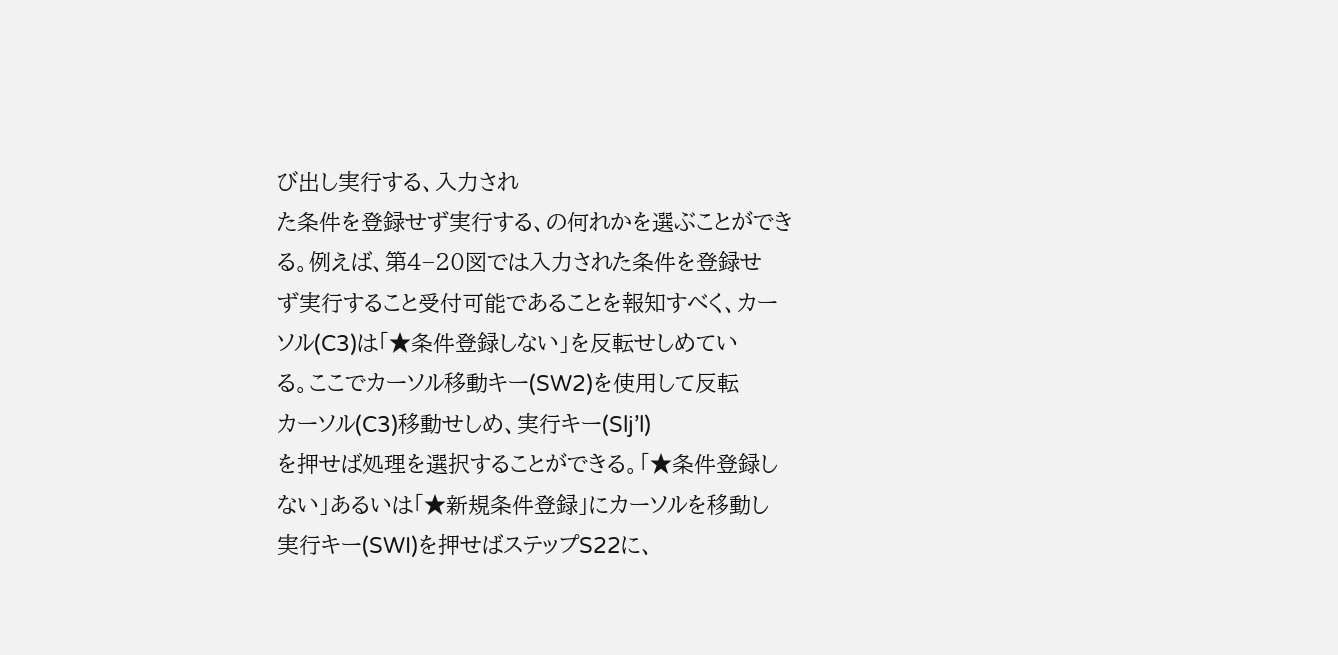び出し実行する、入力され
た条件を登録せず実行する、の何れかを選ぶことができ
る。例えば、第4−20図では入力された条件を登録せ
ず実行すること受付可能であることを報知すべく、カー
ソル(C3)は「★条件登録しない」を反転せしめてい
る。ここでカーソル移動キー(SW2)を使用して反転
カーソル(C3)移動せしめ、実行キー(Slj’l)
を押せば処理を選択することができる。「★条件登録し
ない」あるいは「★新規条件登録」にカーソルを移動し
実行キー(SWI)を押せばステップS22に、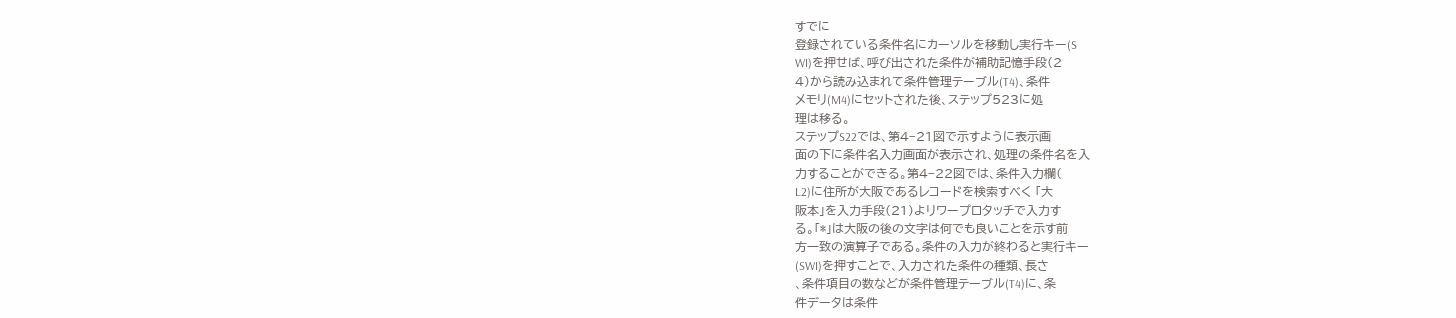すでに
登録されている条件名にカーソルを移動し実行キー(S
WI)を押せば、呼び出された条件が補助記憶手段(2
4)から読み込まれて条件管理テーブル(T4)、条件
メモリ(M4)にセットされた後、ステップ523に処
理は移る。
ステップS22では、第4−21図で示すように表示画
面の下に条件名入力画面が表示され、処理の条件名を入
力することができる。第4−22図では、条件入力欄(
L2)に住所が大阪であるレコードを検索すべく 「大
阪本」を入力手段(21)よリワープロタッチで入力す
る。「*」は大阪の後の文字は何でも良いことを示す前
方一致の演算子である。条件の入力が終わると実行キー
(SWI)を押すことで、入力された条件の種類、長さ
、条件項目の数などが条件管理テーブル(T4)に、条
件データは条件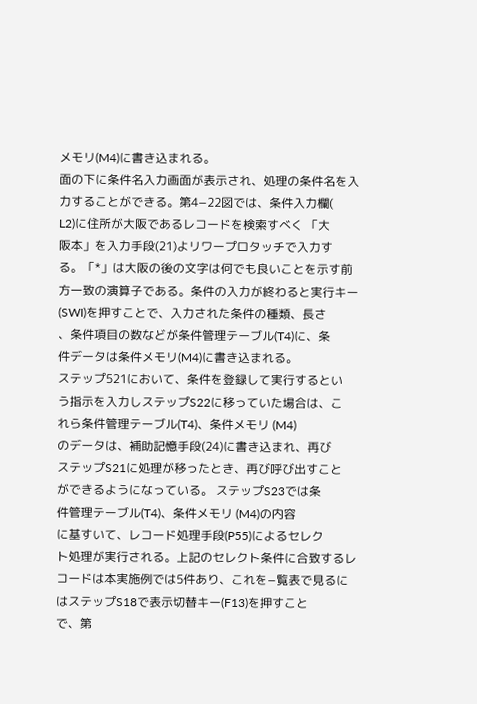メモリ(M4)に書き込まれる。
面の下に条件名入力画面が表示され、処理の条件名を入
力することができる。第4−22図では、条件入力欄(
L2)に住所が大阪であるレコードを検索すべく 「大
阪本」を入力手段(21)よリワープロタッチで入力す
る。「*」は大阪の後の文字は何でも良いことを示す前
方一致の演算子である。条件の入力が終わると実行キー
(SWI)を押すことで、入力された条件の種類、長さ
、条件項目の数などが条件管理テーブル(T4)に、条
件データは条件メモリ(M4)に書き込まれる。
ステップ521において、条件を登録して実行するとい
う指示を入力しステップS22に移っていた場合は、こ
れら条件管理テーブル(T4)、条件メモリ (M4)
のデータは、補助記憶手段(24)に書き込まれ、再び
ステップS21に処理が移ったとき、再び呼び出すこと
ができるようになっている。 ステップS23では条
件管理テーブル(T4)、条件メモリ (M4)の内容
に基すいて、レコード処理手段(P55)によるセレク
ト処理が実行される。上記のセレクト条件に合致するレ
コードは本実施例では5件あり、これを−覧表で見るに
はステップS18で表示切替キー(F13)を押すこと
で、第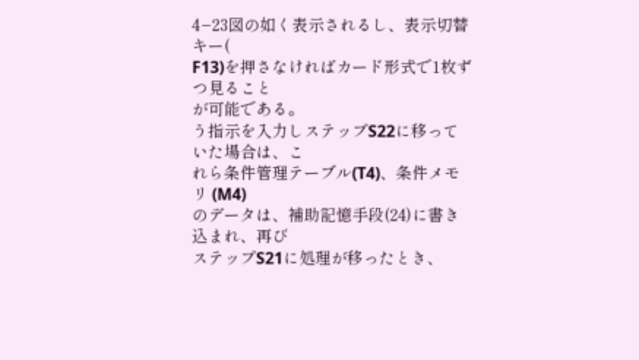4−23図の如く表示されるし、表示切替キー(
F13)を押さなければカード形式で1枚ずつ見ること
が可能である。
う指示を入力しステップS22に移っていた場合は、こ
れら条件管理テーブル(T4)、条件メモリ (M4)
のデータは、補助記憶手段(24)に書き込まれ、再び
ステップS21に処理が移ったとき、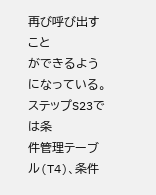再び呼び出すこと
ができるようになっている。 ステップS23では条
件管理テーブル(T4)、条件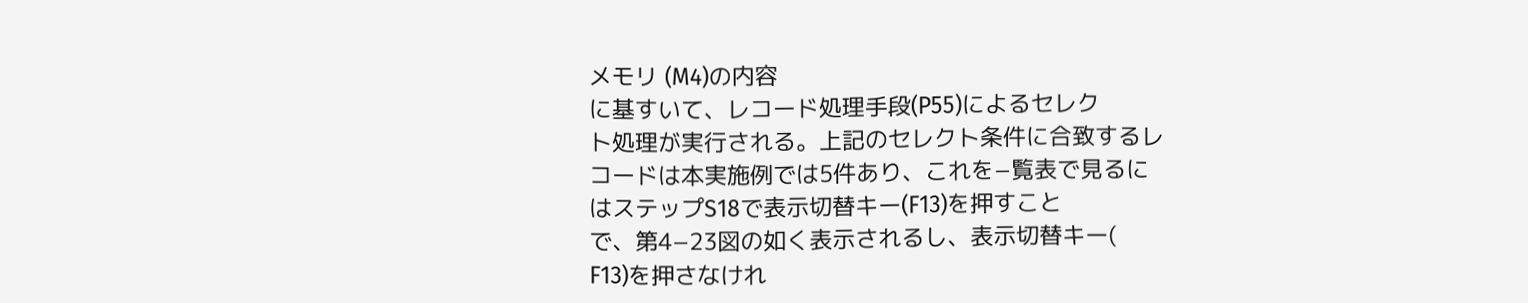メモリ (M4)の内容
に基すいて、レコード処理手段(P55)によるセレク
ト処理が実行される。上記のセレクト条件に合致するレ
コードは本実施例では5件あり、これを−覧表で見るに
はステップS18で表示切替キー(F13)を押すこと
で、第4−23図の如く表示されるし、表示切替キー(
F13)を押さなけれ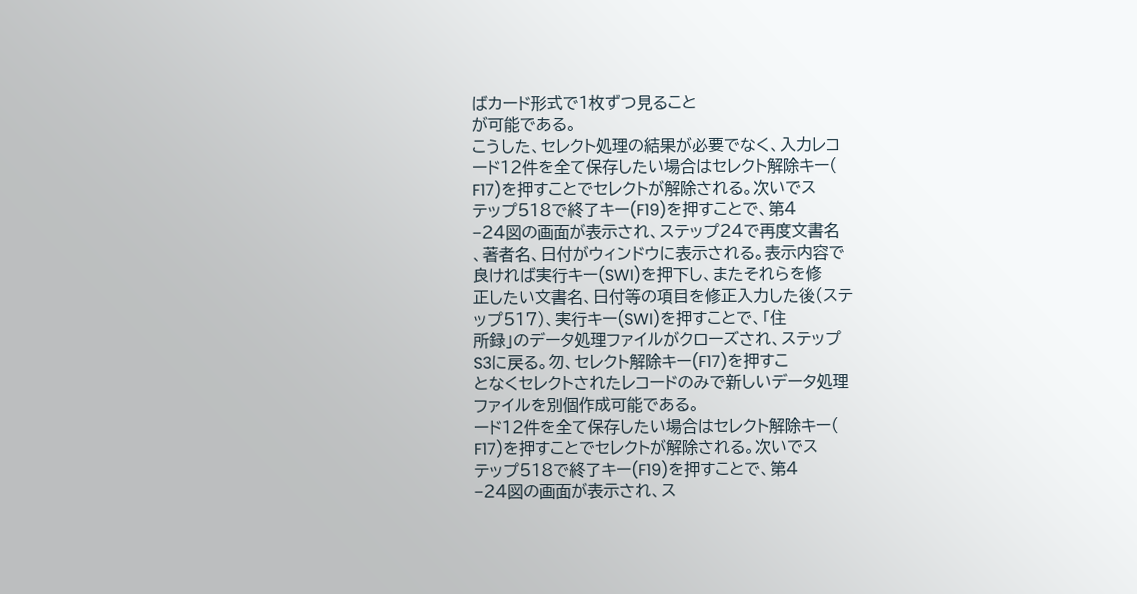ばカード形式で1枚ずつ見ること
が可能である。
こうした、セレクト処理の結果が必要でなく、入力レコ
ード12件を全て保存したい場合はセレクト解除キー(
F17)を押すことでセレクトが解除される。次いでス
テップ518で終了キー(F19)を押すことで、第4
−24図の画面が表示され、ステップ24で再度文書名
、著者名、日付がウィンドウに表示される。表示内容で
良ければ実行キー(SWI)を押下し、またそれらを修
正したい文書名、日付等の項目を修正入力した後(ステ
ップ517)、実行キー(SWI)を押すことで、「住
所録」のデータ処理ファイルがクローズされ、ステップ
S3に戻る。勿、セレクト解除キー(F17)を押すこ
となくセレクトされたレコードのみで新しいデータ処理
ファイルを別個作成可能である。
ード12件を全て保存したい場合はセレクト解除キー(
F17)を押すことでセレクトが解除される。次いでス
テップ518で終了キー(F19)を押すことで、第4
−24図の画面が表示され、ス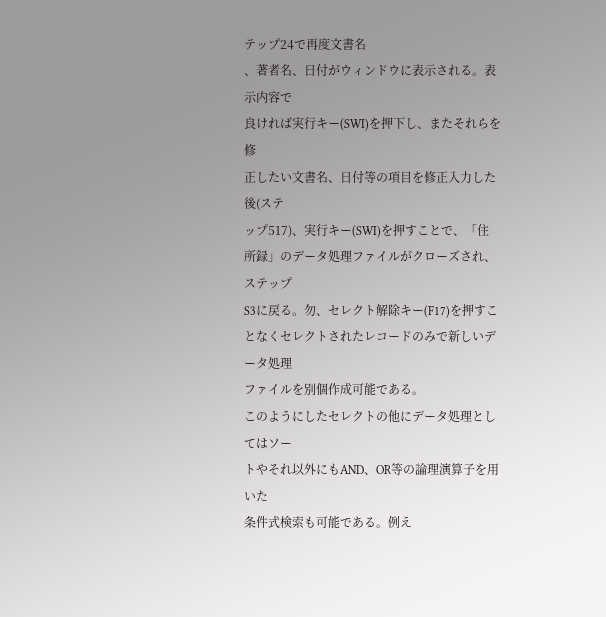テップ24で再度文書名
、著者名、日付がウィンドウに表示される。表示内容で
良ければ実行キー(SWI)を押下し、またそれらを修
正したい文書名、日付等の項目を修正入力した後(ステ
ップ517)、実行キー(SWI)を押すことで、「住
所録」のデータ処理ファイルがクローズされ、ステップ
S3に戻る。勿、セレクト解除キー(F17)を押すこ
となくセレクトされたレコードのみで新しいデータ処理
ファイルを別個作成可能である。
このようにしたセレクトの他にデータ処理としてはソー
トやそれ以外にもAND、OR等の論理演算子を用いた
条件式検索も可能である。例え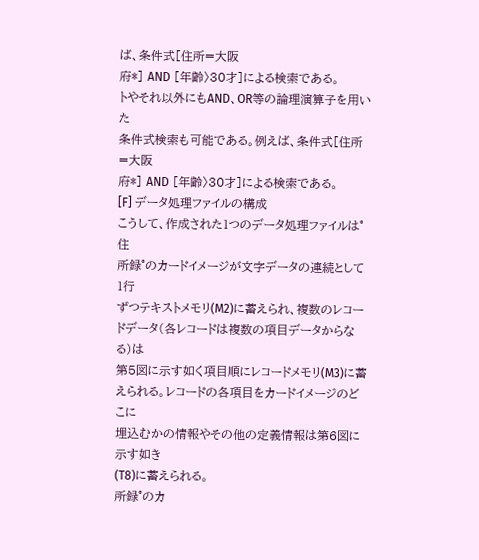ば、条件式[住所=大阪
府*] AND [年齢〉30才]による検索である。
トやそれ以外にもAND、OR等の論理演算子を用いた
条件式検索も可能である。例えば、条件式[住所=大阪
府*] AND [年齢〉30才]による検索である。
[F] データ処理ファイルの構成
こうして、作成された1つのデータ処理ファイルは°住
所録°のカードイメージが文字データの連続として1行
ずつテキストメモリ(M2)に蓄えられ、複数のレコー
ドデータ(各レコードは複数の項目データからなる)は
第5図に示す如く項目順にレコードメモリ(M3)に蓄
えられる。レコードの各項目をカードイメージのどこに
埋込むかの情報やその他の定義情報は第6図に示す如き
(T8)に蓄えられる。
所録°のカ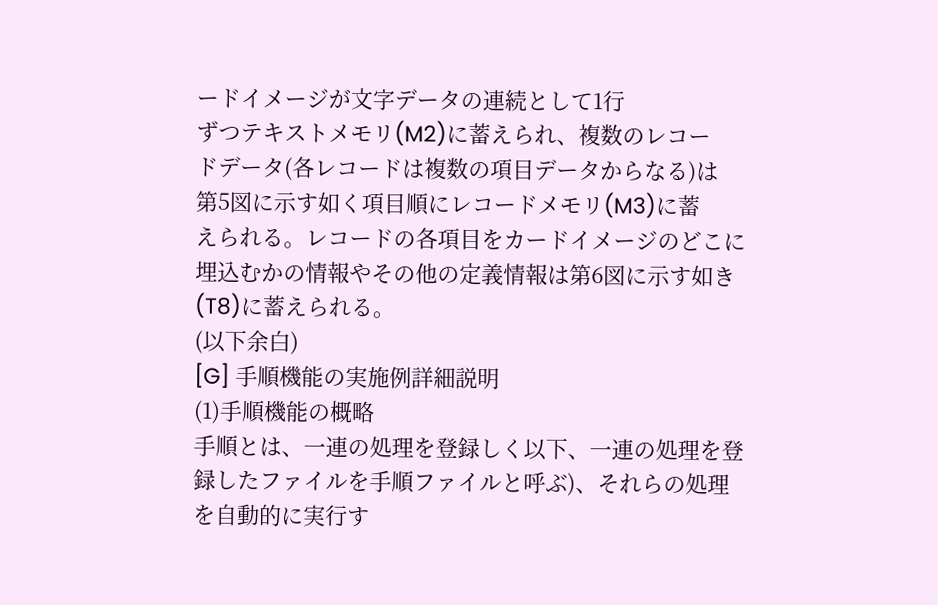ードイメージが文字データの連続として1行
ずつテキストメモリ(M2)に蓄えられ、複数のレコー
ドデータ(各レコードは複数の項目データからなる)は
第5図に示す如く項目順にレコードメモリ(M3)に蓄
えられる。レコードの各項目をカードイメージのどこに
埋込むかの情報やその他の定義情報は第6図に示す如き
(T8)に蓄えられる。
(以下余白)
[G] 手順機能の実施例詳細説明
(1)手順機能の概略
手順とは、一連の処理を登録しく以下、一連の処理を登
録したファイルを手順ファイルと呼ぶ)、それらの処理
を自動的に実行す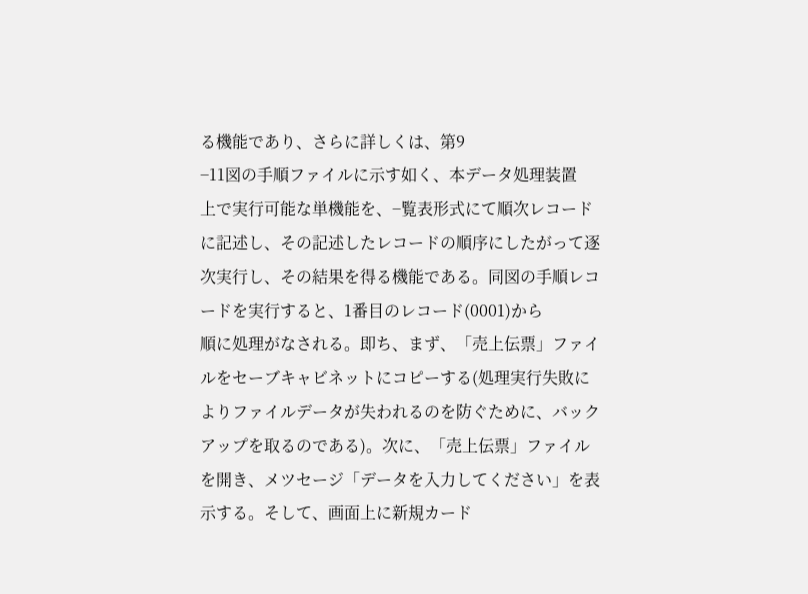る機能であり、さらに詳しくは、第9
−11図の手順ファイルに示す如く、本データ処理装置
上で実行可能な単機能を、−覧表形式にて順次レコード
に記述し、その記述したレコードの順序にしたがって逐
次実行し、その結果を得る機能である。同図の手順レコ
ードを実行すると、1番目のレコード(0001)から
順に処理がなされる。即ち、まず、「売上伝票」ファイ
ルをセーブキャビネットにコピーする(処理実行失敗に
よりファイルデータが失われるのを防ぐために、バック
アップを取るのである)。次に、「売上伝票」ファイル
を開き、メツセージ「データを入力してください」を表
示する。そして、画面上に新規カード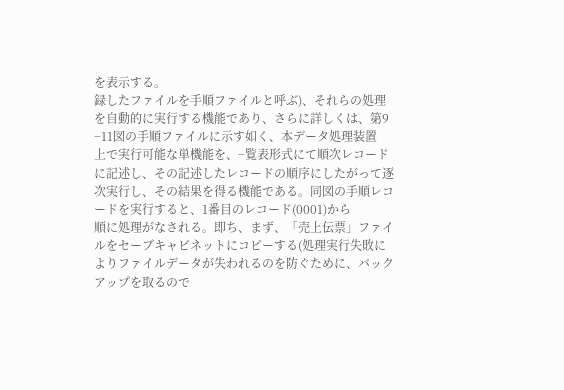を表示する。
録したファイルを手順ファイルと呼ぶ)、それらの処理
を自動的に実行する機能であり、さらに詳しくは、第9
−11図の手順ファイルに示す如く、本データ処理装置
上で実行可能な単機能を、−覧表形式にて順次レコード
に記述し、その記述したレコードの順序にしたがって逐
次実行し、その結果を得る機能である。同図の手順レコ
ードを実行すると、1番目のレコード(0001)から
順に処理がなされる。即ち、まず、「売上伝票」ファイ
ルをセーブキャビネットにコピーする(処理実行失敗に
よりファイルデータが失われるのを防ぐために、バック
アップを取るので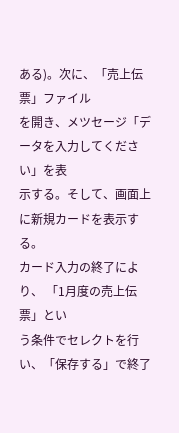ある)。次に、「売上伝票」ファイル
を開き、メツセージ「データを入力してください」を表
示する。そして、画面上に新規カードを表示する。
カード入力の終了により、 「1月度の売上伝票」とい
う条件でセレクトを行い、「保存する」で終了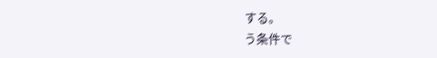する。
う条件で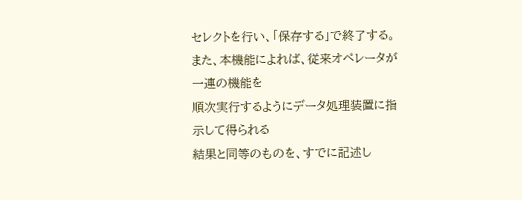セレクトを行い、「保存する」で終了する。
また、本機能によれば、従来オペレータが一連の機能を
順次実行するようにデータ処理装置に指示して得られる
結果と同等のものを、すでに記述し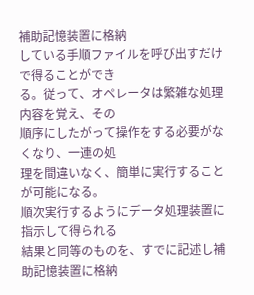補助記憶装置に格納
している手順ファイルを呼び出すだけで得ることができ
る。従って、オペレータは繁雑な処理内容を覚え、その
順序にしたがって操作をする必要がなくなり、一連の処
理を間違いなく、簡単に実行することが可能になる。
順次実行するようにデータ処理装置に指示して得られる
結果と同等のものを、すでに記述し補助記憶装置に格納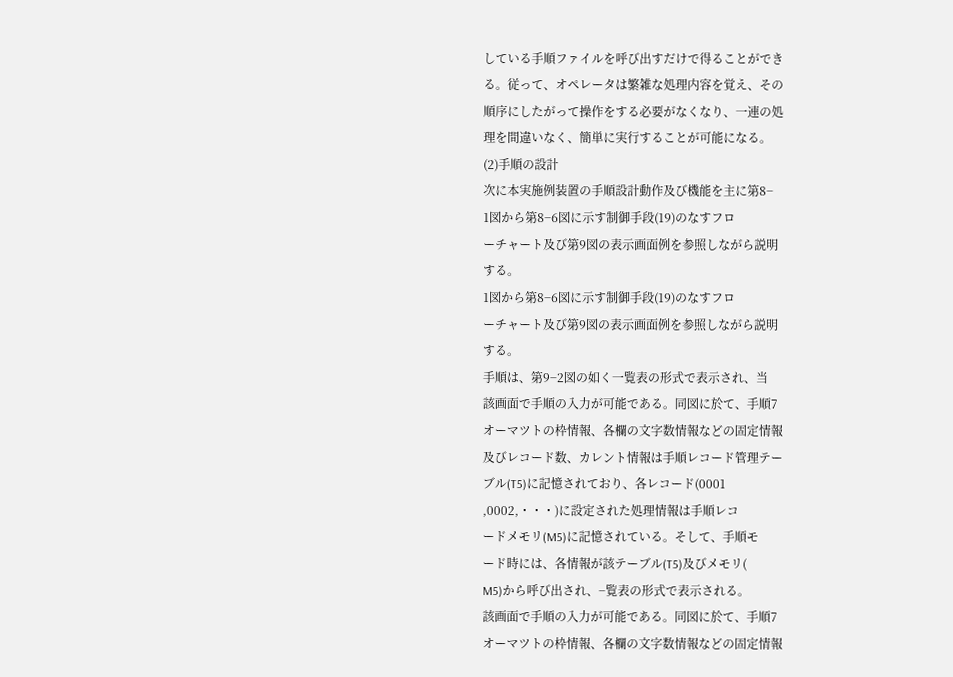している手順ファイルを呼び出すだけで得ることができ
る。従って、オペレータは繁雑な処理内容を覚え、その
順序にしたがって操作をする必要がなくなり、一連の処
理を間違いなく、簡単に実行することが可能になる。
(2)手順の設計
次に本実施例装置の手順設計動作及び機能を主に第8−
1図から第8−6図に示す制御手段(19)のなすフロ
ーチャート及び第9図の表示画面例を参照しながら説明
する。
1図から第8−6図に示す制御手段(19)のなすフロ
ーチャート及び第9図の表示画面例を参照しながら説明
する。
手順は、第9−2図の如く一覧表の形式で表示され、当
該画面で手順の入力が可能である。同図に於て、手順7
オーマツトの枠情報、各欄の文字数情報などの固定情報
及びレコード数、カレント情報は手順レコード管理テー
ブル(T5)に記憶されており、各レコード(0001
,0002,・・・)に設定された処理情報は手順レコ
ードメモリ(M5)に記憶されている。そして、手順モ
ード時には、各情報が該テーブル(T5)及びメモリ(
M5)から呼び出され、−覧表の形式で表示される。
該画面で手順の入力が可能である。同図に於て、手順7
オーマツトの枠情報、各欄の文字数情報などの固定情報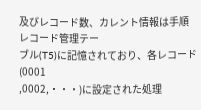及びレコード数、カレント情報は手順レコード管理テー
ブル(T5)に記憶されており、各レコード(0001
,0002,・・・)に設定された処理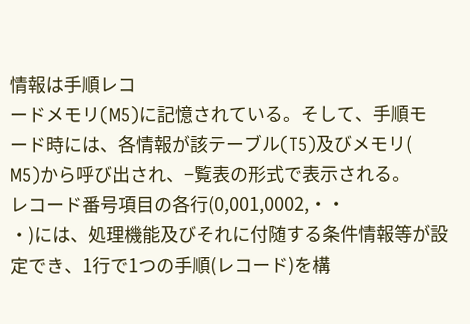情報は手順レコ
ードメモリ(M5)に記憶されている。そして、手順モ
ード時には、各情報が該テーブル(T5)及びメモリ(
M5)から呼び出され、−覧表の形式で表示される。
レコード番号項目の各行(0,001,0002,・・
・)には、処理機能及びそれに付随する条件情報等が設
定でき、1行で1つの手順(レコード)を構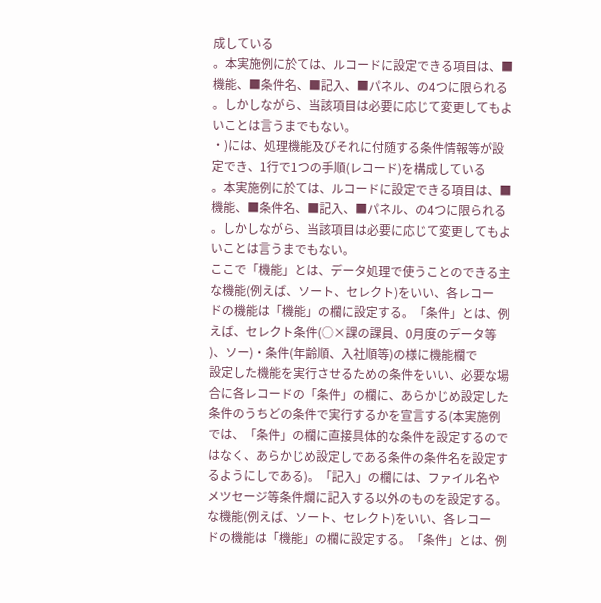成している
。本実施例に於ては、ルコードに設定できる項目は、■
機能、■条件名、■記入、■パネル、の4つに限られる
。しかしながら、当該項目は必要に応じて変更してもよ
いことは言うまでもない。
・)には、処理機能及びそれに付随する条件情報等が設
定でき、1行で1つの手順(レコード)を構成している
。本実施例に於ては、ルコードに設定できる項目は、■
機能、■条件名、■記入、■パネル、の4つに限られる
。しかしながら、当該項目は必要に応じて変更してもよ
いことは言うまでもない。
ここで「機能」とは、データ処理で使うことのできる主
な機能(例えば、ソート、セレクト)をいい、各レコー
ドの機能は「機能」の欄に設定する。「条件」とは、例
えば、セレクト条件(○×課の課員、0月度のデータ等
)、ソー)・条件(年齢順、入社順等)の様に機能欄で
設定した機能を実行させるための条件をいい、必要な場
合に各レコードの「条件」の欄に、あらかじめ設定した
条件のうちどの条件で実行するかを宣言する(本実施例
では、「条件」の欄に直接具体的な条件を設定するので
はなく、あらかじめ設定しである条件の条件名を設定す
るようにしである)。「記入」の欄には、ファイル名や
メツセージ等条件爛に記入する以外のものを設定する。
な機能(例えば、ソート、セレクト)をいい、各レコー
ドの機能は「機能」の欄に設定する。「条件」とは、例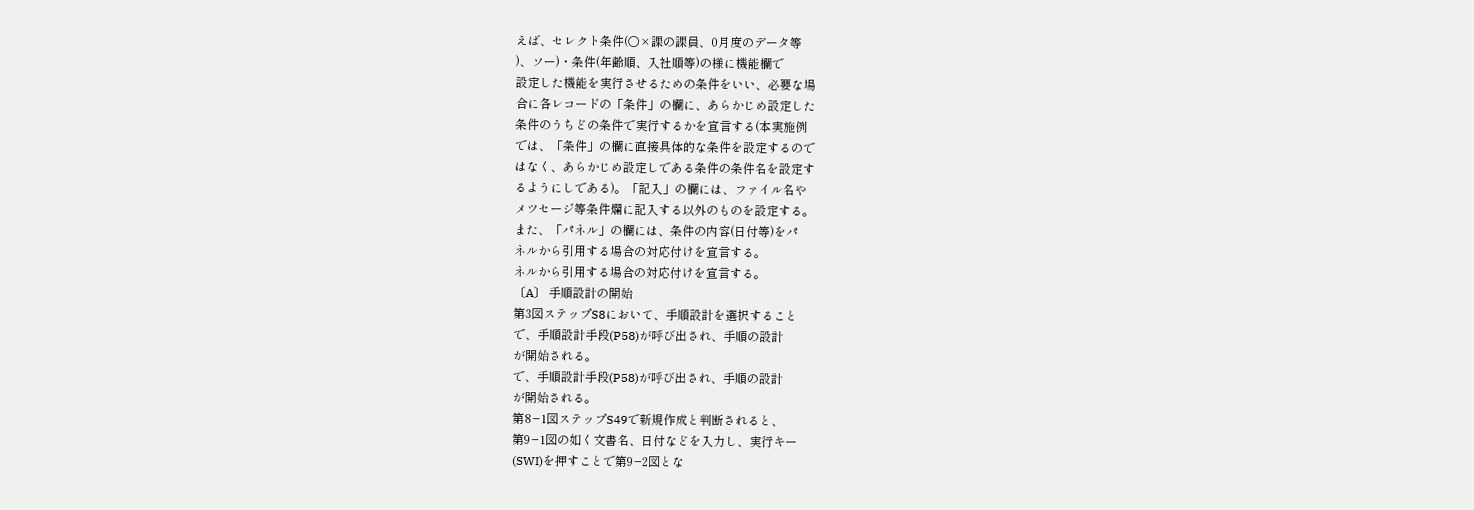えば、セレクト条件(○×課の課員、0月度のデータ等
)、ソー)・条件(年齢順、入社順等)の様に機能欄で
設定した機能を実行させるための条件をいい、必要な場
合に各レコードの「条件」の欄に、あらかじめ設定した
条件のうちどの条件で実行するかを宣言する(本実施例
では、「条件」の欄に直接具体的な条件を設定するので
はなく、あらかじめ設定しである条件の条件名を設定す
るようにしである)。「記入」の欄には、ファイル名や
メツセージ等条件爛に記入する以外のものを設定する。
また、「パネル」の欄には、条件の内容(日付等)をパ
ネルから引用する場合の対応付けを宣言する。
ネルから引用する場合の対応付けを宣言する。
〔A〕 手順設計の開始
第3図ステップS8において、手順設計を選択すること
で、手順設計手段(P58)が呼び出され、手順の設計
が開始される。
で、手順設計手段(P58)が呼び出され、手順の設計
が開始される。
第8−1図ステップS49で新規作成と判断されると、
第9−1図の如く文書名、日付などを入力し、実行キー
(SWI)を押すことで第9−2図とな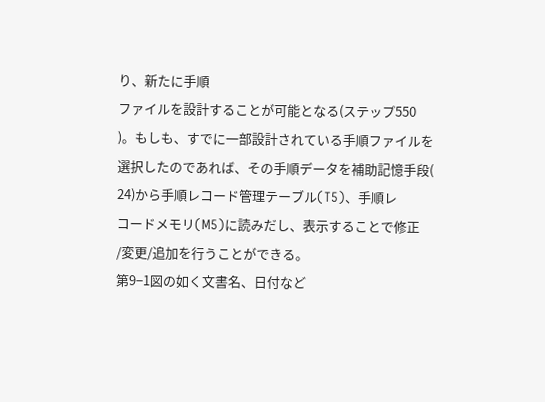り、新たに手順
ファイルを設計することが可能となる(ステップ550
)。もしも、すでに一部設計されている手順ファイルを
選択したのであれば、その手順データを補助記憶手段(
24)から手順レコード管理テーブル(T5)、手順レ
コードメモリ(M5)に読みだし、表示することで修正
/変更/追加を行うことができる。
第9−1図の如く文書名、日付など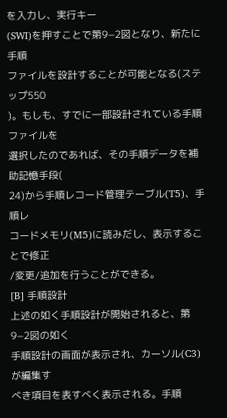を入力し、実行キー
(SWI)を押すことで第9−2図となり、新たに手順
ファイルを設計することが可能となる(ステップ550
)。もしも、すでに一部設計されている手順ファイルを
選択したのであれば、その手順データを補助記憶手段(
24)から手順レコード管理テーブル(T5)、手順レ
コードメモリ(M5)に読みだし、表示することで修正
/変更/追加を行うことができる。
[B] 手順設計
上述の如く手順設計が開始されると、第9−2図の如く
手順設計の画面が表示され、カーソル(C3)が編集す
べき項目を表すべく表示される。手順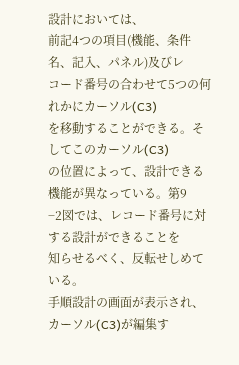設計においては、
前記4つの項目(機能、条件名、記入、パネル)及びレ
コード番号の合わせて5つの何れかにカーソル(C3)
を移動することができる。そしてこのカーソル(C3)
の位置によって、設計できる機能が異なっている。第9
−2図では、レコード番号に対する設計ができることを
知らせるべく、反転せしめている。
手順設計の画面が表示され、カーソル(C3)が編集す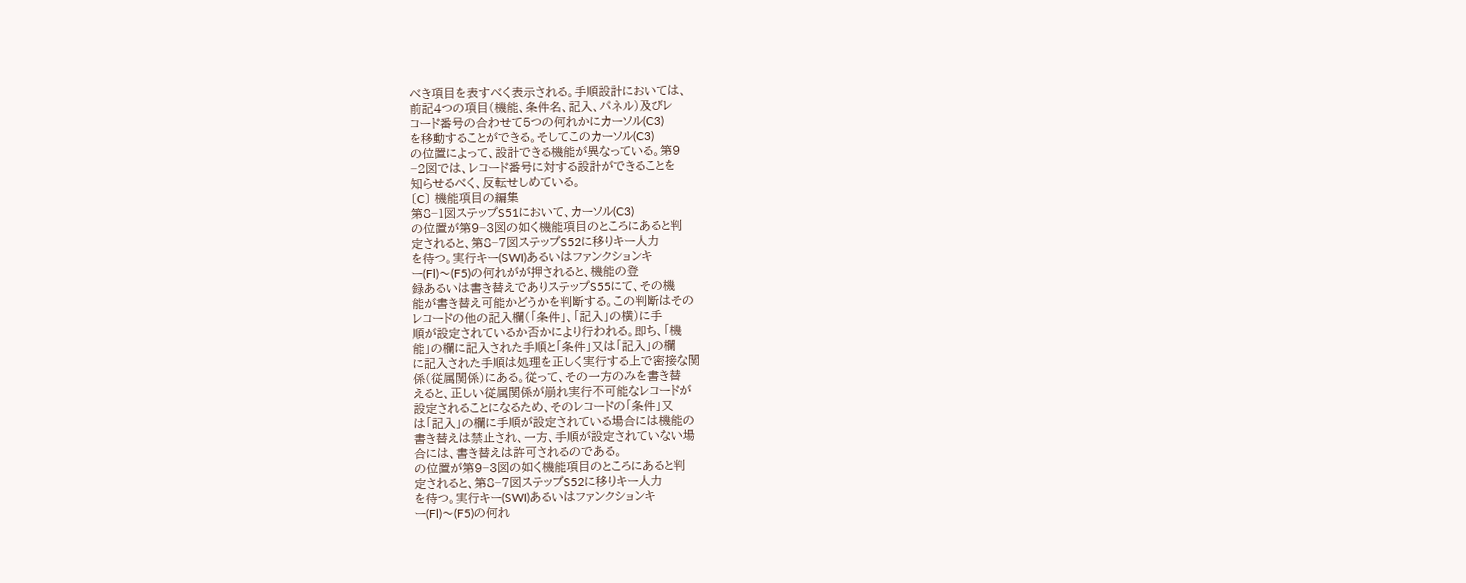べき項目を表すべく表示される。手順設計においては、
前記4つの項目(機能、条件名、記入、パネル)及びレ
コード番号の合わせて5つの何れかにカーソル(C3)
を移動することができる。そしてこのカーソル(C3)
の位置によって、設計できる機能が異なっている。第9
−2図では、レコード番号に対する設計ができることを
知らせるべく、反転せしめている。
〔C〕 機能項目の編集
第8−1図ステップS51において、カーソル(C3)
の位置が第9−3図の如く機能項目のところにあると判
定されると、第8−7図ステップS52に移りキー人力
を待つ。実行キー(SWI)あるいはファンクションキ
ー(Fl)〜(F5)の何れがが押されると、機能の登
録あるいは書き替えでありステップS55にて、その機
能が書き替え可能かどうかを判断する。この判断はその
レコードの他の記入欄(「条件」、「記入」の横)に手
順が設定されているか否かにより行われる。即ち、「機
能」の欄に記入された手順と「条件」又は「記入」の欄
に記入された手順は処理を正しく実行する上で密接な関
係(従属関係)にある。従って、その一方のみを書き替
えると、正しい従属関係が崩れ実行不可能なレコードが
設定されることになるため、そのレコードの「条件」又
は「記入」の欄に手順が設定されている場合には機能の
書き替えは禁止され、一方、手順が設定されていない場
合には、書き替えは許可されるのである。
の位置が第9−3図の如く機能項目のところにあると判
定されると、第8−7図ステップS52に移りキー人力
を待つ。実行キー(SWI)あるいはファンクションキ
ー(Fl)〜(F5)の何れ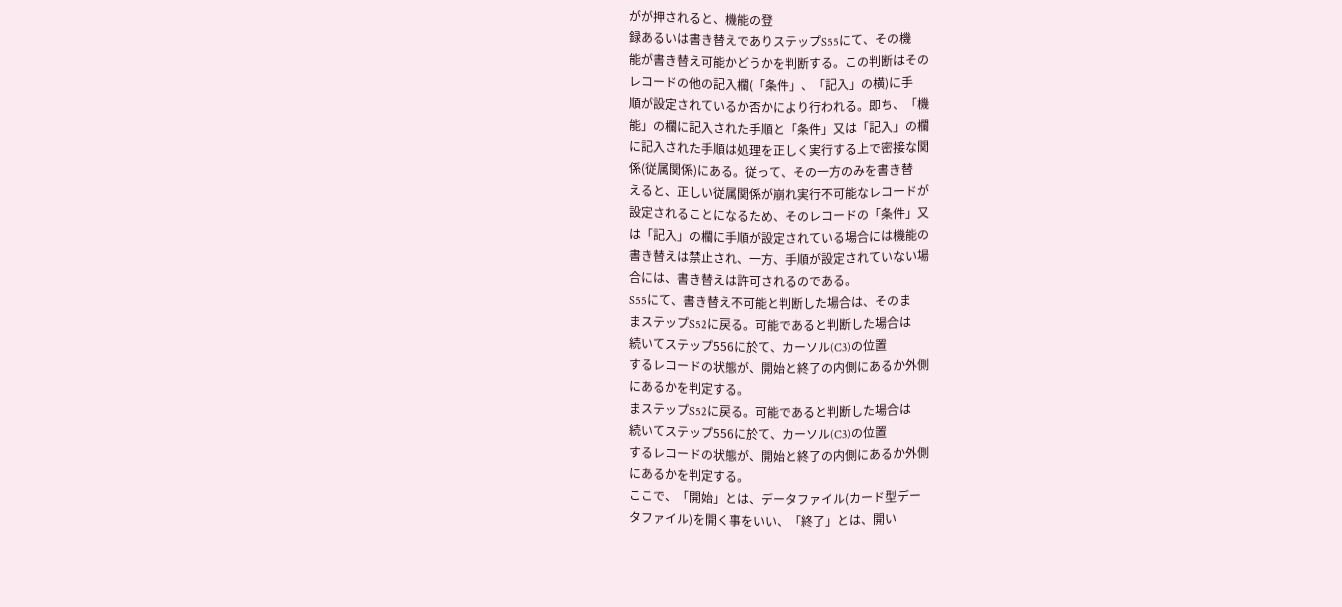がが押されると、機能の登
録あるいは書き替えでありステップS55にて、その機
能が書き替え可能かどうかを判断する。この判断はその
レコードの他の記入欄(「条件」、「記入」の横)に手
順が設定されているか否かにより行われる。即ち、「機
能」の欄に記入された手順と「条件」又は「記入」の欄
に記入された手順は処理を正しく実行する上で密接な関
係(従属関係)にある。従って、その一方のみを書き替
えると、正しい従属関係が崩れ実行不可能なレコードが
設定されることになるため、そのレコードの「条件」又
は「記入」の欄に手順が設定されている場合には機能の
書き替えは禁止され、一方、手順が設定されていない場
合には、書き替えは許可されるのである。
S55にて、書き替え不可能と判断した場合は、そのま
まステップS52に戻る。可能であると判断した場合は
続いてステップ556に於て、カーソル(C3)の位置
するレコードの状態が、開始と終了の内側にあるか外側
にあるかを判定する。
まステップS52に戻る。可能であると判断した場合は
続いてステップ556に於て、カーソル(C3)の位置
するレコードの状態が、開始と終了の内側にあるか外側
にあるかを判定する。
ここで、「開始」とは、データファイル(カード型デー
タファイル)を開く事をいい、「終了」とは、開い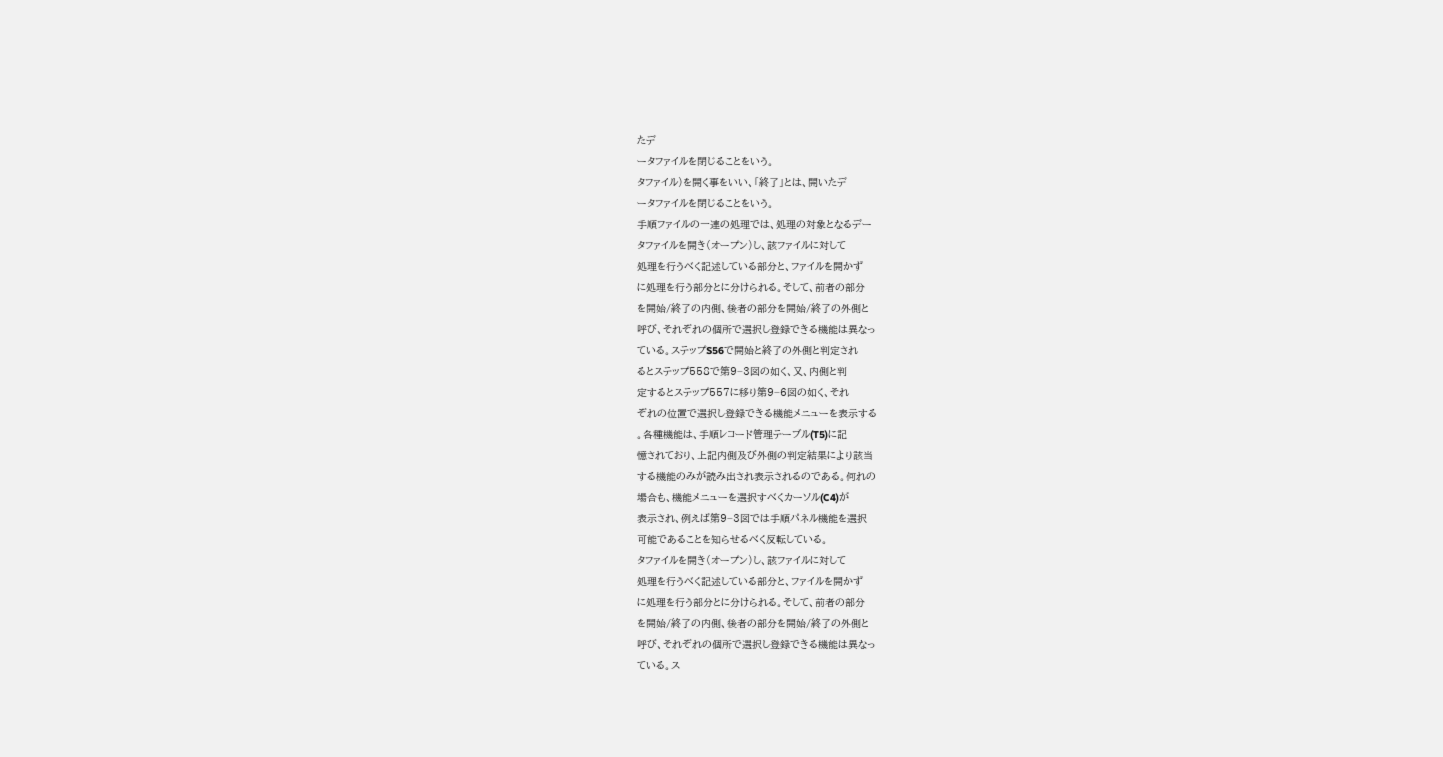たデ
ータファイルを閉じることをいう。
タファイル)を開く事をいい、「終了」とは、開いたデ
ータファイルを閉じることをいう。
手順ファイルの一連の処理では、処理の対象となるデー
タファイルを開き(オープン)し、該ファイルに対して
処理を行うべく記述している部分と、ファイルを開かず
に処理を行う部分とに分けられる。そして、前者の部分
を開始/終了の内側、後者の部分を開始/終了の外側と
呼び、それぞれの個所で選択し登録できる機能は異なっ
ている。ステップS56で開始と終了の外側と判定され
るとステップ558で第9−3図の如く、又、内側と判
定するとステップ557に移り第9−6図の如く、それ
ぞれの位置で選択し登録できる機能メニューを表示する
。各種機能は、手順レコード管理テーブル(T5)に記
憶されており、上記内側及び外側の判定結果により該当
する機能のみが読み出され表示されるのである。何れの
場合も、機能メニューを選択すべくカーソル(C4)が
表示され、例えば第9−3図では手順パネル機能を選択
可能であることを知らせるべく反転している。
タファイルを開き(オープン)し、該ファイルに対して
処理を行うべく記述している部分と、ファイルを開かず
に処理を行う部分とに分けられる。そして、前者の部分
を開始/終了の内側、後者の部分を開始/終了の外側と
呼び、それぞれの個所で選択し登録できる機能は異なっ
ている。ス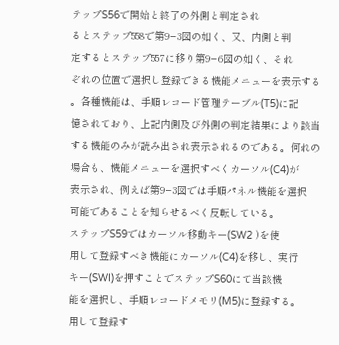テップS56で開始と終了の外側と判定され
るとステップ558で第9−3図の如く、又、内側と判
定するとステップ557に移り第9−6図の如く、それ
ぞれの位置で選択し登録できる機能メニューを表示する
。各種機能は、手順レコード管理テーブル(T5)に記
憶されており、上記内側及び外側の判定結果により該当
する機能のみが読み出され表示されるのである。何れの
場合も、機能メニューを選択すべくカーソル(C4)が
表示され、例えば第9−3図では手順パネル機能を選択
可能であることを知らせるべく反転している。
ステップS59ではカーソル移動キー(SW2 )を使
用して登録すべき機能にカーソル(C4)を移し、実行
キー(SWI)を押すことでステップS60にて当該機
能を選択し、手順レコードメモリ(M5)に登録する。
用して登録す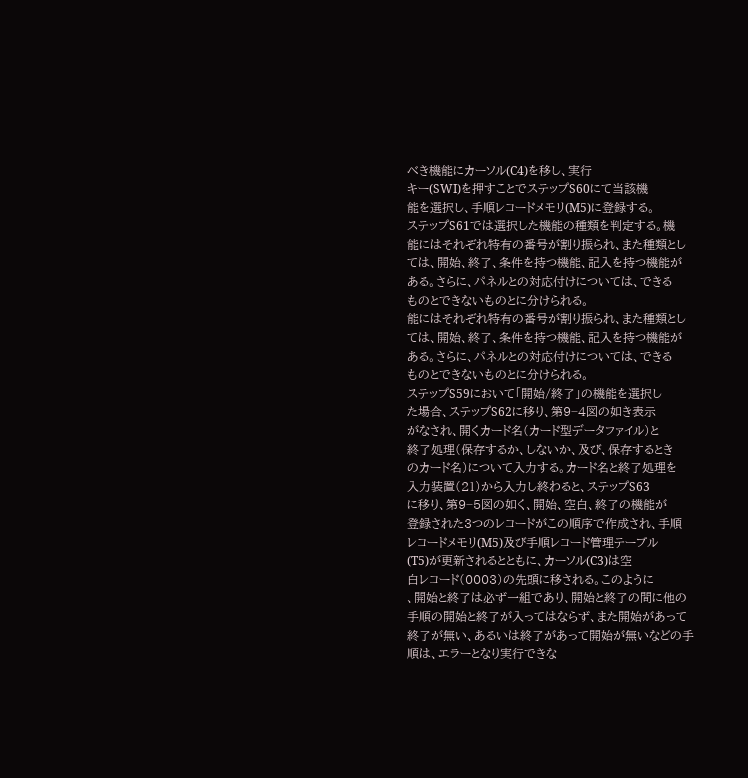べき機能にカーソル(C4)を移し、実行
キー(SWI)を押すことでステップS60にて当該機
能を選択し、手順レコードメモリ(M5)に登録する。
ステップS61では選択した機能の種類を判定する。機
能にはそれぞれ特有の番号が割り振られ、また種類とし
ては、開始、終了、条件を持つ機能、記入を持つ機能が
ある。さらに、パネルとの対応付けについては、できる
ものとできないものとに分けられる。
能にはそれぞれ特有の番号が割り振られ、また種類とし
ては、開始、終了、条件を持つ機能、記入を持つ機能が
ある。さらに、パネルとの対応付けについては、できる
ものとできないものとに分けられる。
ステップS59において「開始/終了」の機能を選択し
た場合、ステップS62に移り、第9−4図の如き表示
がなされ、開くカード名(カード型データファイル)と
終了処理(保存するか、しないか、及び、保存するとき
のカード名)について入力する。カード名と終了処理を
入力装置(21)から入力し終わると、ステップS63
に移り、第9−5図の如く、開始、空白、終了の機能が
登録された3つのレコードがこの順序で作成され、手順
レコードメモリ(M5)及び手順レコード管理テーブル
(T5)が更新されるとともに、カーソル(C3)は空
白レコード(0003)の先頭に移される。このように
、開始と終了は必ず一組であり、開始と終了の間に他の
手順の開始と終了が入ってはならず、また開始があって
終了が無い、あるいは終了があって開始が無いなどの手
順は、エラーとなり実行できな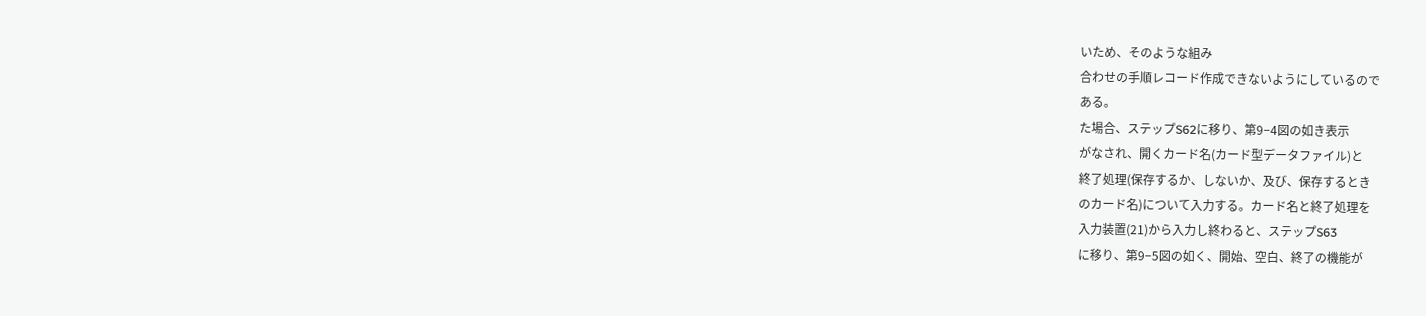いため、そのような組み
合わせの手順レコード作成できないようにしているので
ある。
た場合、ステップS62に移り、第9−4図の如き表示
がなされ、開くカード名(カード型データファイル)と
終了処理(保存するか、しないか、及び、保存するとき
のカード名)について入力する。カード名と終了処理を
入力装置(21)から入力し終わると、ステップS63
に移り、第9−5図の如く、開始、空白、終了の機能が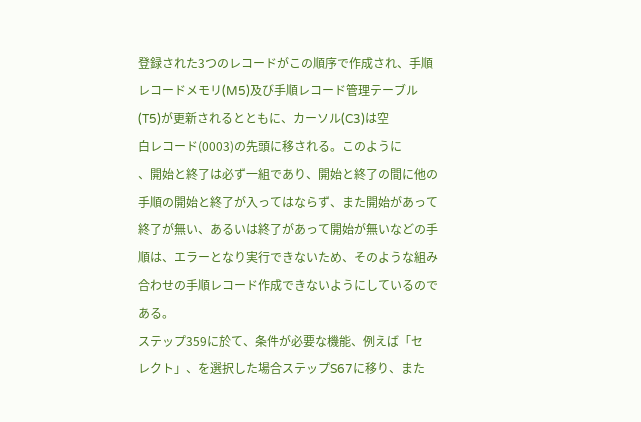登録された3つのレコードがこの順序で作成され、手順
レコードメモリ(M5)及び手順レコード管理テーブル
(T5)が更新されるとともに、カーソル(C3)は空
白レコード(0003)の先頭に移される。このように
、開始と終了は必ず一組であり、開始と終了の間に他の
手順の開始と終了が入ってはならず、また開始があって
終了が無い、あるいは終了があって開始が無いなどの手
順は、エラーとなり実行できないため、そのような組み
合わせの手順レコード作成できないようにしているので
ある。
ステップ359に於て、条件が必要な機能、例えば「セ
レクト」、を選択した場合ステップS67に移り、また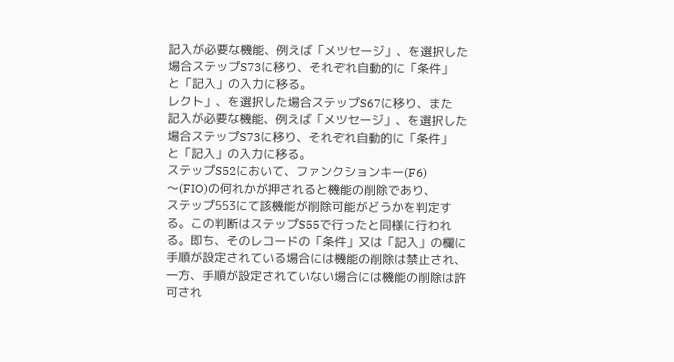記入が必要な機能、例えば「メツセージ」、を選択した
場合ステップS73に移り、それぞれ自動的に「条件」
と「記入」の入力に移る。
レクト」、を選択した場合ステップS67に移り、また
記入が必要な機能、例えば「メツセージ」、を選択した
場合ステップS73に移り、それぞれ自動的に「条件」
と「記入」の入力に移る。
ステップS52において、ファンクションキー(F6)
〜(FIO)の何れかが押されると機能の削除であり、
ステップ553にて該機能が削除可能がどうかを判定す
る。この判断はステップS55で行ったと同様に行われ
る。即ち、そのレコードの「条件」又は「記入」の欄に
手順が設定されている場合には機能の削除は禁止され、
一方、手順が設定されていない場合には機能の削除は許
可され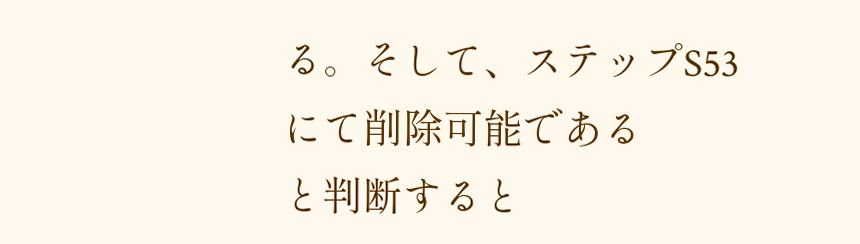る。そして、ステップS53にて削除可能である
と判断すると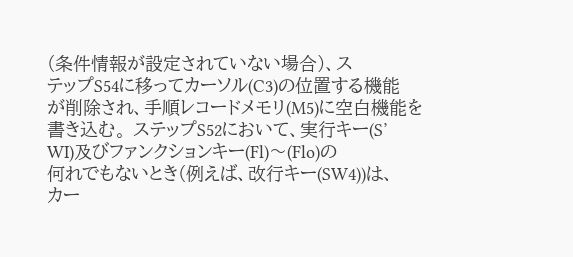(条件情報が設定されていない場合)、ス
テップS54に移ってカーソル(C3)の位置する機能
が削除され、手順レコードメモリ(M5)に空白機能を
書き込む。 ステップS52において、実行キー(S’
WI)及びファンクションキー(Fl)〜(Flo)の
何れでもないとき(例えば、改行キー(SW4))は、
カー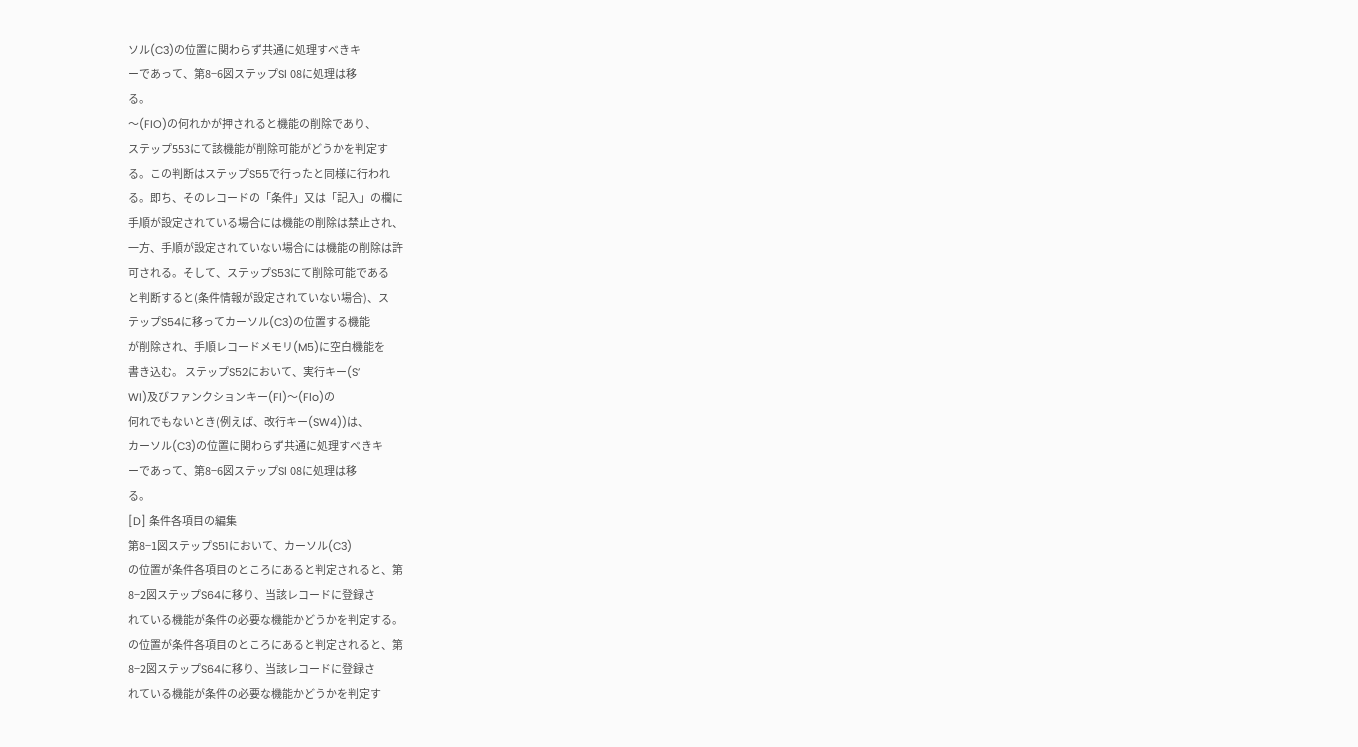ソル(C3)の位置に関わらず共通に処理すべきキ
ーであって、第8−6図ステップSl 08に処理は移
る。
〜(FIO)の何れかが押されると機能の削除であり、
ステップ553にて該機能が削除可能がどうかを判定す
る。この判断はステップS55で行ったと同様に行われ
る。即ち、そのレコードの「条件」又は「記入」の欄に
手順が設定されている場合には機能の削除は禁止され、
一方、手順が設定されていない場合には機能の削除は許
可される。そして、ステップS53にて削除可能である
と判断すると(条件情報が設定されていない場合)、ス
テップS54に移ってカーソル(C3)の位置する機能
が削除され、手順レコードメモリ(M5)に空白機能を
書き込む。 ステップS52において、実行キー(S’
WI)及びファンクションキー(Fl)〜(Flo)の
何れでもないとき(例えば、改行キー(SW4))は、
カーソル(C3)の位置に関わらず共通に処理すべきキ
ーであって、第8−6図ステップSl 08に処理は移
る。
[D] 条件各項目の編集
第8−1図ステップS51において、カーソル(C3)
の位置が条件各項目のところにあると判定されると、第
8−2図ステップS64に移り、当該レコードに登録さ
れている機能が条件の必要な機能かどうかを判定する。
の位置が条件各項目のところにあると判定されると、第
8−2図ステップS64に移り、当該レコードに登録さ
れている機能が条件の必要な機能かどうかを判定す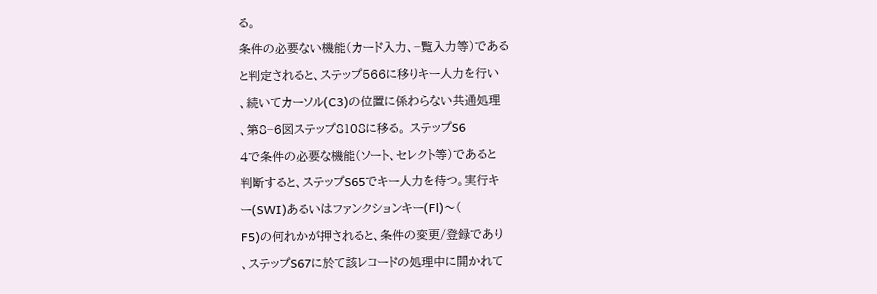る。
条件の必要ない機能(カード入力、−覧入力等)である
と判定されると、ステップ566に移りキー人力を行い
、続いてカーソル(C3)の位置に係わらない共通処理
、第8−6図ステップ8108に移る。 ステップS6
4で条件の必要な機能(ソート、セレクト等)であると
判断すると、ステップS65でキー人力を待つ。実行キ
ー(SWI)あるいはファンクションキー(Fl)〜(
F5)の何れかが押されると、条件の変更/登録であり
、ステップS67に於て該レコードの処理中に開かれて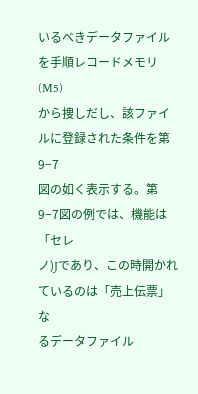いるべきデータファイルを手順レコードメモリ(M5)
から捜しだし、該ファイルに登録された条件を第9−7
図の如く表示する。第9−7図の例では、機能は「セレ
ノ)Jであり、この時開かれているのは「売上伝票」な
るデータファイル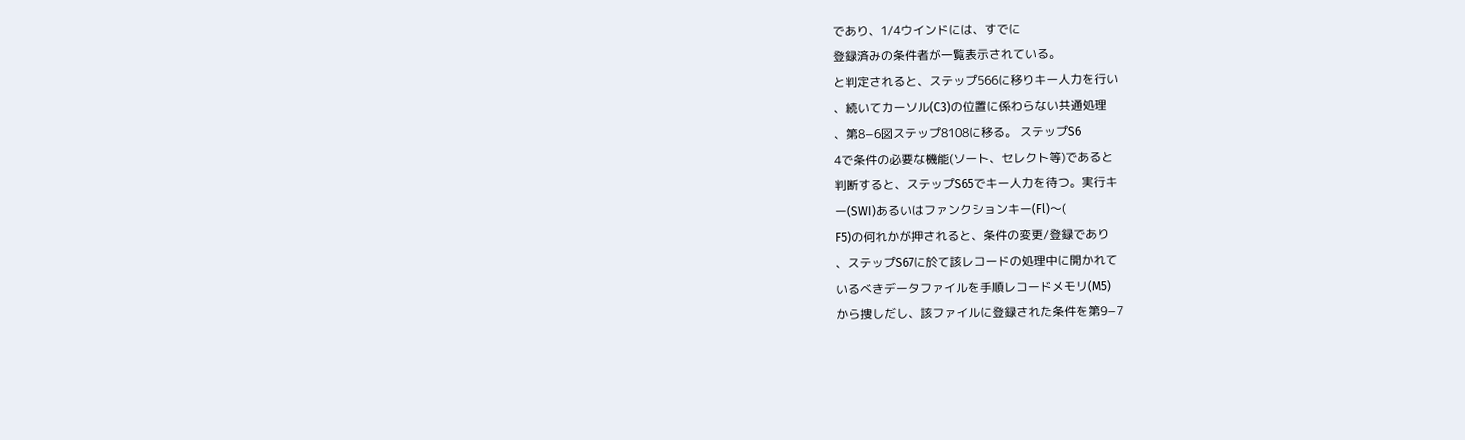であり、1/4ウインドには、すでに
登録済みの条件者が一覧表示されている。
と判定されると、ステップ566に移りキー人力を行い
、続いてカーソル(C3)の位置に係わらない共通処理
、第8−6図ステップ8108に移る。 ステップS6
4で条件の必要な機能(ソート、セレクト等)であると
判断すると、ステップS65でキー人力を待つ。実行キ
ー(SWI)あるいはファンクションキー(Fl)〜(
F5)の何れかが押されると、条件の変更/登録であり
、ステップS67に於て該レコードの処理中に開かれて
いるべきデータファイルを手順レコードメモリ(M5)
から捜しだし、該ファイルに登録された条件を第9−7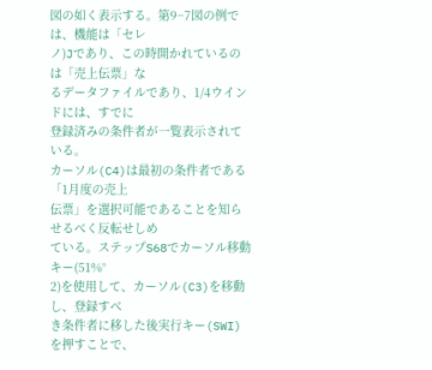図の如く表示する。第9−7図の例では、機能は「セレ
ノ)Jであり、この時開かれているのは「売上伝票」な
るデータファイルであり、1/4ウインドには、すでに
登録済みの条件者が一覧表示されている。
カーソル(C4)は最初の条件者である「1月度の売上
伝票」を選択可能であることを知らせるべく反転せしめ
ている。ステップS68でカーソル移動キー(51%°
2)を使用して、カーソル(C3)を移動し、登録すべ
き条件者に移した後実行キー(SWI)を押すことで、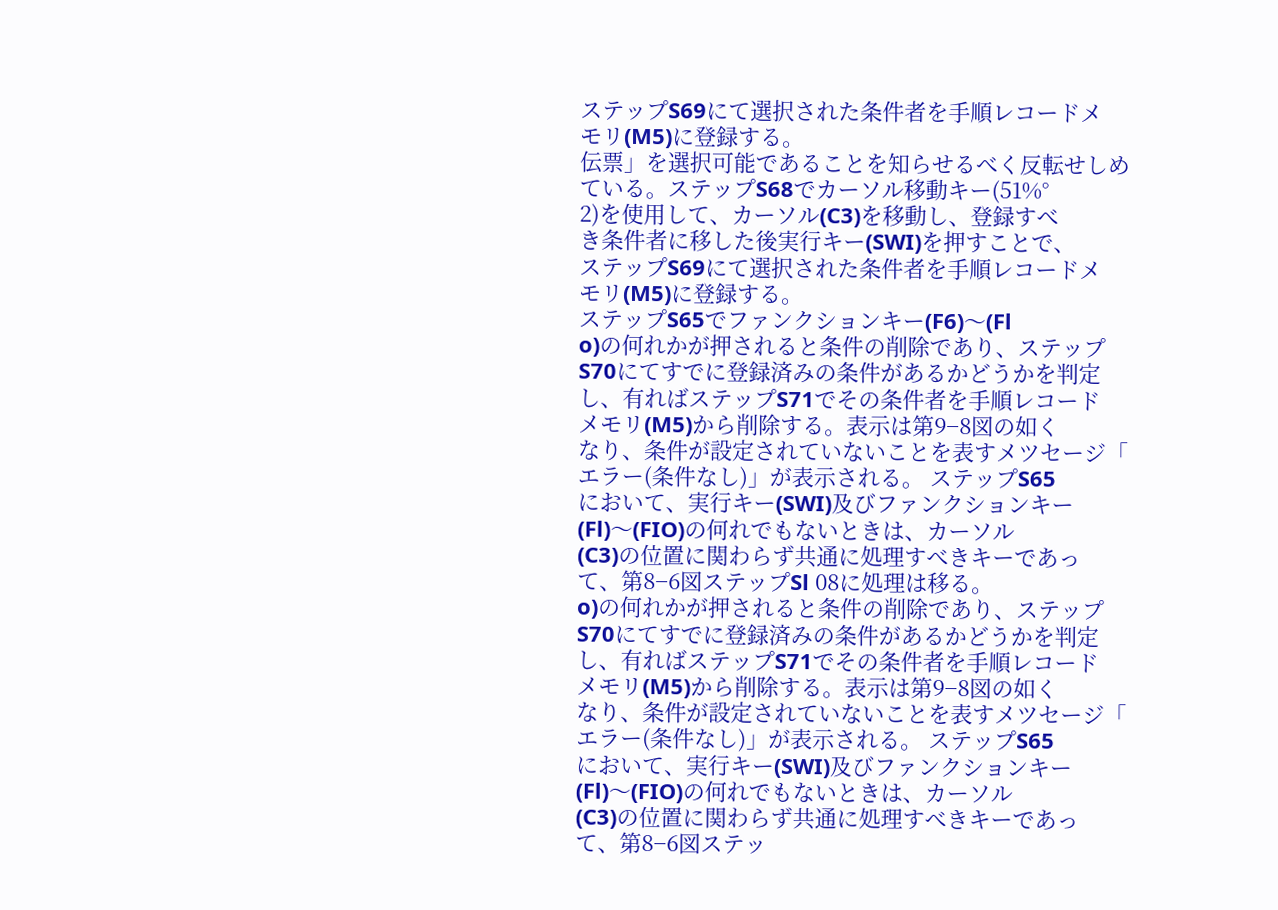ステップS69にて選択された条件者を手順レコードメ
モリ(M5)に登録する。
伝票」を選択可能であることを知らせるべく反転せしめ
ている。ステップS68でカーソル移動キー(51%°
2)を使用して、カーソル(C3)を移動し、登録すべ
き条件者に移した後実行キー(SWI)を押すことで、
ステップS69にて選択された条件者を手順レコードメ
モリ(M5)に登録する。
ステップS65でファンクションキー(F6)〜(Fl
o)の何れかが押されると条件の削除であり、ステップ
S70にてすでに登録済みの条件があるかどうかを判定
し、有ればステップS71でその条件者を手順レコード
メモリ(M5)から削除する。表示は第9−8図の如く
なり、条件が設定されていないことを表すメツセージ「
エラー(条件なし)」が表示される。 ステップS65
において、実行キー(SWI)及びファンクションキー
(Fl)〜(FIO)の何れでもないときは、カーソル
(C3)の位置に関わらず共通に処理すべきキーであっ
て、第8−6図ステップSl 08に処理は移る。
o)の何れかが押されると条件の削除であり、ステップ
S70にてすでに登録済みの条件があるかどうかを判定
し、有ればステップS71でその条件者を手順レコード
メモリ(M5)から削除する。表示は第9−8図の如く
なり、条件が設定されていないことを表すメツセージ「
エラー(条件なし)」が表示される。 ステップS65
において、実行キー(SWI)及びファンクションキー
(Fl)〜(FIO)の何れでもないときは、カーソル
(C3)の位置に関わらず共通に処理すべきキーであっ
て、第8−6図ステッ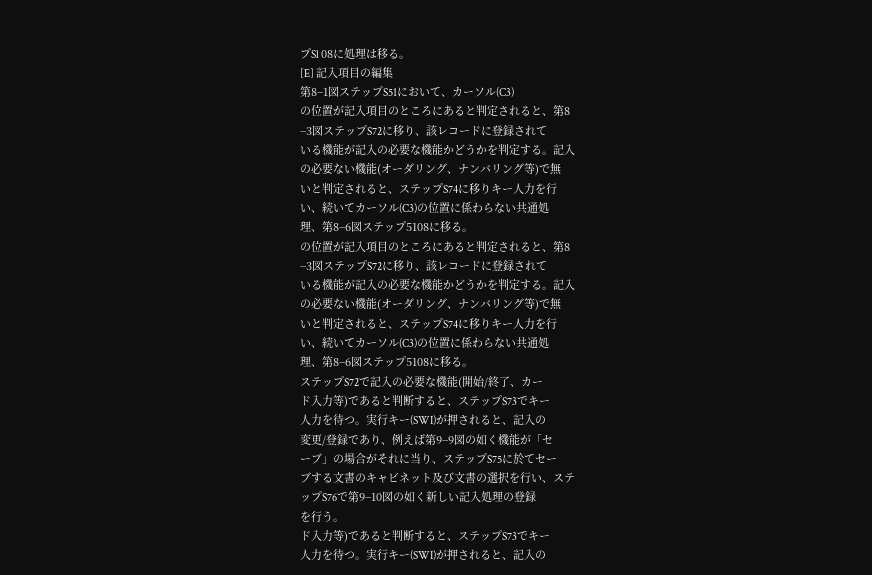プSl 08に処理は移る。
[E] 記入項目の編集
第8−1図ステップS51において、カーソル(C3)
の位置が記入項目のところにあると判定されると、第8
−3図ステップS72に移り、該レコードに登録されて
いる機能が記入の必要な機能かどうかを判定する。記入
の必要ない機能(オーダリング、ナンバリング等)で無
いと判定されると、ステップS74に移りキー人力を行
い、続いてカーソル(C3)の位置に係わらない共通処
理、第8−6図ステップ5108に移る。
の位置が記入項目のところにあると判定されると、第8
−3図ステップS72に移り、該レコードに登録されて
いる機能が記入の必要な機能かどうかを判定する。記入
の必要ない機能(オーダリング、ナンバリング等)で無
いと判定されると、ステップS74に移りキー人力を行
い、続いてカーソル(C3)の位置に係わらない共通処
理、第8−6図ステップ5108に移る。
ステップS72で記入の必要な機能(開始/終了、カー
ド入力等)であると判断すると、ステップS73でキー
人力を待つ。実行キー(SWI)が押されると、記入の
変更/登録であり、例えば第9−9図の如く機能が「セ
ーブ」の場合がそれに当り、ステップS75に於てセー
ブする文書のキャビネット及び文書の選択を行い、ステ
ップS76で第9−10図の如く新しい記入処理の登録
を行う。
ド入力等)であると判断すると、ステップS73でキー
人力を待つ。実行キー(SWI)が押されると、記入の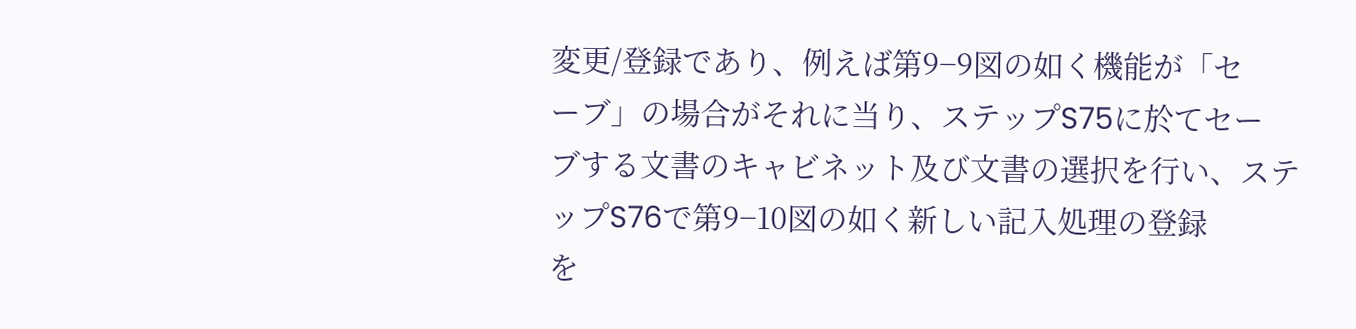変更/登録であり、例えば第9−9図の如く機能が「セ
ーブ」の場合がそれに当り、ステップS75に於てセー
ブする文書のキャビネット及び文書の選択を行い、ステ
ップS76で第9−10図の如く新しい記入処理の登録
を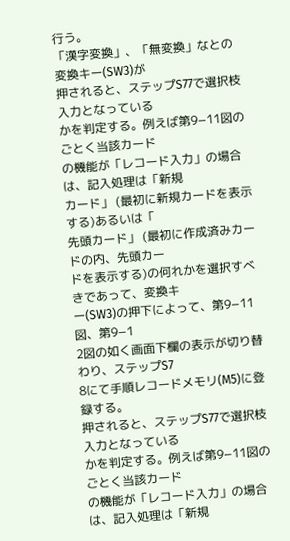行う。
「漢字変換」、「無変換」なとの変換キー(SW3)が
押されると、ステップS77で選択枝入力となっている
かを判定する。例えば第9−11図のごとく当該カード
の機能が「レコード入力」の場合は、記入処理は「新規
カード」 (最初に新規カードを表示する)あるいは「
先頭カード」 (最初に作成済みカードの内、先頭カー
ドを表示する)の何れかを選択すべきであって、変換キ
ー(SW3)の押下によって、第9−11図、第9−1
2図の如く画面下欄の表示が切り替わり、ステップS7
8にて手順レコードメモリ(M5)に登録する。
押されると、ステップS77で選択枝入力となっている
かを判定する。例えば第9−11図のごとく当該カード
の機能が「レコード入力」の場合は、記入処理は「新規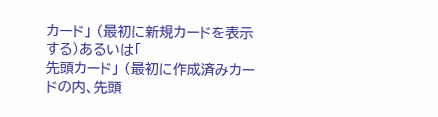カード」 (最初に新規カードを表示する)あるいは「
先頭カード」 (最初に作成済みカードの内、先頭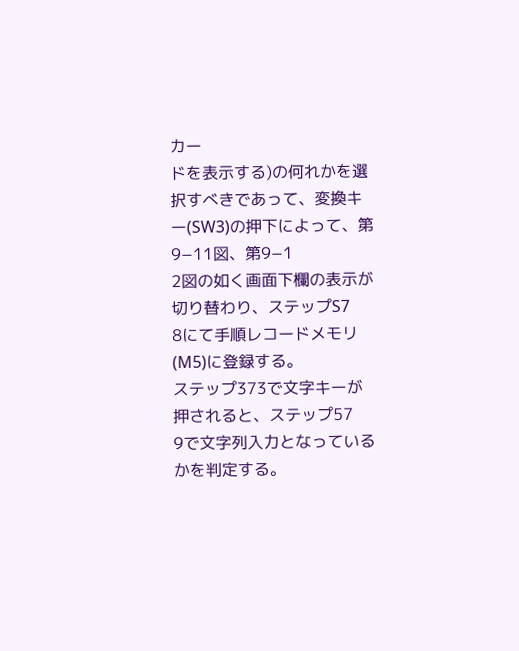カー
ドを表示する)の何れかを選択すべきであって、変換キ
ー(SW3)の押下によって、第9−11図、第9−1
2図の如く画面下欄の表示が切り替わり、ステップS7
8にて手順レコードメモリ(M5)に登録する。
ステップ373で文字キーが押されると、ステップ57
9で文字列入力となっているかを判定する。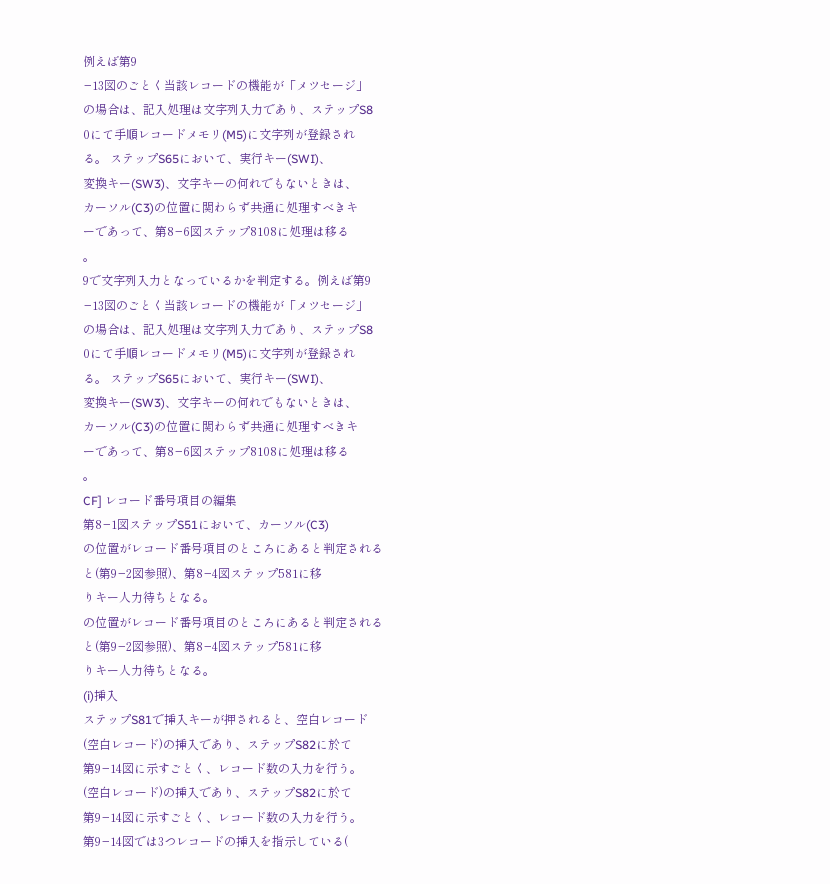例えば第9
−13図のごとく当該レコードの機能が「メツセージ」
の場合は、記入処理は文字列入力であり、ステップS8
0にて手順レコードメモリ(M5)に文字列が登録され
る。 ステップS65において、実行キー(SWI)、
変換キー(SW3)、文字キーの何れでもないときは、
カーソル(C3)の位置に関わらず共通に処理すべきキ
ーであって、第8−6図ステップ8108に処理は移る
。
9で文字列入力となっているかを判定する。例えば第9
−13図のごとく当該レコードの機能が「メツセージ」
の場合は、記入処理は文字列入力であり、ステップS8
0にて手順レコードメモリ(M5)に文字列が登録され
る。 ステップS65において、実行キー(SWI)、
変換キー(SW3)、文字キーの何れでもないときは、
カーソル(C3)の位置に関わらず共通に処理すべきキ
ーであって、第8−6図ステップ8108に処理は移る
。
CF] レコード番号項目の編集
第8−1図ステップS51において、カーソル(C3)
の位置がレコード番号項目のところにあると判定される
と(第9−2図参照)、第8−4図ステップ581に移
りキー人力待ちとなる。
の位置がレコード番号項目のところにあると判定される
と(第9−2図参照)、第8−4図ステップ581に移
りキー人力待ちとなる。
(i)挿入
ステップS81で挿入キーが押されると、空白レコード
(空白レコード)の挿入であり、ステップS82に於て
第9−14図に示すごとく、レコード数の入力を行う。
(空白レコード)の挿入であり、ステップS82に於て
第9−14図に示すごとく、レコード数の入力を行う。
第9−14図では3つレコードの挿入を指示している(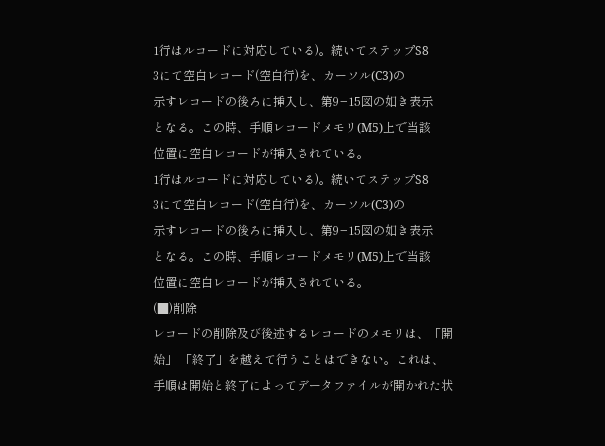1行はルコードに対応している)。続いてステップS8
3にて空白レコード(空白行)を、カーソル(C3)の
示すレコードの後ろに挿入し、第9−15図の如き表示
となる。この時、手順レコードメモリ(M5)上で当該
位置に空白レコードが挿入されている。
1行はルコードに対応している)。続いてステップS8
3にて空白レコード(空白行)を、カーソル(C3)の
示すレコードの後ろに挿入し、第9−15図の如き表示
となる。この時、手順レコードメモリ(M5)上で当該
位置に空白レコードが挿入されている。
(■)削除
レコードの削除及び後述するレコードのメモリは、「開
始」 「終了」を越えて行うことはできない。これは、
手順は開始と終了によってデータファイルが開かれた状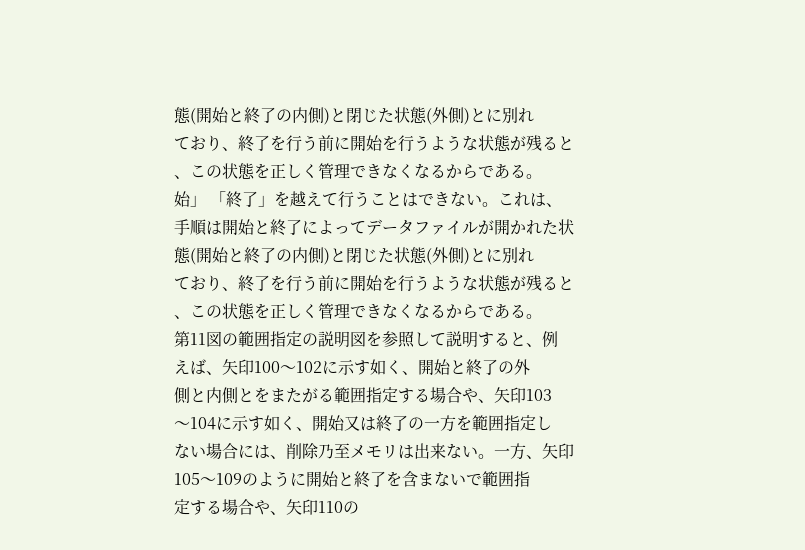態(開始と終了の内側)と閉じた状態(外側)とに別れ
ており、終了を行う前に開始を行うような状態が残ると
、この状態を正しく管理できなくなるからである。
始」 「終了」を越えて行うことはできない。これは、
手順は開始と終了によってデータファイルが開かれた状
態(開始と終了の内側)と閉じた状態(外側)とに別れ
ており、終了を行う前に開始を行うような状態が残ると
、この状態を正しく管理できなくなるからである。
第11図の範囲指定の説明図を参照して説明すると、例
えば、矢印100〜102に示す如く、開始と終了の外
側と内側とをまたがる範囲指定する場合や、矢印103
〜104に示す如く、開始又は終了の一方を範囲指定し
ない場合には、削除乃至メモリは出来ない。一方、矢印
105〜109のように開始と終了を含まないで範囲指
定する場合や、矢印110の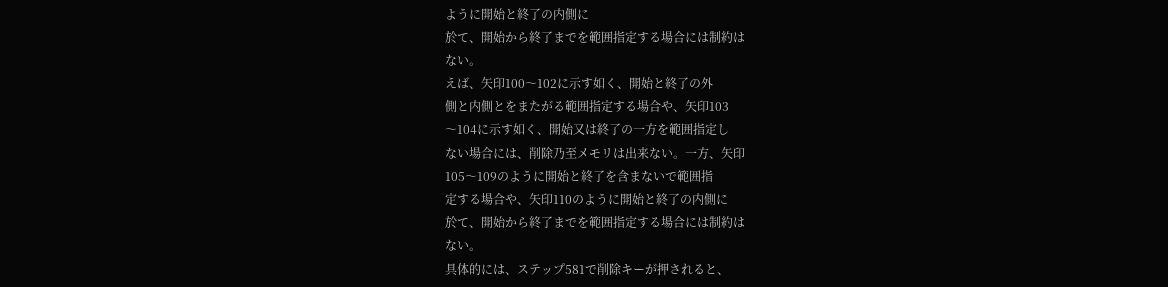ように開始と終了の内側に
於て、開始から終了までを範囲指定する場合には制約は
ない。
えば、矢印100〜102に示す如く、開始と終了の外
側と内側とをまたがる範囲指定する場合や、矢印103
〜104に示す如く、開始又は終了の一方を範囲指定し
ない場合には、削除乃至メモリは出来ない。一方、矢印
105〜109のように開始と終了を含まないで範囲指
定する場合や、矢印110のように開始と終了の内側に
於て、開始から終了までを範囲指定する場合には制約は
ない。
具体的には、ステップ581で削除キーが押されると、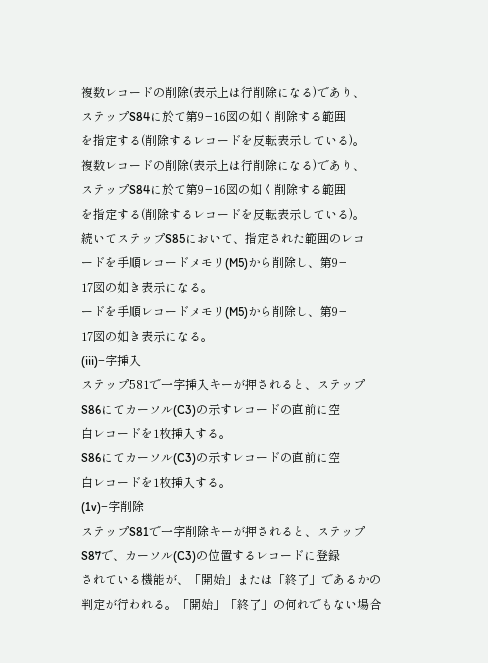複数レコードの削除(表示上は行削除になる)であり、
ステップS84に於て第9−16図の如く削除する範囲
を指定する(削除するレコードを反転表示している)。
複数レコードの削除(表示上は行削除になる)であり、
ステップS84に於て第9−16図の如く削除する範囲
を指定する(削除するレコードを反転表示している)。
続いてステップS85において、指定された範囲のレコ
ードを手順レコードメモリ(M5)から削除し、第9−
17図の如き表示になる。
ードを手順レコードメモリ(M5)から削除し、第9−
17図の如き表示になる。
(iii)−字挿入
ステップ581で一字挿入キーが押されると、ステップ
S86にてカーソル(C3)の示すレコードの直前に空
白レコードを1枚挿入する。
S86にてカーソル(C3)の示すレコードの直前に空
白レコードを1枚挿入する。
(1v)−字削除
ステップS81で一字削除キーが押されると、ステップ
S87で、カーソル(C3)の位置するレコードに登録
されている機能が、「開始」または「終了」であるかの
判定が行われる。「開始」「終了」の何れでもない場合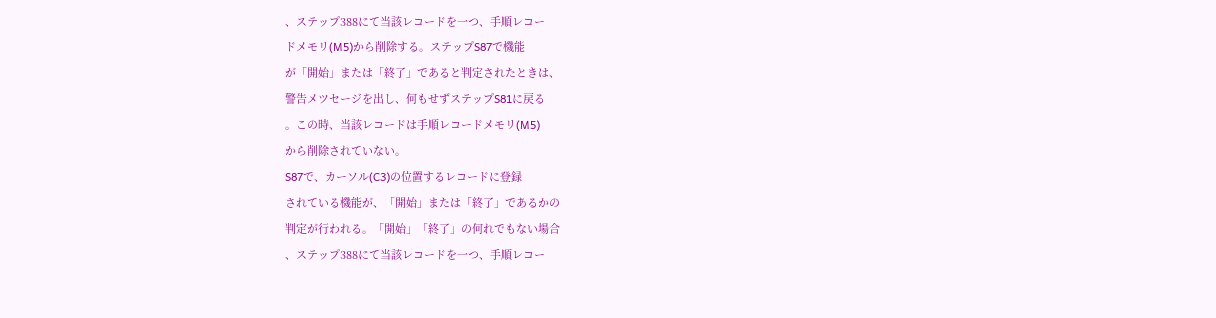、ステップ388にて当該レコードを一つ、手順レコー
ドメモリ(M5)から削除する。ステップS87で機能
が「開始」または「終了」であると判定されたときは、
警告メツセージを出し、何もせずステップS81に戻る
。この時、当該レコードは手順レコードメモリ(M5)
から削除されていない。
S87で、カーソル(C3)の位置するレコードに登録
されている機能が、「開始」または「終了」であるかの
判定が行われる。「開始」「終了」の何れでもない場合
、ステップ388にて当該レコードを一つ、手順レコー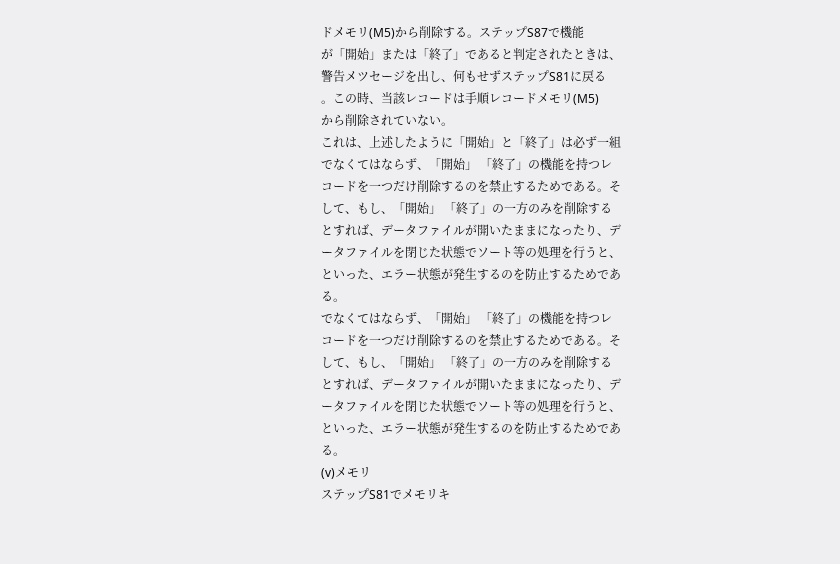ドメモリ(M5)から削除する。ステップS87で機能
が「開始」または「終了」であると判定されたときは、
警告メツセージを出し、何もせずステップS81に戻る
。この時、当該レコードは手順レコードメモリ(M5)
から削除されていない。
これは、上述したように「開始」と「終了」は必ず一組
でなくてはならず、「開始」 「終了」の機能を持つレ
コードを一つだけ削除するのを禁止するためである。そ
して、もし、「開始」 「終了」の一方のみを削除する
とすれば、データファイルが開いたままになったり、デ
ータファイルを閉じた状態でソート等の処理を行うと、
といった、エラー状態が発生するのを防止するためであ
る。
でなくてはならず、「開始」 「終了」の機能を持つレ
コードを一つだけ削除するのを禁止するためである。そ
して、もし、「開始」 「終了」の一方のみを削除する
とすれば、データファイルが開いたままになったり、デ
ータファイルを閉じた状態でソート等の処理を行うと、
といった、エラー状態が発生するのを防止するためであ
る。
(v)メモリ
ステップS81でメモリキ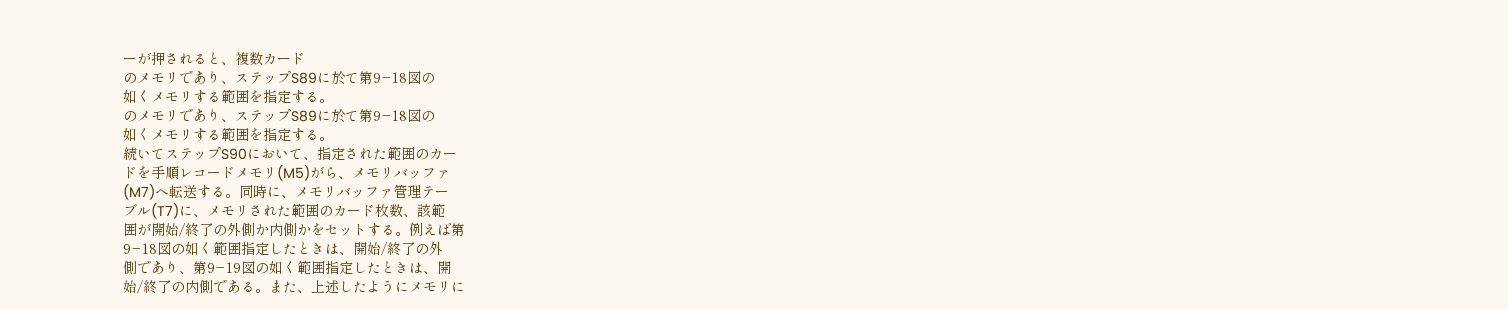ーが押されると、複数カード
のメモリであり、ステップS89に於て第9−18図の
如くメモリする範囲を指定する。
のメモリであり、ステップS89に於て第9−18図の
如くメモリする範囲を指定する。
続いてステップS90において、指定された範囲のカー
ドを手順レコードメモリ(M5)がら、メモリバッファ
(M7)へ転送する。同時に、メモリバッファ管理テー
ブル(T7)に、メモリされた範囲のカード枚数、該範
囲が開始/終了の外側か内側かをセットする。例えば第
9−18図の如く範囲指定したときは、開始/終了の外
側であり、第9−19図の如く範囲指定したときは、開
始/終了の内側である。また、上述したようにメモリに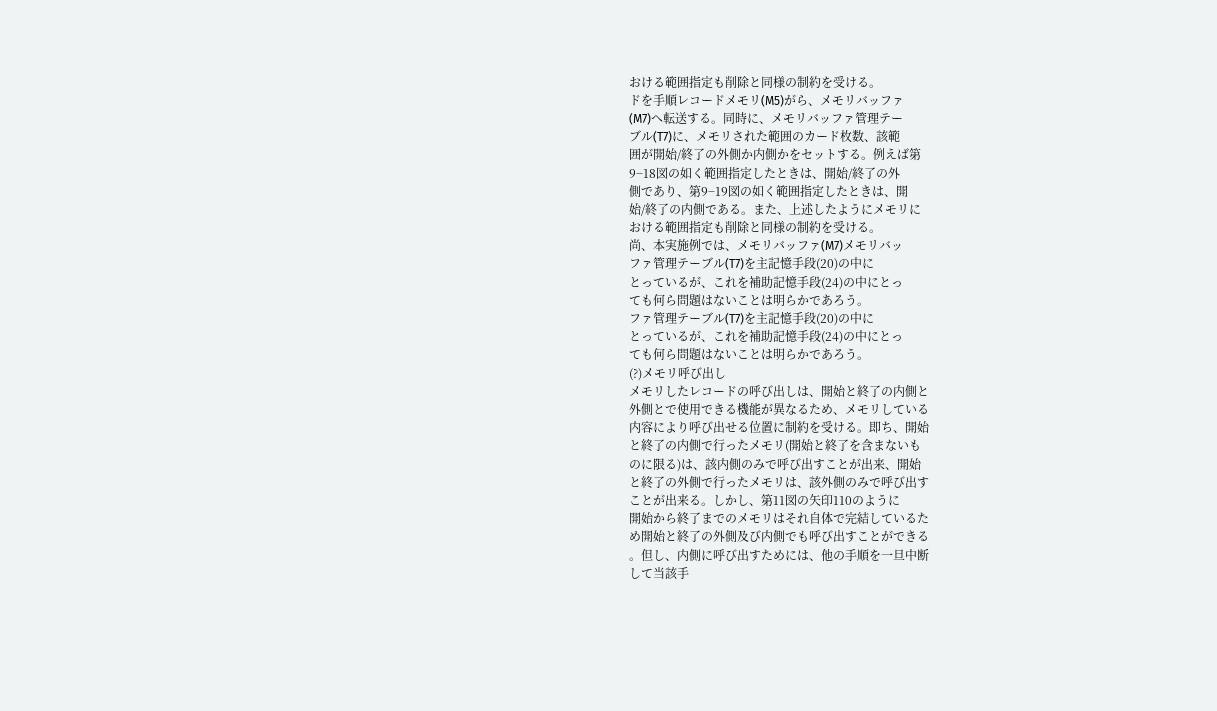おける範囲指定も削除と同様の制約を受ける。
ドを手順レコードメモリ(M5)がら、メモリバッファ
(M7)へ転送する。同時に、メモリバッファ管理テー
ブル(T7)に、メモリされた範囲のカード枚数、該範
囲が開始/終了の外側か内側かをセットする。例えば第
9−18図の如く範囲指定したときは、開始/終了の外
側であり、第9−19図の如く範囲指定したときは、開
始/終了の内側である。また、上述したようにメモリに
おける範囲指定も削除と同様の制約を受ける。
尚、本実施例では、メモリバッファ(M7)メモリバッ
ファ管理テーブル(T7)を主記憶手段(20)の中に
とっているが、これを補助記憶手段(24)の中にとっ
ても何ら問題はないことは明らかであろう。
ファ管理テーブル(T7)を主記憶手段(20)の中に
とっているが、これを補助記憶手段(24)の中にとっ
ても何ら問題はないことは明らかであろう。
(?)メモリ呼び出し
メモリしたレコードの呼び出しは、開始と終了の内側と
外側とで使用できる機能が異なるため、メモリしている
内容により呼び出せる位置に制約を受ける。即ち、開始
と終了の内側で行ったメモリ(開始と終了を含まないも
のに限る)は、該内側のみで呼び出すことが出来、開始
と終了の外側で行ったメモリは、該外側のみで呼び出す
ことが出来る。しかし、第11図の矢印110のように
開始から終了までのメモリはそれ自体で完結しているた
め開始と終了の外側及び内側でも呼び出すことができる
。但し、内側に呼び出すためには、他の手順を一旦中断
して当該手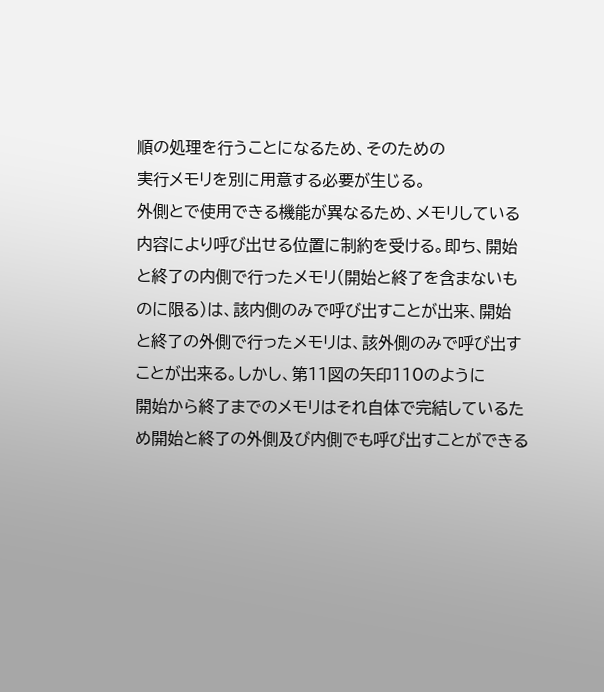順の処理を行うことになるため、そのための
実行メモリを別に用意する必要が生じる。
外側とで使用できる機能が異なるため、メモリしている
内容により呼び出せる位置に制約を受ける。即ち、開始
と終了の内側で行ったメモリ(開始と終了を含まないも
のに限る)は、該内側のみで呼び出すことが出来、開始
と終了の外側で行ったメモリは、該外側のみで呼び出す
ことが出来る。しかし、第11図の矢印110のように
開始から終了までのメモリはそれ自体で完結しているた
め開始と終了の外側及び内側でも呼び出すことができる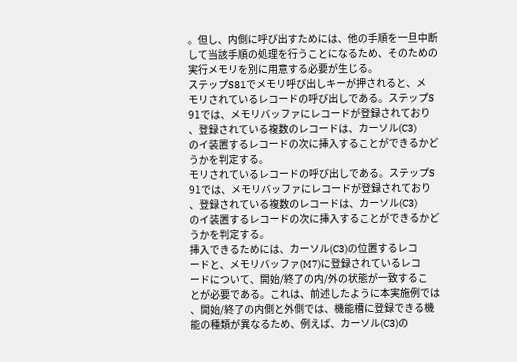。但し、内側に呼び出すためには、他の手順を一旦中断
して当該手順の処理を行うことになるため、そのための
実行メモリを別に用意する必要が生じる。
ステップS81でメモリ呼び出しキーが押されると、メ
モリされているレコードの呼び出しである。ステップS
91では、メモリバッファにレコードが登録されており
、登録されている複数のレコードは、カーソル(C3)
のイ装置するレコードの次に挿入することができるかど
うかを判定する。
モリされているレコードの呼び出しである。ステップS
91では、メモリバッファにレコードが登録されており
、登録されている複数のレコードは、カーソル(C3)
のイ装置するレコードの次に挿入することができるかど
うかを判定する。
挿入できるためには、カーソル(C3)の位置するレコ
ードと、メモリバッファ(M7)に登録されているレコ
ードについて、開始/終了の内/外の状態が一致するこ
とが必要である。これは、前述したように本実施例では
、開始/終了の内側と外側では、機能槽に登録できる機
能の種類が異なるため、例えば、カーソル(C3)の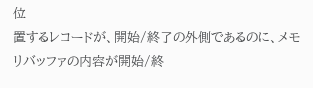位
置するレコードが、開始/終了の外側であるのに、メモ
リバッファの内容が開始/終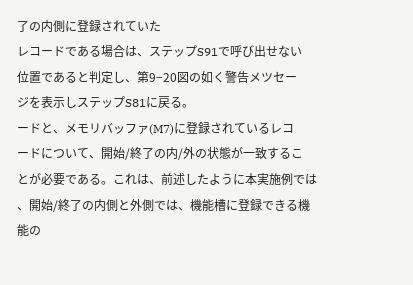了の内側に登録されていた
レコードである場合は、ステップS91で呼び出せない
位置であると判定し、第9−20図の如く警告メツセー
ジを表示しステップS81に戻る。
ードと、メモリバッファ(M7)に登録されているレコ
ードについて、開始/終了の内/外の状態が一致するこ
とが必要である。これは、前述したように本実施例では
、開始/終了の内側と外側では、機能槽に登録できる機
能の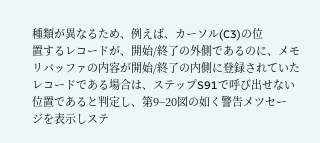種類が異なるため、例えば、カーソル(C3)の位
置するレコードが、開始/終了の外側であるのに、メモ
リバッファの内容が開始/終了の内側に登録されていた
レコードである場合は、ステップS91で呼び出せない
位置であると判定し、第9−20図の如く警告メツセー
ジを表示しステ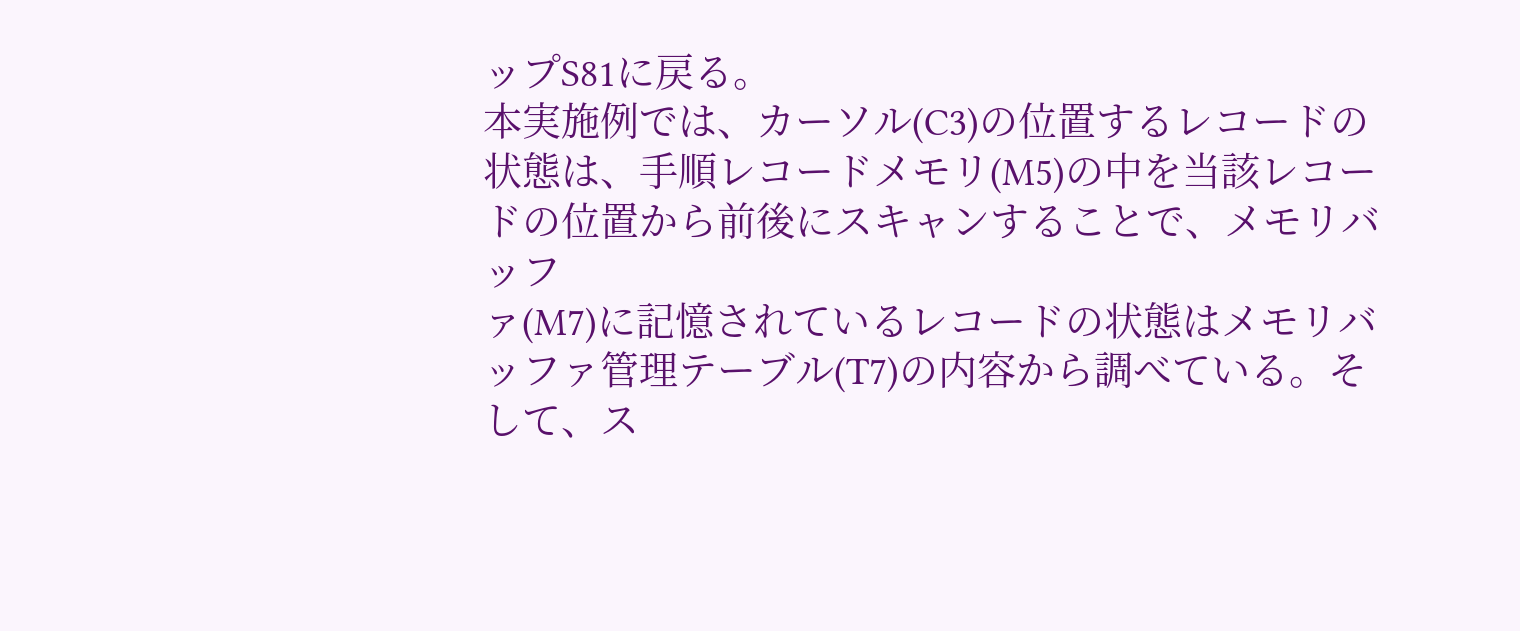ップS81に戻る。
本実施例では、カーソル(C3)の位置するレコードの
状態は、手順レコードメモリ(M5)の中を当該レコー
ドの位置から前後にスキャンすることで、メモリバッフ
ァ(M7)に記憶されているレコードの状態はメモリバ
ッファ管理テーブル(T7)の内容から調べている。そ
して、ス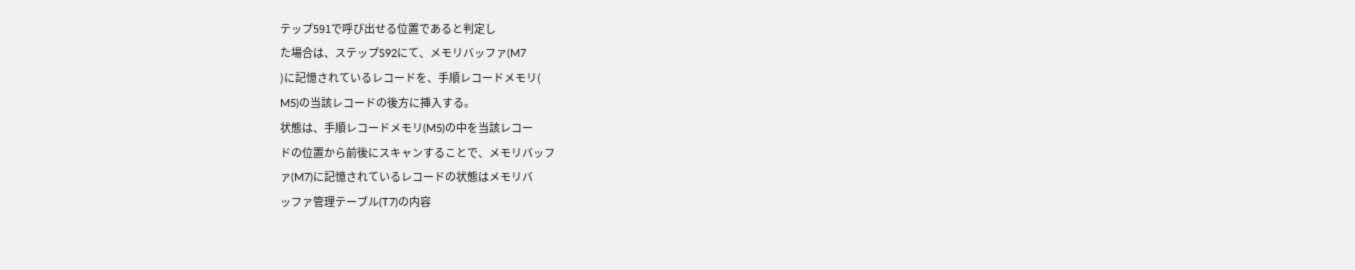テップ591で呼び出せる位置であると判定し
た場合は、ステップS92にて、メモリバッファ(M7
)に記憶されているレコードを、手順レコードメモリ(
M5)の当該レコードの後方に挿入する。
状態は、手順レコードメモリ(M5)の中を当該レコー
ドの位置から前後にスキャンすることで、メモリバッフ
ァ(M7)に記憶されているレコードの状態はメモリバ
ッファ管理テーブル(T7)の内容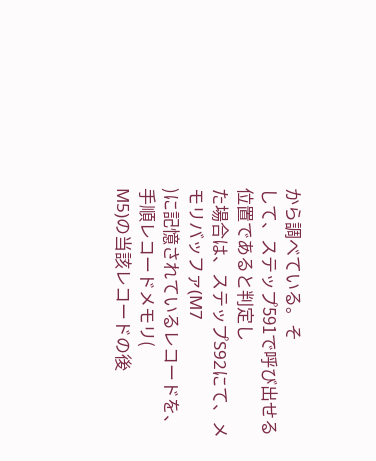から調べている。そ
して、ステップ591で呼び出せる位置であると判定し
た場合は、ステップS92にて、メモリバッファ(M7
)に記憶されているレコードを、手順レコードメモリ(
M5)の当該レコードの後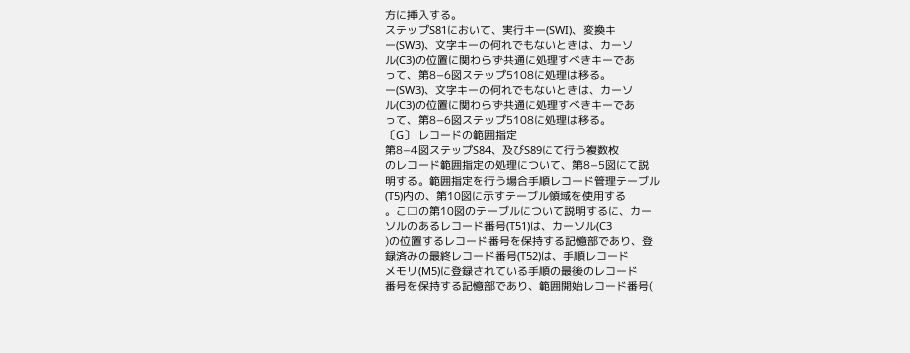方に挿入する。
ステップS81において、実行キー(SWI)、変換キ
ー(SW3)、文字キーの何れでもないときは、カーソ
ル(C3)の位置に関わらず共通に処理すべきキーであ
って、第8−6図ステップ5108に処理は移る。
ー(SW3)、文字キーの何れでもないときは、カーソ
ル(C3)の位置に関わらず共通に処理すべきキーであ
って、第8−6図ステップ5108に処理は移る。
〔G〕 レコードの範囲指定
第8−4図ステップS84、及びS89にて行う複数枚
のレコード範囲指定の処理について、第8−5図にて説
明する。範囲指定を行う場合手順レコード管理テーブル
(T5)内の、第10図に示すテーブル領域を使用する
。こ□の第10図のテーブルについて説明するに、カー
ソルのあるレコード番号(T51)は、カーソル(C3
)の位置するレコード番号を保持する記憶部であり、登
録済みの最終レコード番号(T52)は、手順レコード
メモリ(M5)に登録されている手順の最後のレコード
番号を保持する記憶部であり、範囲開始レコード番号(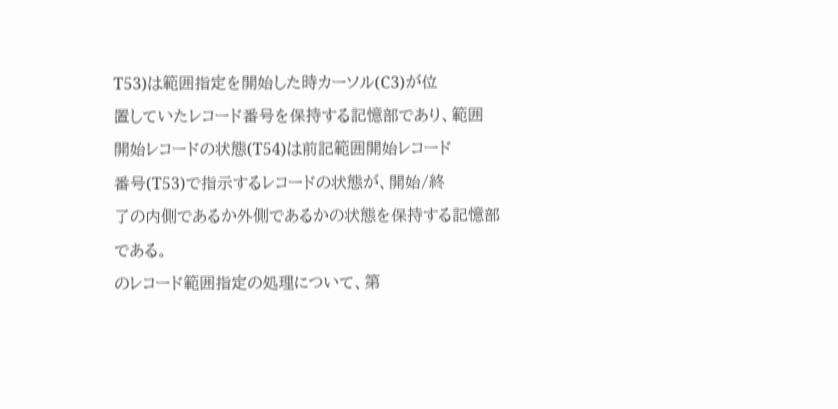T53)は範囲指定を開始した時カーソル(C3)が位
置していたレコード番号を保持する記憶部であり、範囲
開始レコードの状態(T54)は前記範囲開始レコード
番号(T53)で指示するレコードの状態が、開始/終
了の内側であるか外側であるかの状態を保持する記憶部
である。
のレコード範囲指定の処理について、第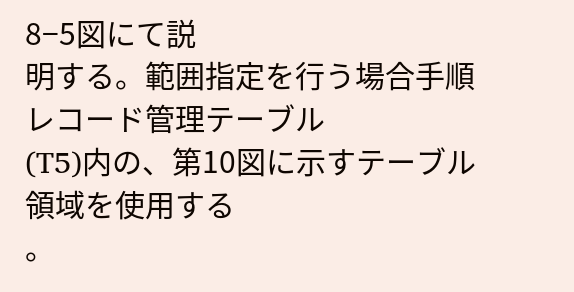8−5図にて説
明する。範囲指定を行う場合手順レコード管理テーブル
(T5)内の、第10図に示すテーブル領域を使用する
。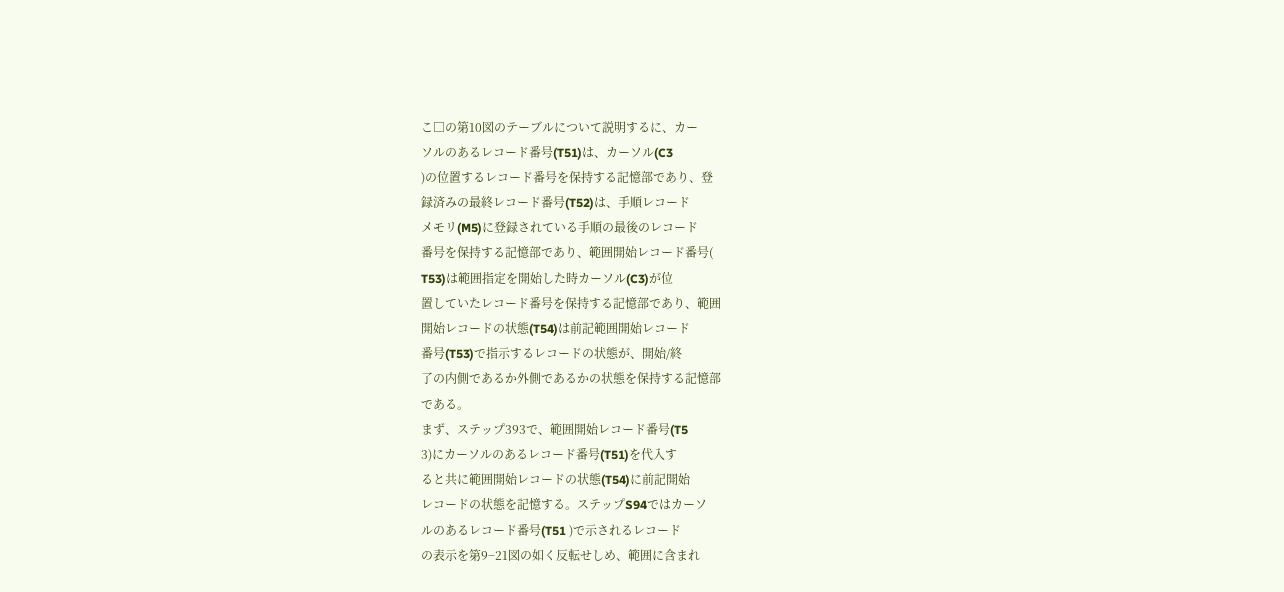こ□の第10図のテーブルについて説明するに、カー
ソルのあるレコード番号(T51)は、カーソル(C3
)の位置するレコード番号を保持する記憶部であり、登
録済みの最終レコード番号(T52)は、手順レコード
メモリ(M5)に登録されている手順の最後のレコード
番号を保持する記憶部であり、範囲開始レコード番号(
T53)は範囲指定を開始した時カーソル(C3)が位
置していたレコード番号を保持する記憶部であり、範囲
開始レコードの状態(T54)は前記範囲開始レコード
番号(T53)で指示するレコードの状態が、開始/終
了の内側であるか外側であるかの状態を保持する記憶部
である。
まず、ステップ393で、範囲開始レコード番号(T5
3)にカーソルのあるレコード番号(T51)を代入す
ると共に範囲開始レコードの状態(T54)に前記開始
レコードの状態を記憶する。ステップS94ではカーソ
ルのあるレコード番号(T51 )で示されるレコード
の表示を第9−21図の如く反転せしめ、範囲に含まれ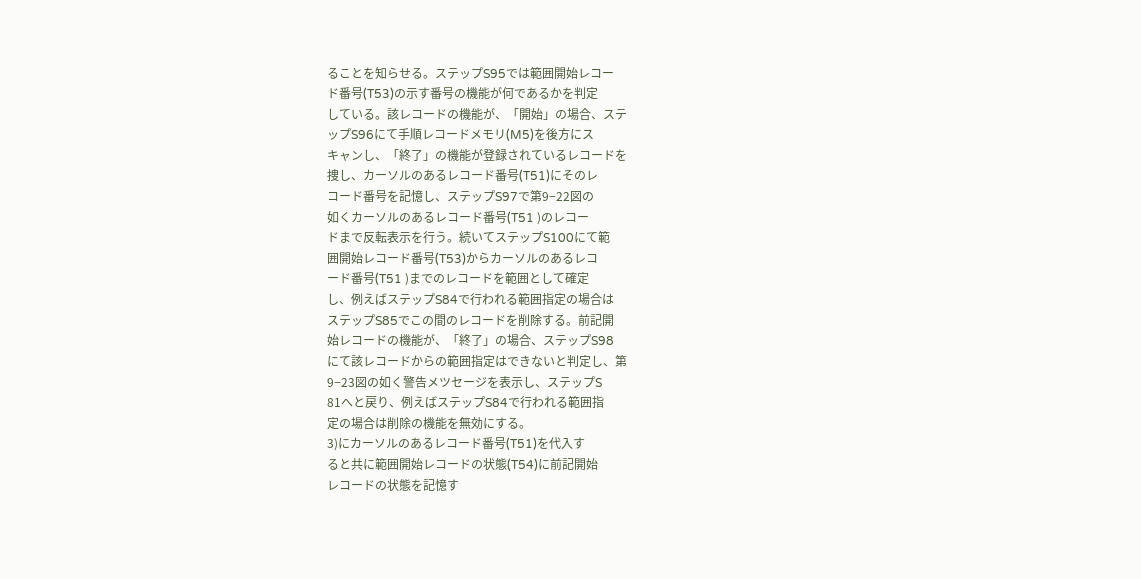ることを知らせる。ステップS95では範囲開始レコー
ド番号(T53)の示す番号の機能が何であるかを判定
している。該レコードの機能が、「開始」の場合、ステ
ップS96にて手順レコードメモリ(M5)を後方にス
キャンし、「終了」の機能が登録されているレコードを
捜し、カーソルのあるレコード番号(T51)にそのレ
コード番号を記憶し、ステップS97で第9−22図の
如くカーソルのあるレコード番号(T51 )のレコー
ドまで反転表示を行う。続いてステップS100にて範
囲開始レコード番号(T53)からカーソルのあるレコ
ード番号(T51 )までのレコードを範囲として確定
し、例えばステップS84で行われる範囲指定の場合は
ステップS85でこの間のレコードを削除する。前記開
始レコードの機能が、「終了」の場合、ステップS98
にて該レコードからの範囲指定はできないと判定し、第
9−23図の如く警告メツセージを表示し、ステップS
81へと戻り、例えばステップS84で行われる範囲指
定の場合は削除の機能を無効にする。
3)にカーソルのあるレコード番号(T51)を代入す
ると共に範囲開始レコードの状態(T54)に前記開始
レコードの状態を記憶す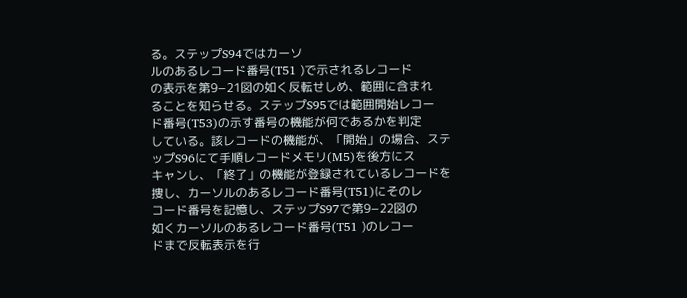る。ステップS94ではカーソ
ルのあるレコード番号(T51 )で示されるレコード
の表示を第9−21図の如く反転せしめ、範囲に含まれ
ることを知らせる。ステップS95では範囲開始レコー
ド番号(T53)の示す番号の機能が何であるかを判定
している。該レコードの機能が、「開始」の場合、ステ
ップS96にて手順レコードメモリ(M5)を後方にス
キャンし、「終了」の機能が登録されているレコードを
捜し、カーソルのあるレコード番号(T51)にそのレ
コード番号を記憶し、ステップS97で第9−22図の
如くカーソルのあるレコード番号(T51 )のレコー
ドまで反転表示を行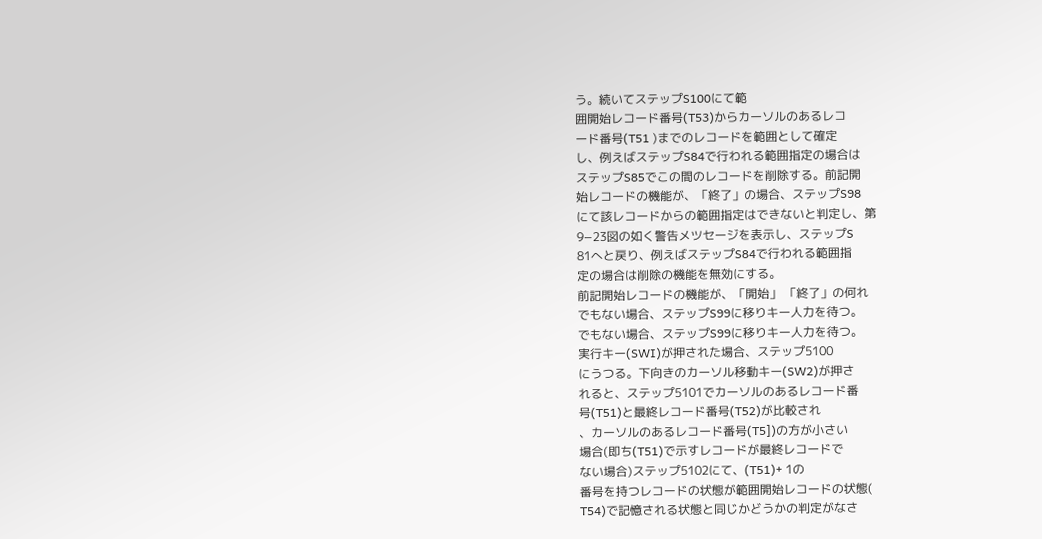う。続いてステップS100にて範
囲開始レコード番号(T53)からカーソルのあるレコ
ード番号(T51 )までのレコードを範囲として確定
し、例えばステップS84で行われる範囲指定の場合は
ステップS85でこの間のレコードを削除する。前記開
始レコードの機能が、「終了」の場合、ステップS98
にて該レコードからの範囲指定はできないと判定し、第
9−23図の如く警告メツセージを表示し、ステップS
81へと戻り、例えばステップS84で行われる範囲指
定の場合は削除の機能を無効にする。
前記開始レコードの機能が、「開始」 「終了」の何れ
でもない場合、ステップS99に移りキー人力を待つ。
でもない場合、ステップS99に移りキー人力を待つ。
実行キー(SWI)が押された場合、ステップ5100
にうつる。下向きのカーソル移動キー(SW2)が押さ
れると、ステップ5101でカーソルのあるレコード番
号(T51)と最終レコード番号(T52)が比較され
、カーソルのあるレコード番号(T5])の方が小さい
場合(即ち(T51)で示すレコードが最終レコードで
ない場合)ステップ5102にて、(T51)+ 1の
番号を持つレコードの状態が範囲開始レコードの状態(
T54)で記憶される状態と同じかどうかの判定がなさ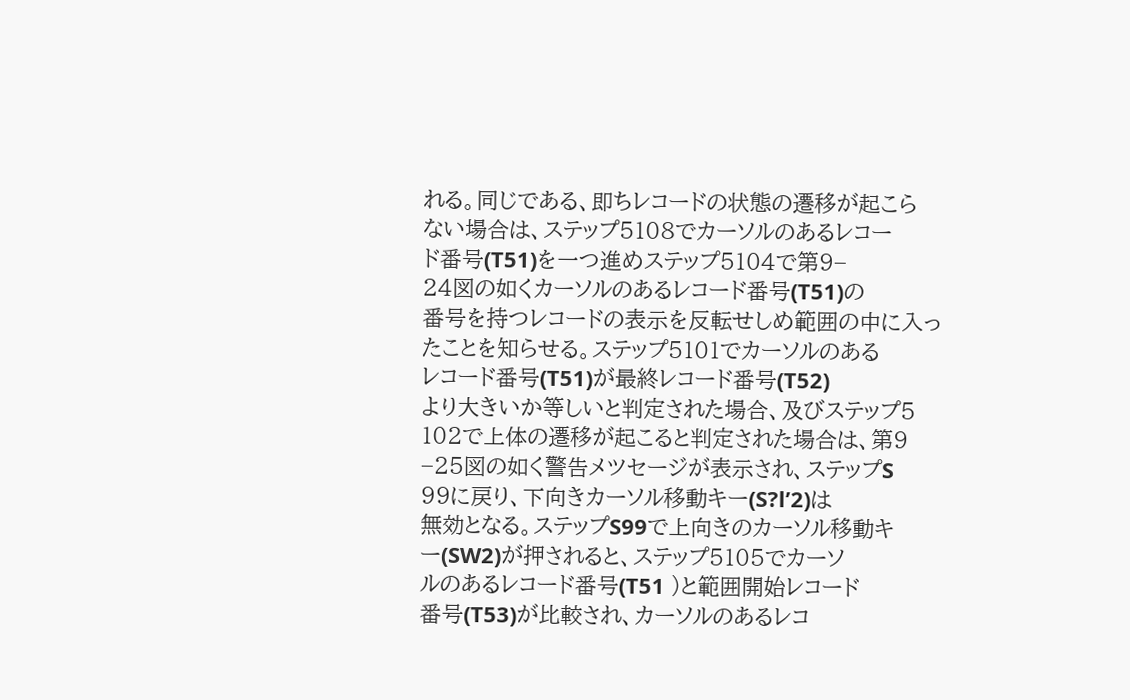れる。同じである、即ちレコードの状態の遷移が起こら
ない場合は、ステップ5108でカーソルのあるレコー
ド番号(T51)を一つ進めステップ5104で第9−
24図の如くカーソルのあるレコード番号(T51)の
番号を持つレコードの表示を反転せしめ範囲の中に入っ
たことを知らせる。ステップ5101でカーソルのある
レコード番号(T51)が最終レコード番号(T52)
より大きいか等しいと判定された場合、及びステップ5
102で上体の遷移が起こると判定された場合は、第9
−25図の如く警告メツセージが表示され、ステップS
99に戻り、下向きカーソル移動キー(S?l’2)は
無効となる。ステップS99で上向きのカーソル移動キ
ー(SW2)が押されると、ステップ5105でカーソ
ルのあるレコード番号(T51 )と範囲開始レコード
番号(T53)が比較され、カーソルのあるレコ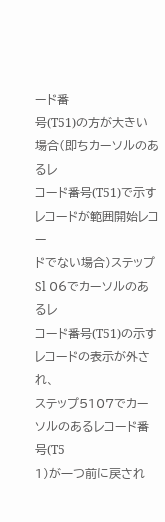ード番
号(T51)の方が大きい場合(即ちカーソルのあるレ
コード番号(T51)で示すレコードが範囲開始レコー
ドでない場合)ステップSl 06でカーソルのあるレ
コード番号(T51)の示すレコードの表示が外され、
ステップ5107でカーソルのあるレコード番号(T5
1)が一つ前に戻され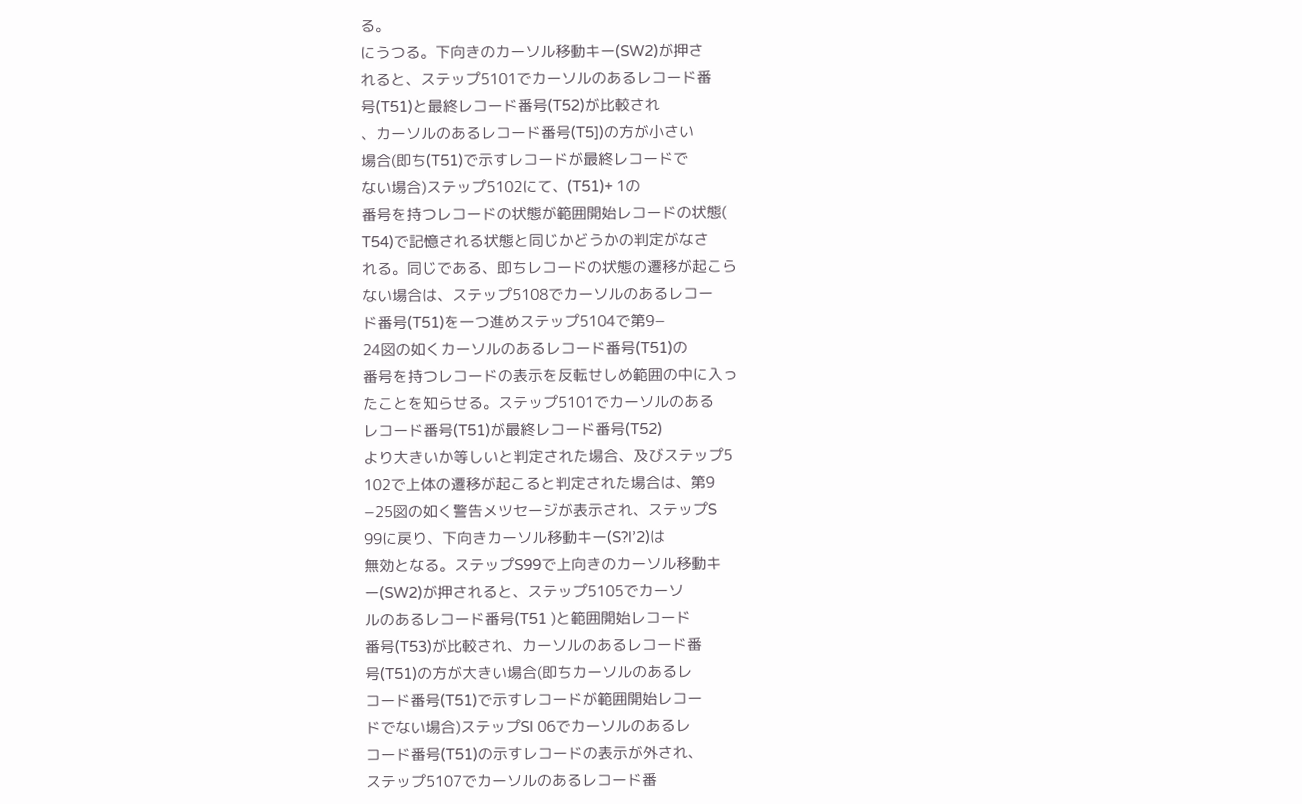る。
にうつる。下向きのカーソル移動キー(SW2)が押さ
れると、ステップ5101でカーソルのあるレコード番
号(T51)と最終レコード番号(T52)が比較され
、カーソルのあるレコード番号(T5])の方が小さい
場合(即ち(T51)で示すレコードが最終レコードで
ない場合)ステップ5102にて、(T51)+ 1の
番号を持つレコードの状態が範囲開始レコードの状態(
T54)で記憶される状態と同じかどうかの判定がなさ
れる。同じである、即ちレコードの状態の遷移が起こら
ない場合は、ステップ5108でカーソルのあるレコー
ド番号(T51)を一つ進めステップ5104で第9−
24図の如くカーソルのあるレコード番号(T51)の
番号を持つレコードの表示を反転せしめ範囲の中に入っ
たことを知らせる。ステップ5101でカーソルのある
レコード番号(T51)が最終レコード番号(T52)
より大きいか等しいと判定された場合、及びステップ5
102で上体の遷移が起こると判定された場合は、第9
−25図の如く警告メツセージが表示され、ステップS
99に戻り、下向きカーソル移動キー(S?l’2)は
無効となる。ステップS99で上向きのカーソル移動キ
ー(SW2)が押されると、ステップ5105でカーソ
ルのあるレコード番号(T51 )と範囲開始レコード
番号(T53)が比較され、カーソルのあるレコード番
号(T51)の方が大きい場合(即ちカーソルのあるレ
コード番号(T51)で示すレコードが範囲開始レコー
ドでない場合)ステップSl 06でカーソルのあるレ
コード番号(T51)の示すレコードの表示が外され、
ステップ5107でカーソルのあるレコード番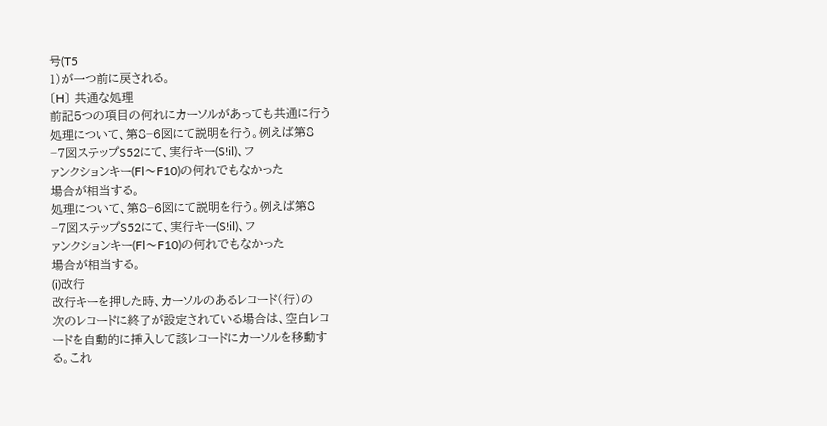号(T5
1)が一つ前に戻される。
〔H〕 共通な処理
前記5つの項目の何れにカーソルがあっても共通に行う
処理について、第8−6図にて説明を行う。例えば第8
−7図ステップS52にて、実行キー(S!il)、フ
ァンクションキー(Fl〜F10)の何れでもなかった
場合が相当する。
処理について、第8−6図にて説明を行う。例えば第8
−7図ステップS52にて、実行キー(S!il)、フ
ァンクションキー(Fl〜F10)の何れでもなかった
場合が相当する。
(i)改行
改行キーを押した時、カーソルのあるレコード(行)の
次のレコードに終了が設定されている場合は、空白レコ
ードを自動的に挿入して該レコードにカーソルを移動す
る。これ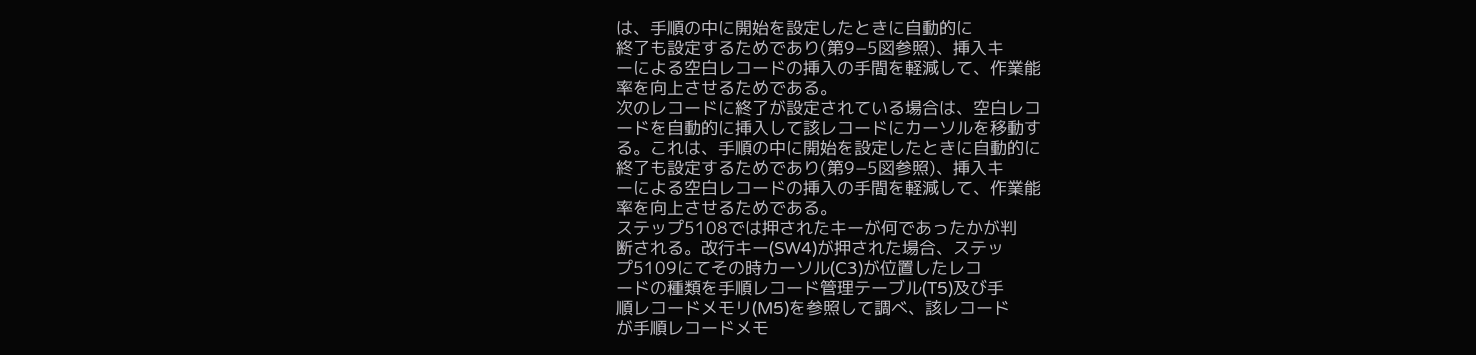は、手順の中に開始を設定したときに自動的に
終了も設定するためであり(第9−5図参照)、挿入キ
ーによる空白レコードの挿入の手間を軽減して、作業能
率を向上させるためである。
次のレコードに終了が設定されている場合は、空白レコ
ードを自動的に挿入して該レコードにカーソルを移動す
る。これは、手順の中に開始を設定したときに自動的に
終了も設定するためであり(第9−5図参照)、挿入キ
ーによる空白レコードの挿入の手間を軽減して、作業能
率を向上させるためである。
ステップ5108では押されたキーが何であったかが判
断される。改行キー(SW4)が押された場合、ステッ
プ5109にてその時カーソル(C3)が位置したレコ
ードの種類を手順レコード管理テーブル(T5)及び手
順レコードメモリ(M5)を参照して調べ、該レコード
が手順レコードメモ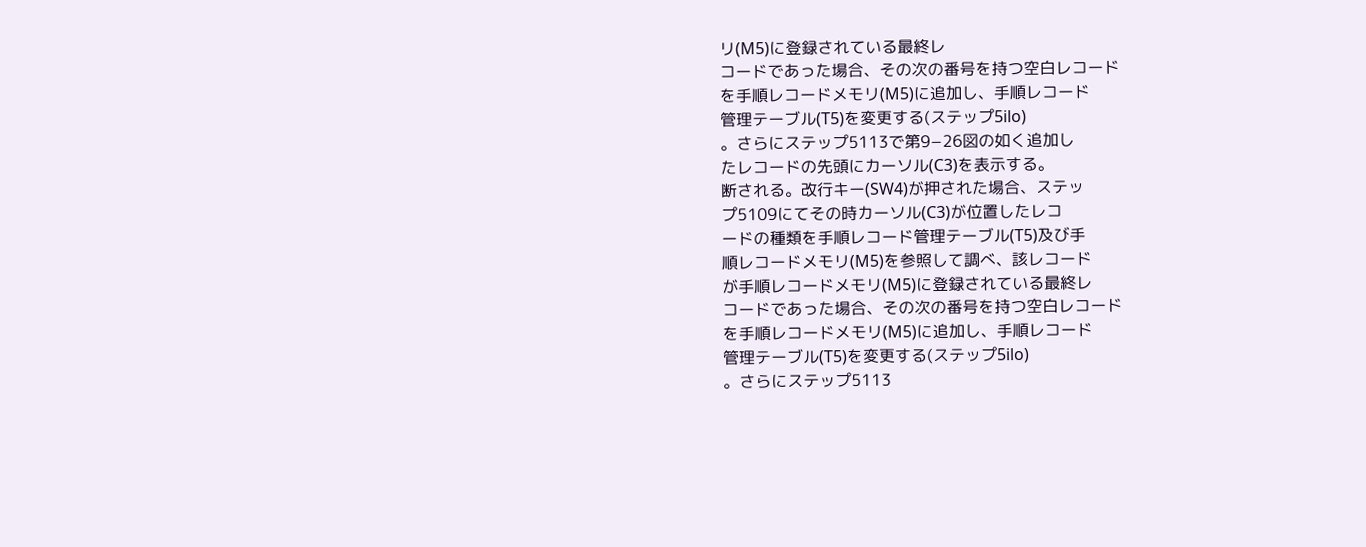リ(M5)に登録されている最終レ
コードであった場合、その次の番号を持つ空白レコード
を手順レコードメモリ(M5)に追加し、手順レコード
管理テーブル(T5)を変更する(ステップ5ilo)
。さらにステップ5113で第9−26図の如く追加し
たレコードの先頭にカーソル(C3)を表示する。
断される。改行キー(SW4)が押された場合、ステッ
プ5109にてその時カーソル(C3)が位置したレコ
ードの種類を手順レコード管理テーブル(T5)及び手
順レコードメモリ(M5)を参照して調べ、該レコード
が手順レコードメモリ(M5)に登録されている最終レ
コードであった場合、その次の番号を持つ空白レコード
を手順レコードメモリ(M5)に追加し、手順レコード
管理テーブル(T5)を変更する(ステップ5ilo)
。さらにステップ5113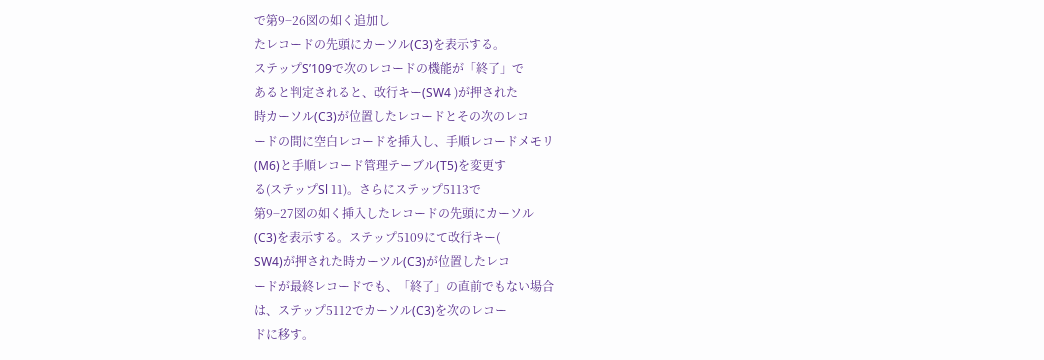で第9−26図の如く追加し
たレコードの先頭にカーソル(C3)を表示する。
ステップS’109で次のレコードの機能が「終了」で
あると判定されると、改行キー(SW4 )が押された
時カーソル(C3)が位置したレコードとその次のレコ
ードの間に空白レコードを挿入し、手順レコードメモリ
(M6)と手順レコード管理テーブル(T5)を変更す
る(ステップSl 11)。さらにステップ5113で
第9−27図の如く挿入したレコードの先頭にカーソル
(C3)を表示する。ステップ5109にて改行キー(
SW4)が押された時カーツル(C3)が位置したレコ
ードが最終レコードでも、「終了」の直前でもない場合
は、ステップ5112でカーソル(C3)を次のレコー
ドに移す。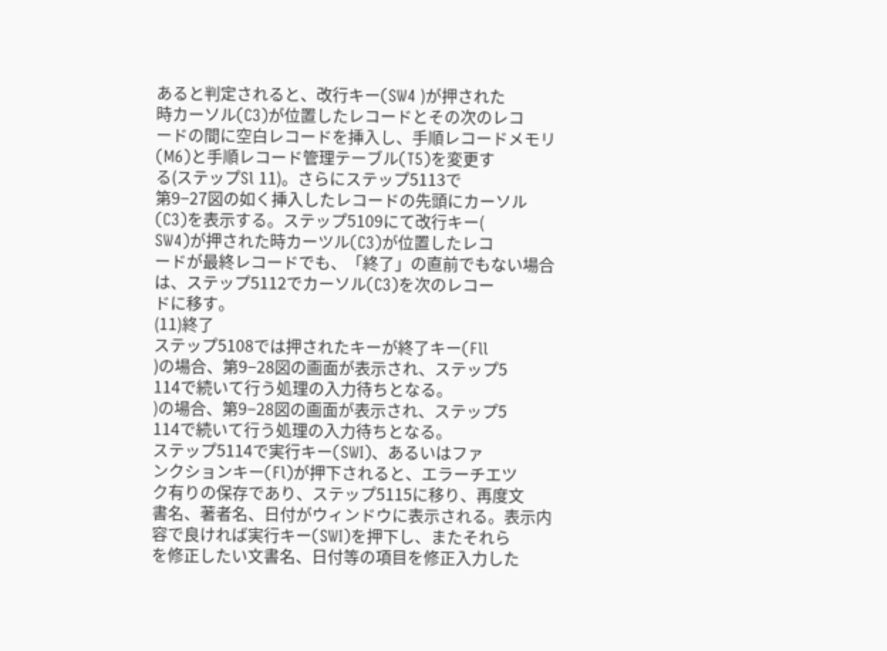あると判定されると、改行キー(SW4 )が押された
時カーソル(C3)が位置したレコードとその次のレコ
ードの間に空白レコードを挿入し、手順レコードメモリ
(M6)と手順レコード管理テーブル(T5)を変更す
る(ステップSl 11)。さらにステップ5113で
第9−27図の如く挿入したレコードの先頭にカーソル
(C3)を表示する。ステップ5109にて改行キー(
SW4)が押された時カーツル(C3)が位置したレコ
ードが最終レコードでも、「終了」の直前でもない場合
は、ステップ5112でカーソル(C3)を次のレコー
ドに移す。
(11)終了
ステップ5108では押されたキーが終了キー(Fll
)の場合、第9−28図の画面が表示され、ステップ5
114で続いて行う処理の入力待ちとなる。
)の場合、第9−28図の画面が表示され、ステップ5
114で続いて行う処理の入力待ちとなる。
ステップ5114で実行キー(SWI)、あるいはファ
ンクションキー(Fl)が押下されると、エラーチエツ
ク有りの保存であり、ステップ5115に移り、再度文
書名、著者名、日付がウィンドウに表示される。表示内
容で良ければ実行キー(SWI)を押下し、またそれら
を修正したい文書名、日付等の項目を修正入力した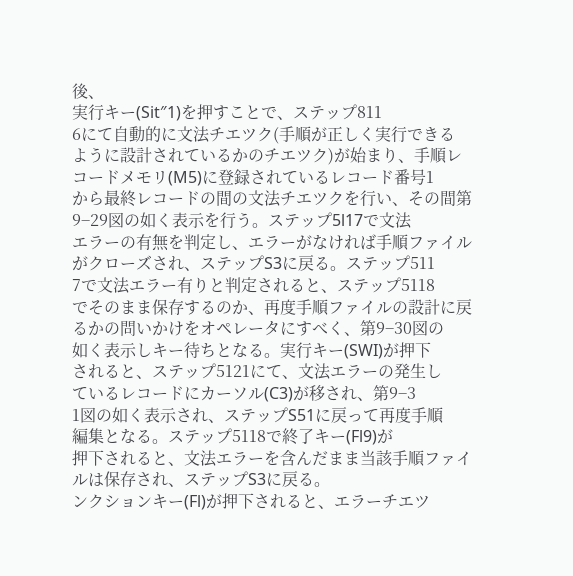後、
実行キー(Sit″1)を押すことで、ステップ811
6にて自動的に文法チエツク(手順が正しく実行できる
ように設計されているかのチエツク)が始まり、手順レ
コードメモリ(M5)に登録されているレコード番号1
から最終レコードの間の文法チエツクを行い、その間第
9−29図の如く表示を行う。ステップ5l17で文法
エラーの有無を判定し、エラーがなければ手順ファイル
がクローズされ、ステップS3に戻る。ステップ511
7で文法エラー有りと判定されると、ステップ5118
でそのまま保存するのか、再度手順ファイルの設計に戻
るかの問いかけをオペレータにすべく、第9−30図の
如く表示しキー待ちとなる。実行キー(SWI)が押下
されると、ステップ5121にて、文法エラーの発生し
ているレコードにカーソル(C3)が移され、第9−3
1図の如く表示され、ステップS51に戻って再度手順
編集となる。ステップ5118で終了キー(Fl9)が
押下されると、文法エラーを含んだまま当該手順ファイ
ルは保存され、ステップS3に戻る。
ンクションキー(Fl)が押下されると、エラーチエツ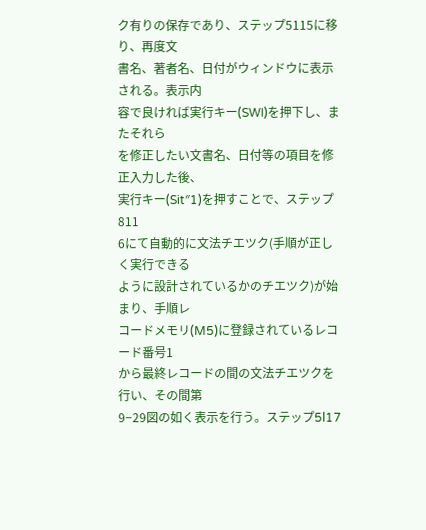ク有りの保存であり、ステップ5115に移り、再度文
書名、著者名、日付がウィンドウに表示される。表示内
容で良ければ実行キー(SWI)を押下し、またそれら
を修正したい文書名、日付等の項目を修正入力した後、
実行キー(Sit″1)を押すことで、ステップ811
6にて自動的に文法チエツク(手順が正しく実行できる
ように設計されているかのチエツク)が始まり、手順レ
コードメモリ(M5)に登録されているレコード番号1
から最終レコードの間の文法チエツクを行い、その間第
9−29図の如く表示を行う。ステップ5l17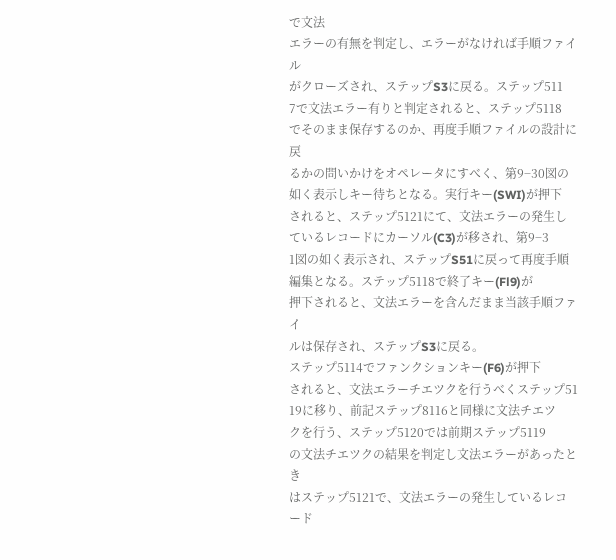で文法
エラーの有無を判定し、エラーがなければ手順ファイル
がクローズされ、ステップS3に戻る。ステップ511
7で文法エラー有りと判定されると、ステップ5118
でそのまま保存するのか、再度手順ファイルの設計に戻
るかの問いかけをオペレータにすべく、第9−30図の
如く表示しキー待ちとなる。実行キー(SWI)が押下
されると、ステップ5121にて、文法エラーの発生し
ているレコードにカーソル(C3)が移され、第9−3
1図の如く表示され、ステップS51に戻って再度手順
編集となる。ステップ5118で終了キー(Fl9)が
押下されると、文法エラーを含んだまま当該手順ファイ
ルは保存され、ステップS3に戻る。
ステップ5114でファンクションキー(F6)が押下
されると、文法エラーチエツクを行うべくステップ51
19に移り、前記ステップ8116と同様に文法チエツ
クを行う、ステップ5120では前期ステップ5119
の文法チエツクの結果を判定し文法エラーがあったとき
はステップ5121で、文法エラーの発生しているレコ
ード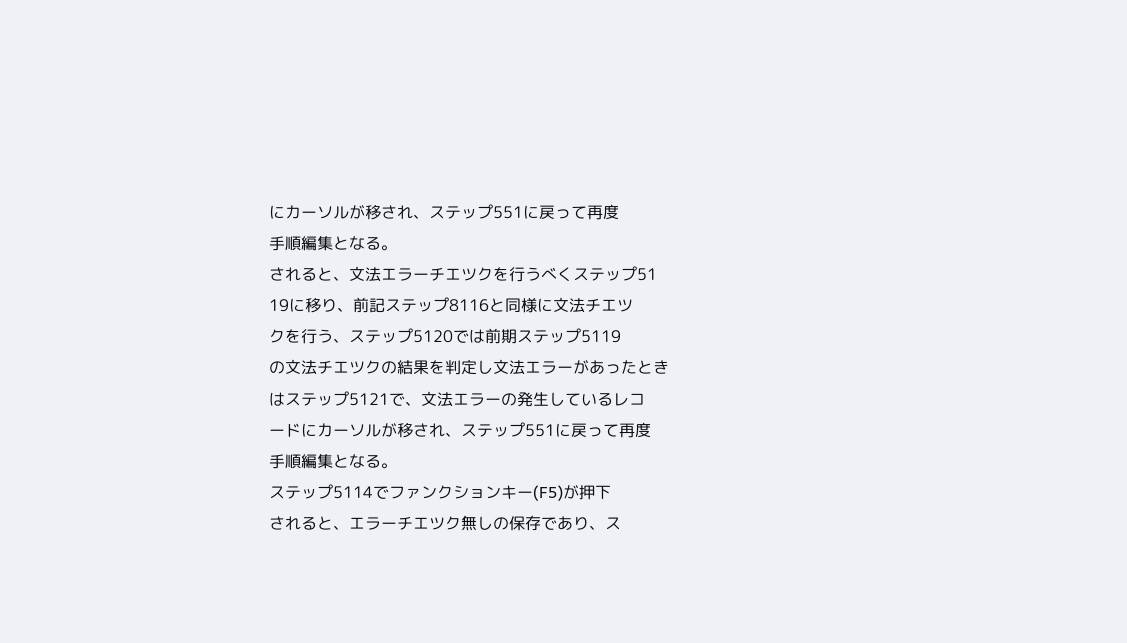にカーソルが移され、ステップ551に戻って再度
手順編集となる。
されると、文法エラーチエツクを行うべくステップ51
19に移り、前記ステップ8116と同様に文法チエツ
クを行う、ステップ5120では前期ステップ5119
の文法チエツクの結果を判定し文法エラーがあったとき
はステップ5121で、文法エラーの発生しているレコ
ードにカーソルが移され、ステップ551に戻って再度
手順編集となる。
ステップ5114でファンクションキー(F5)が押下
されると、エラーチエツク無しの保存であり、ス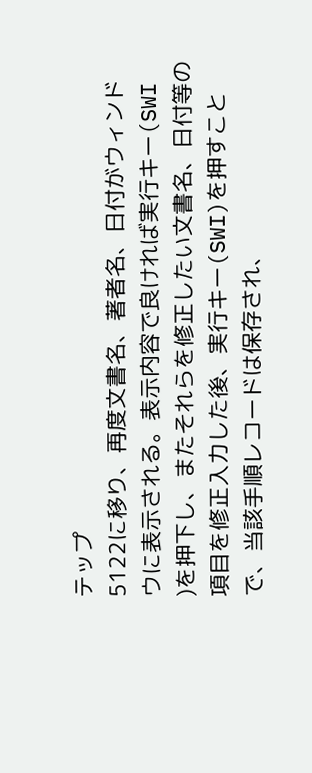テップ
5122に移り、再度文書名、著者名、日付がウィンド
ウに表示される。表示内容で良ければ実行キー(SWI
)を押下し、またそれらを修正したい文書名、日付等の
項目を修正入力した後、実行キー(SWI)を押すこと
で、当該手順レコードは保存され、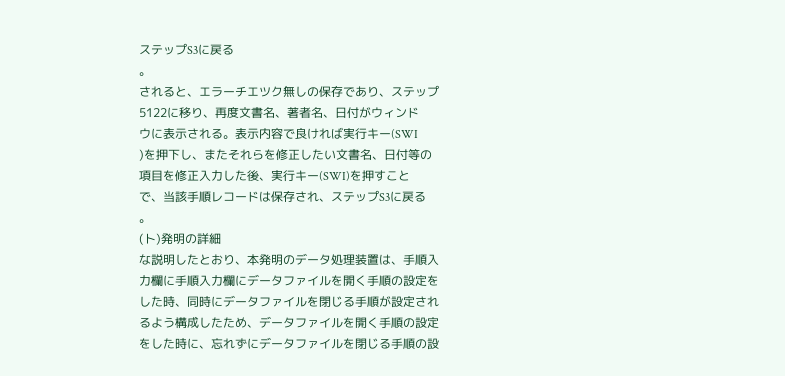ステップS3に戻る
。
されると、エラーチエツク無しの保存であり、ステップ
5122に移り、再度文書名、著者名、日付がウィンド
ウに表示される。表示内容で良ければ実行キー(SWI
)を押下し、またそれらを修正したい文書名、日付等の
項目を修正入力した後、実行キー(SWI)を押すこと
で、当該手順レコードは保存され、ステップS3に戻る
。
(ト)発明の詳細
な説明したとおり、本発明のデータ処理装置は、手順入
力欄に手順入力欄にデータファイルを開く手順の設定を
した時、同時にデータファイルを閉じる手順が設定され
るよう構成したため、データファイルを開く手順の設定
をした時に、忘れずにデータファイルを閉じる手順の設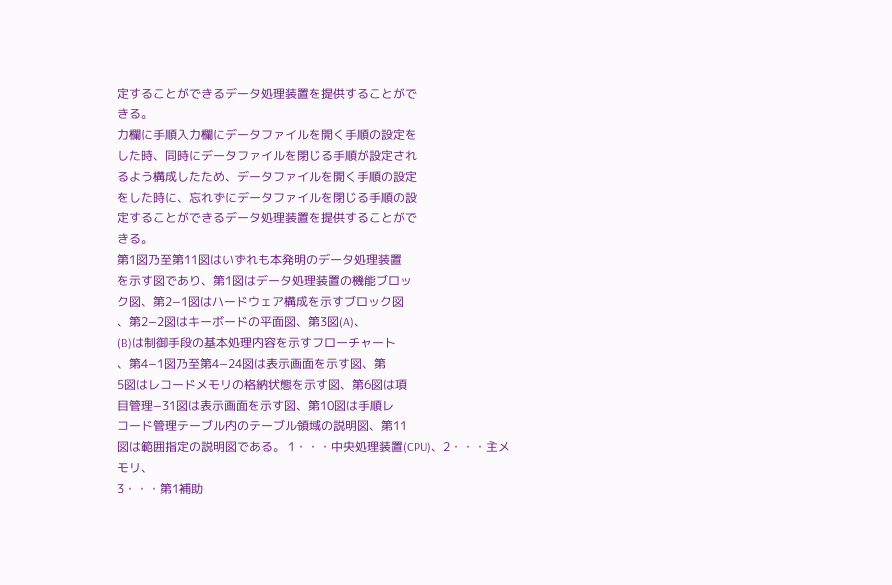定することができるデータ処理装置を提供することがで
きる。
力欄に手順入力欄にデータファイルを開く手順の設定を
した時、同時にデータファイルを閉じる手順が設定され
るよう構成したため、データファイルを開く手順の設定
をした時に、忘れずにデータファイルを閉じる手順の設
定することができるデータ処理装置を提供することがで
きる。
第1図乃至第11図はいずれも本発明のデータ処理装置
を示す図であり、第1図はデータ処理装置の機能ブロッ
ク図、第2−1図はハードウェア構成を示すブロック図
、第2−2図はキーボードの平面図、第3図(A)、
(B)は制御手段の基本処理内容を示すフローチャート
、第4−1図乃至第4−24図は表示画面を示す図、第
5図はレコードメモリの格納状態を示す図、第6図は項
目管理−31図は表示画面を示す図、第10図は手順レ
コード管理テーブル内のテーブル領域の説明図、第11
図は範囲指定の説明図である。 1・・・中央処理装置(CPU)、2・・・主メモリ、
3・・・第1補助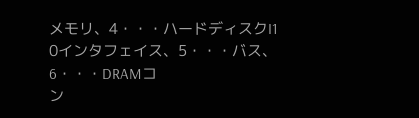メモリ、4・・・ハードディスクI1
0インタフェイス、5・・・バス、6・・・DRAMコ
ン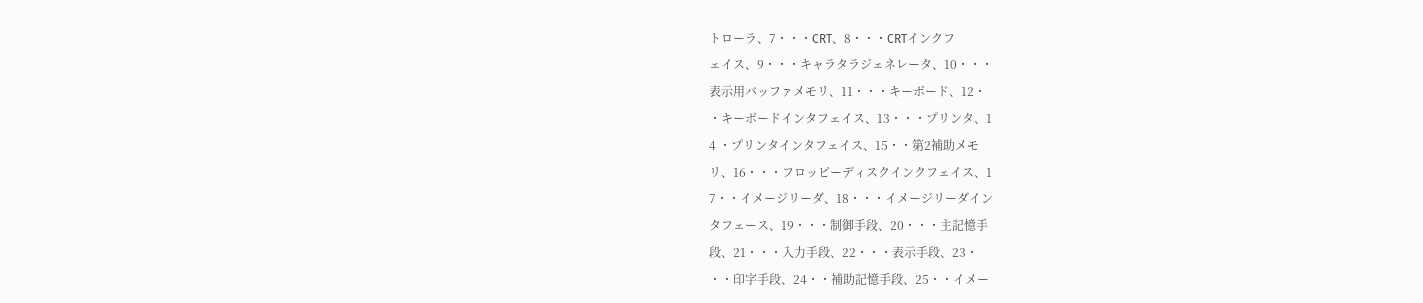トローラ、7・・・CRT、8・・・CRTインクフ
ェイス、9・・・キャラタラジェネレータ、10・・・
表示用バッファメモリ、11・・・キーボード、12・
・キーボードインタフェイス、13・・・プリンタ、1
4 ・プリンタインタフェイス、15・・第2補助メモ
リ、16・・・フロッピーディスクインクフェイス、1
7・・イメージリーダ、18・・・イメージリーダイン
タフェース、19・・・制御手段、20・・・主記憶手
段、21・・・入力手段、22・・・表示手段、23・
・・印字手段、24・・補助記憶手段、25・・イメー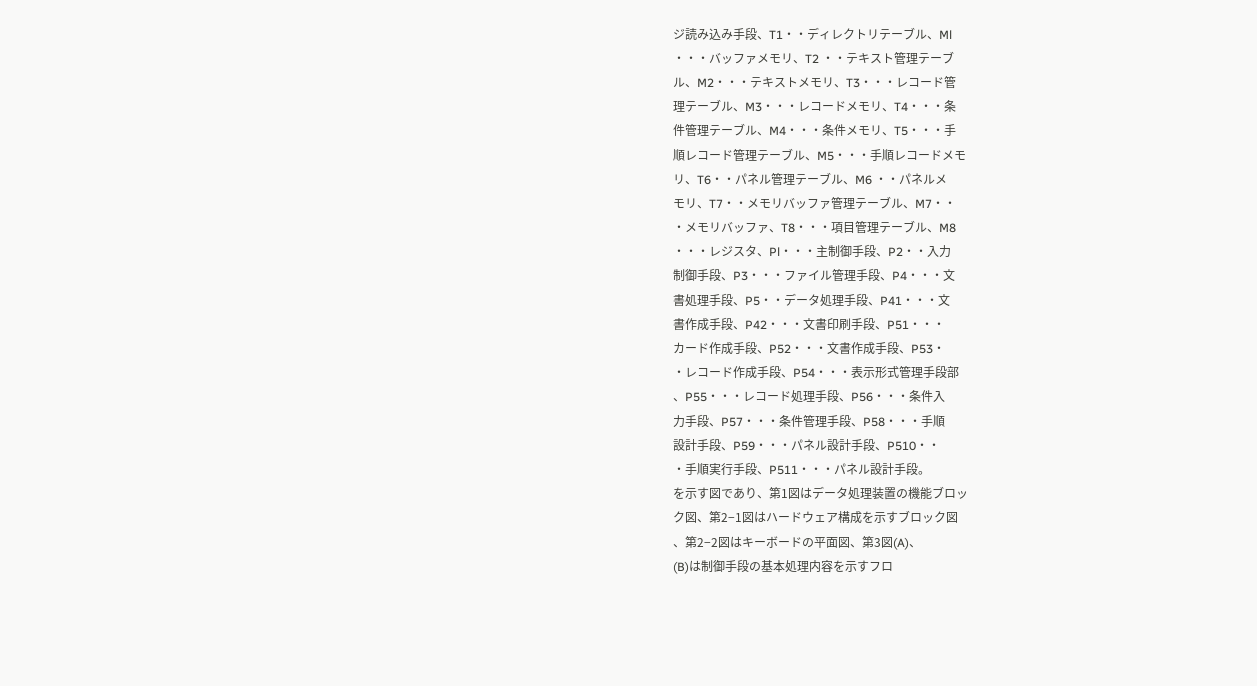ジ読み込み手段、T1・・ディレクトリテーブル、Ml
・・・バッファメモリ、T2 ・・テキスト管理テーブ
ル、M2・・・テキストメモリ、T3・・・レコード管
理テーブル、M3・・・レコードメモリ、T4・・・条
件管理テーブル、M4・・・条件メモリ、T5・・・手
順レコード管理テーブル、M5・・・手順レコードメモ
リ、T6・・パネル管理テーブル、M6 ・・パネルメ
モリ、T7・・メモリバッファ管理テーブル、M7・・
・メモリバッファ、T8・・・項目管理テーブル、M8
・・・レジスタ、Pl・・・主制御手段、P2・・入力
制御手段、P3・・・ファイル管理手段、P4・・・文
書処理手段、P5・・データ処理手段、P41・・・文
書作成手段、P42・・・文書印刷手段、P51・・・
カード作成手段、P52・・・文書作成手段、P53・
・レコード作成手段、P54・・・表示形式管理手段部
、P55・・・レコード処理手段、P56・・・条件入
力手段、P57・・・条件管理手段、P58・・・手順
設計手段、P59・・・パネル設計手段、P510・・
・手順実行手段、P511・・・パネル設計手段。
を示す図であり、第1図はデータ処理装置の機能ブロッ
ク図、第2−1図はハードウェア構成を示すブロック図
、第2−2図はキーボードの平面図、第3図(A)、
(B)は制御手段の基本処理内容を示すフロ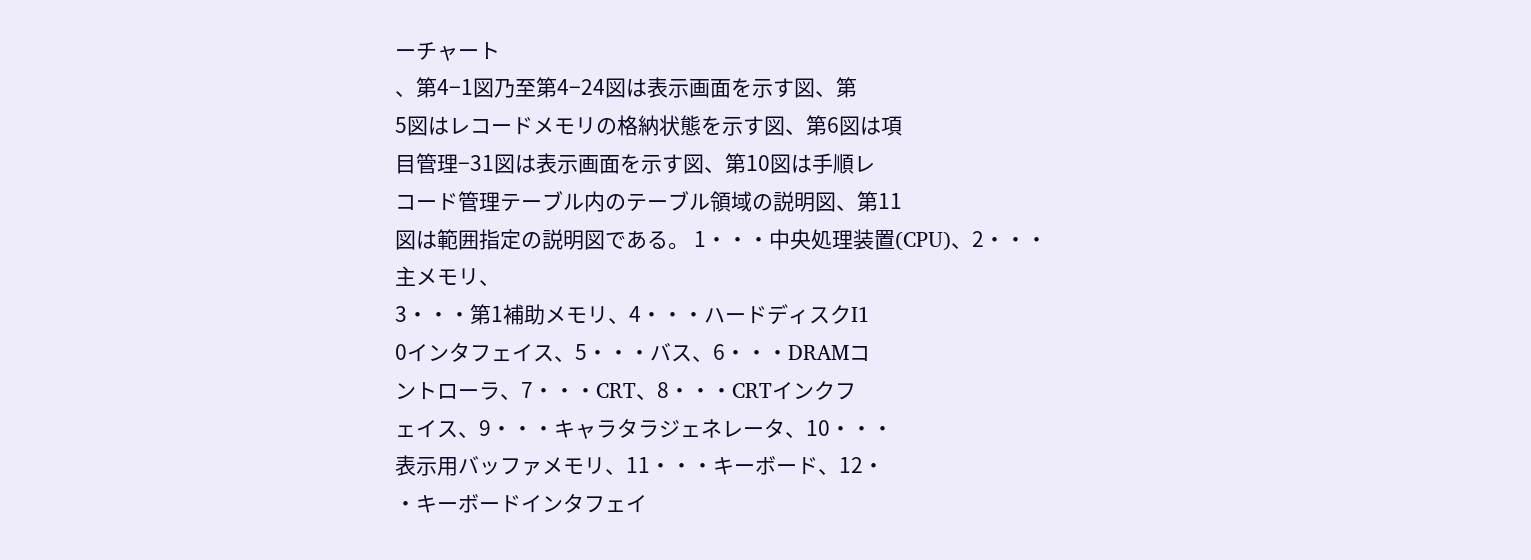ーチャート
、第4−1図乃至第4−24図は表示画面を示す図、第
5図はレコードメモリの格納状態を示す図、第6図は項
目管理−31図は表示画面を示す図、第10図は手順レ
コード管理テーブル内のテーブル領域の説明図、第11
図は範囲指定の説明図である。 1・・・中央処理装置(CPU)、2・・・主メモリ、
3・・・第1補助メモリ、4・・・ハードディスクI1
0インタフェイス、5・・・バス、6・・・DRAMコ
ントローラ、7・・・CRT、8・・・CRTインクフ
ェイス、9・・・キャラタラジェネレータ、10・・・
表示用バッファメモリ、11・・・キーボード、12・
・キーボードインタフェイ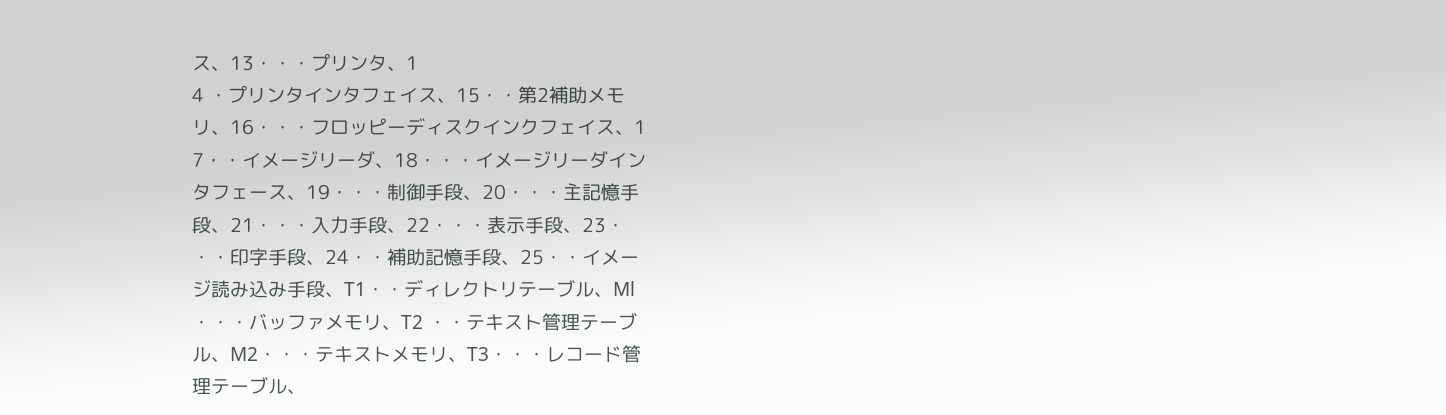ス、13・・・プリンタ、1
4 ・プリンタインタフェイス、15・・第2補助メモ
リ、16・・・フロッピーディスクインクフェイス、1
7・・イメージリーダ、18・・・イメージリーダイン
タフェース、19・・・制御手段、20・・・主記憶手
段、21・・・入力手段、22・・・表示手段、23・
・・印字手段、24・・補助記憶手段、25・・イメー
ジ読み込み手段、T1・・ディレクトリテーブル、Ml
・・・バッファメモリ、T2 ・・テキスト管理テーブ
ル、M2・・・テキストメモリ、T3・・・レコード管
理テーブル、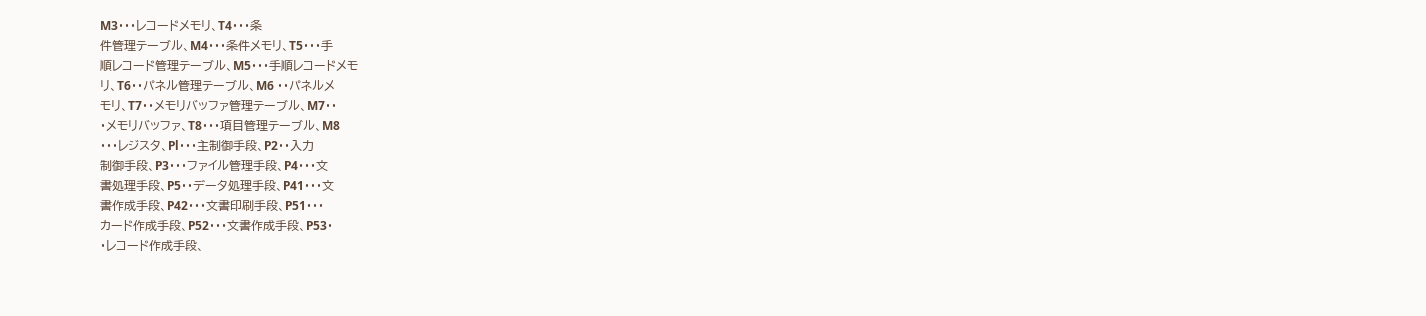M3・・・レコードメモリ、T4・・・条
件管理テーブル、M4・・・条件メモリ、T5・・・手
順レコード管理テーブル、M5・・・手順レコードメモ
リ、T6・・パネル管理テーブル、M6 ・・パネルメ
モリ、T7・・メモリバッファ管理テーブル、M7・・
・メモリバッファ、T8・・・項目管理テーブル、M8
・・・レジスタ、Pl・・・主制御手段、P2・・入力
制御手段、P3・・・ファイル管理手段、P4・・・文
書処理手段、P5・・データ処理手段、P41・・・文
書作成手段、P42・・・文書印刷手段、P51・・・
カード作成手段、P52・・・文書作成手段、P53・
・レコード作成手段、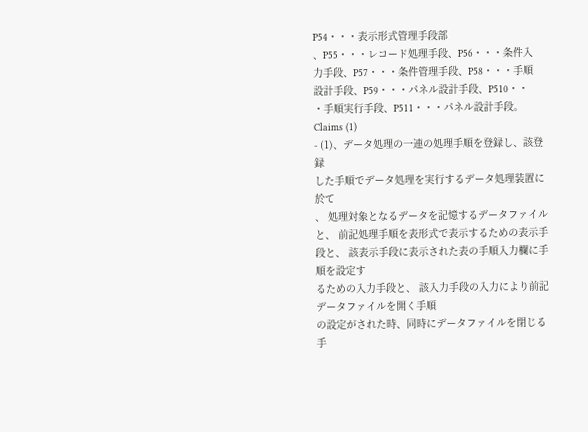P54・・・表示形式管理手段部
、P55・・・レコード処理手段、P56・・・条件入
力手段、P57・・・条件管理手段、P58・・・手順
設計手段、P59・・・パネル設計手段、P510・・
・手順実行手段、P511・・・パネル設計手段。
Claims (1)
- (1)、データ処理の一連の処理手順を登録し、該登録
した手順でデータ処理を実行するデータ処理装置に於て
、 処理対象となるデータを記憶するデータファイルと、 前記処理手順を表形式で表示するための表示手段と、 該表示手段に表示された表の手順入力欄に手順を設定す
るための入力手段と、 該入力手段の入力により前記データファイルを開く手順
の設定がされた時、同時にデータファイルを閉じる手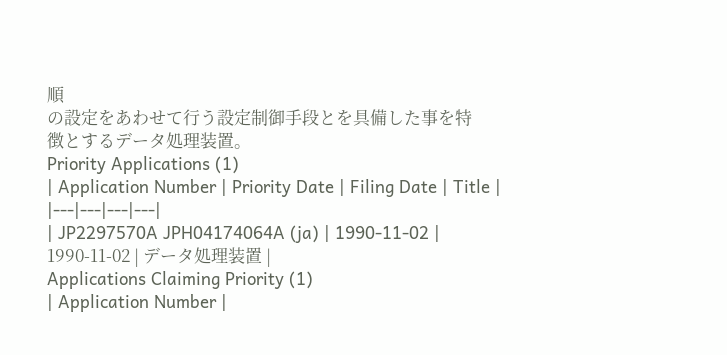順
の設定をあわせて行う設定制御手段とを具備した事を特
徴とするデータ処理装置。
Priority Applications (1)
| Application Number | Priority Date | Filing Date | Title |
|---|---|---|---|
| JP2297570A JPH04174064A (ja) | 1990-11-02 | 1990-11-02 | データ処理装置 |
Applications Claiming Priority (1)
| Application Number |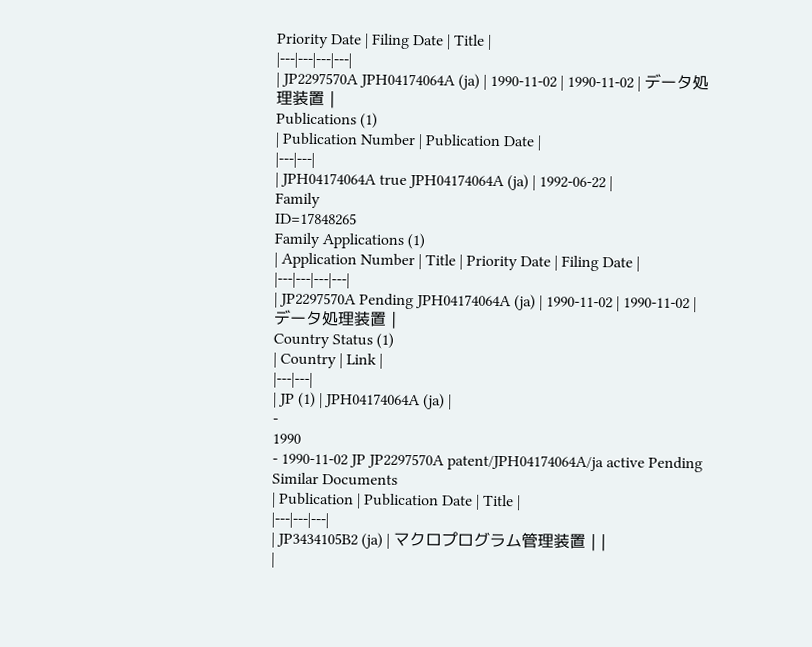Priority Date | Filing Date | Title |
|---|---|---|---|
| JP2297570A JPH04174064A (ja) | 1990-11-02 | 1990-11-02 | データ処理装置 |
Publications (1)
| Publication Number | Publication Date |
|---|---|
| JPH04174064A true JPH04174064A (ja) | 1992-06-22 |
Family
ID=17848265
Family Applications (1)
| Application Number | Title | Priority Date | Filing Date |
|---|---|---|---|
| JP2297570A Pending JPH04174064A (ja) | 1990-11-02 | 1990-11-02 | データ処理装置 |
Country Status (1)
| Country | Link |
|---|---|
| JP (1) | JPH04174064A (ja) |
-
1990
- 1990-11-02 JP JP2297570A patent/JPH04174064A/ja active Pending
Similar Documents
| Publication | Publication Date | Title |
|---|---|---|
| JP3434105B2 (ja) | マクロプログラム管理装置 | |
|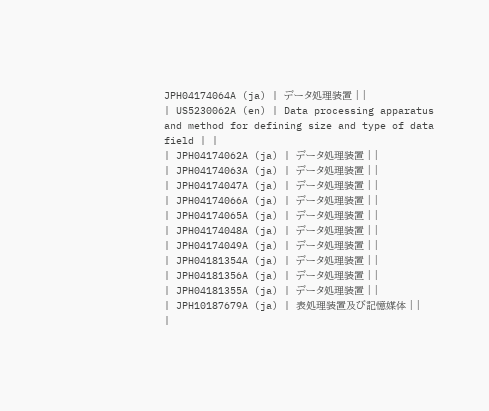JPH04174064A (ja) | データ処理装置 | |
| US5230062A (en) | Data processing apparatus and method for defining size and type of data field | |
| JPH04174062A (ja) | データ処理装置 | |
| JPH04174063A (ja) | データ処理装置 | |
| JPH04174047A (ja) | データ処理装置 | |
| JPH04174066A (ja) | データ処理装置 | |
| JPH04174065A (ja) | データ処理装置 | |
| JPH04174048A (ja) | データ処理装置 | |
| JPH04174049A (ja) | データ処理装置 | |
| JPH04181354A (ja) | データ処理装置 | |
| JPH04181356A (ja) | データ処理装置 | |
| JPH04181355A (ja) | データ処理装置 | |
| JPH10187679A (ja) | 表処理装置及び記憶媒体 | |
|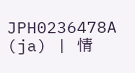JPH0236478A (ja) | 情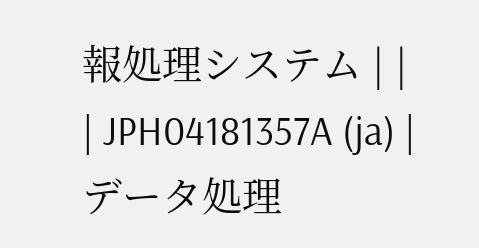報処理システム | |
| JPH04181357A (ja) | データ処理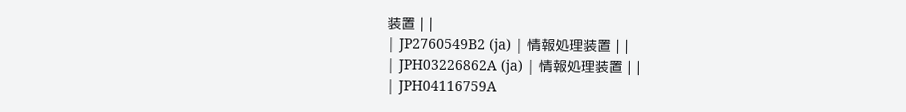装置 | |
| JP2760549B2 (ja) | 情報処理装置 | |
| JPH03226862A (ja) | 情報処理装置 | |
| JPH04116759A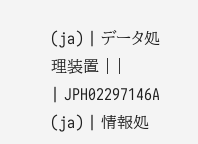(ja) | データ処理装置 | |
| JPH02297146A (ja) | 情報処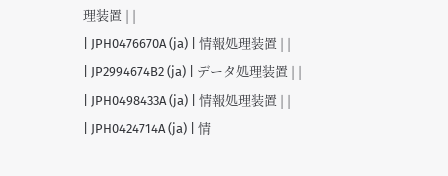理装置 | |
| JPH0476670A (ja) | 情報処理装置 | |
| JP2994674B2 (ja) | データ処理装置 | |
| JPH0498433A (ja) | 情報処理装置 | |
| JPH0424714A (ja) | 情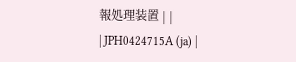報処理装置 | |
| JPH0424715A (ja) |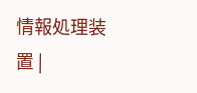情報処理装置 |